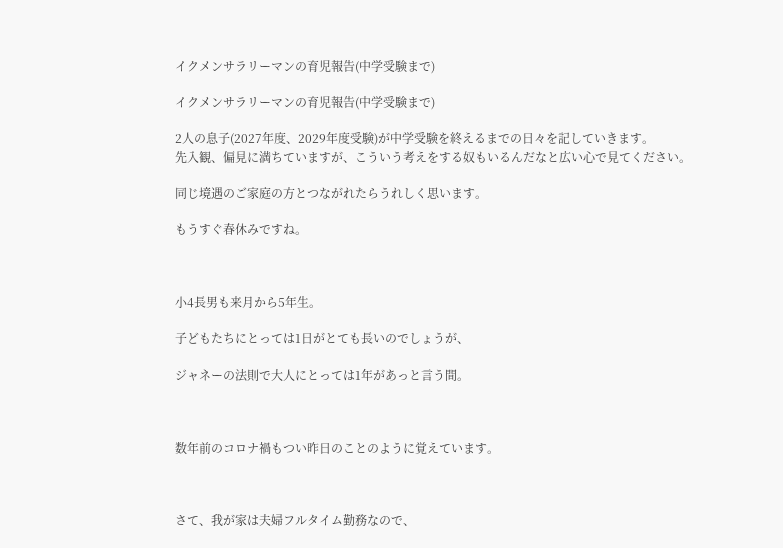イクメンサラリーマンの育児報告(中学受験まで)

イクメンサラリーマンの育児報告(中学受験まで)

2人の息子(2027年度、2029年度受験)が中学受験を終えるまでの日々を記していきます。
先入観、偏見に満ちていますが、こういう考えをする奴もいるんだなと広い心で見てください。

同じ境遇のご家庭の方とつながれたらうれしく思います。

もうすぐ春休みですね。



小4長男も来月から5年生。

子どもたちにとっては1日がとても長いのでしょうが、

ジャネーの法則で大人にとっては1年があっと言う間。



数年前のコロナ禍もつい昨日のことのように覚えています。



さて、我が家は夫婦フルタイム勤務なので、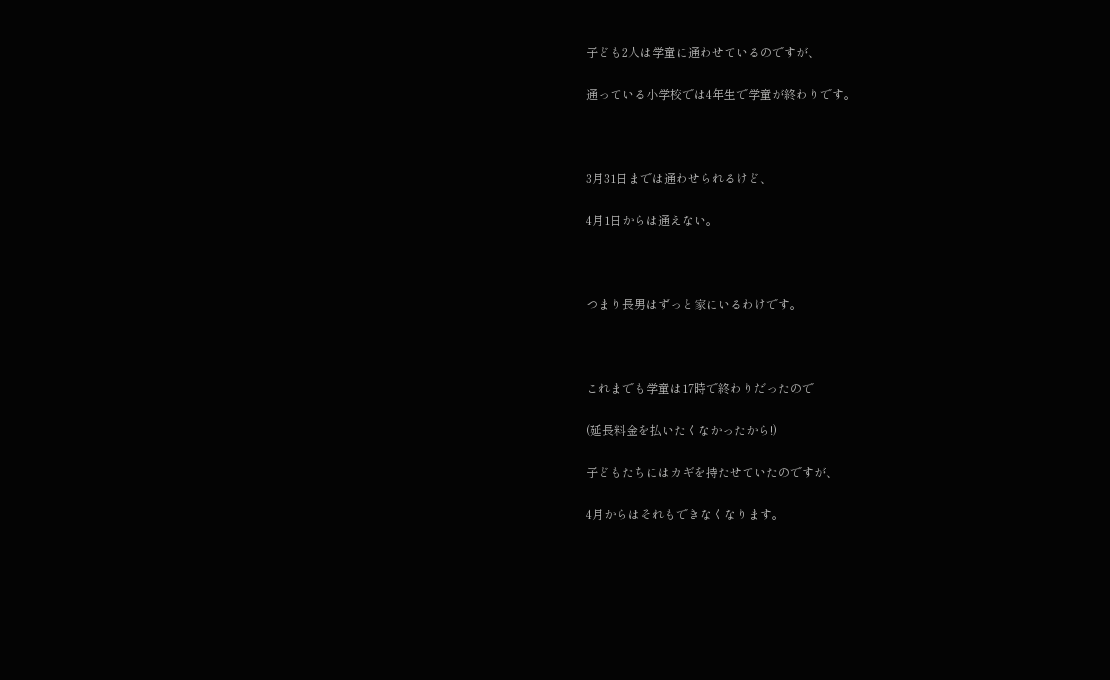子ども2人は学童に通わせているのですが、

通っている小学校では4年生で学童が終わりです。



3月31日までは通わせられるけど、

4月1日からは通えない。



つまり長男はずっと家にいるわけです。



これまでも学童は17時で終わりだったので

(延長料金を払いたくなかったから!)

子どもたちにはカギを持たせていたのですが、

4月からはそれもできなくなります。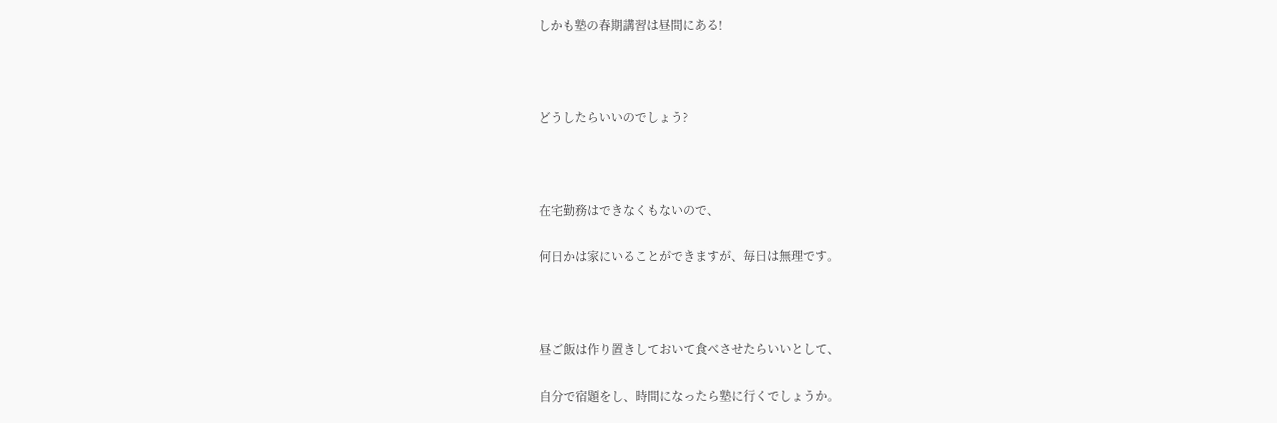しかも塾の春期講習は昼間にある!



どうしたらいいのでしょう?



在宅勤務はできなくもないので、

何日かは家にいることができますが、毎日は無理です。



昼ご飯は作り置きしておいて食べさせたらいいとして、

自分で宿題をし、時間になったら塾に行くでしょうか。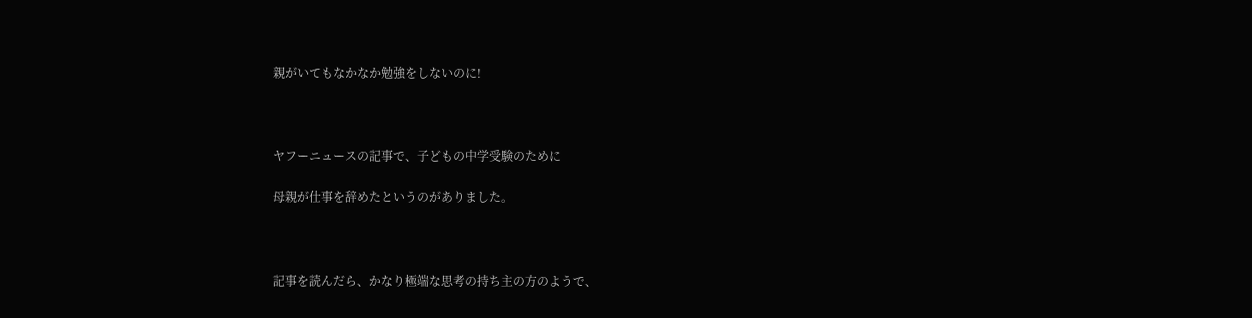親がいてもなかなか勉強をしないのに!



ヤフーニュースの記事で、子どもの中学受験のために

母親が仕事を辞めたというのがありました。



記事を読んだら、かなり極端な思考の持ち主の方のようで、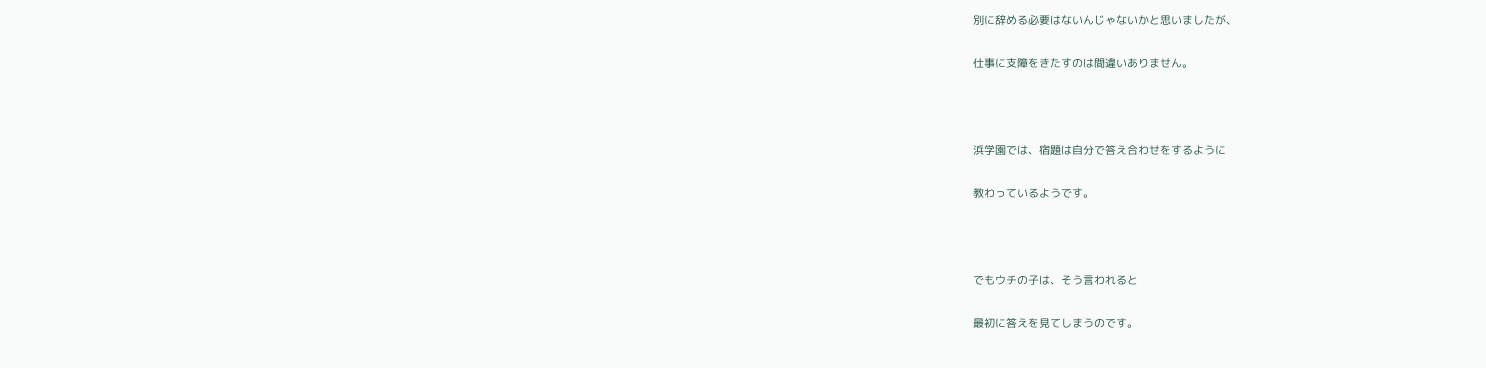別に辞める必要はないんじゃないかと思いましたが、

仕事に支障をきたすのは間違いありません。



浜学園では、宿題は自分で答え合わせをするように

教わっているようです。



でもウチの子は、そう言われると

最初に答えを見てしまうのです。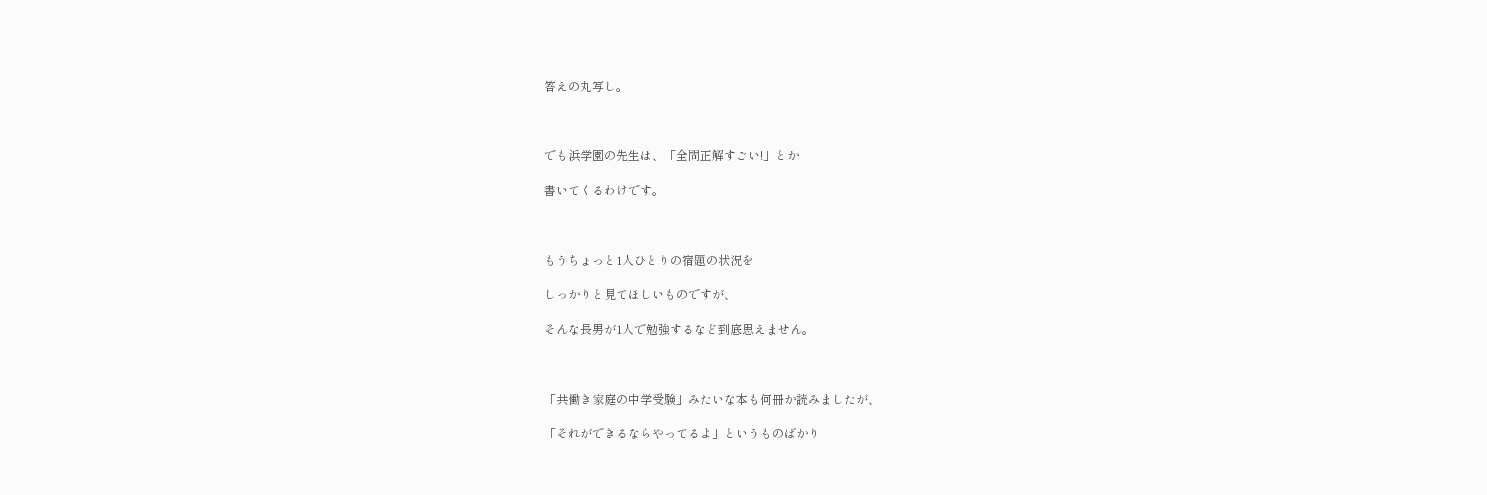答えの丸写し。



でも浜学園の先生は、「全問正解すごい!」とか

書いてくるわけです。



もうちょっと1人ひとりの宿題の状況を

しっかりと見てほしいものですが、

そんな長男が1人で勉強するなど到底思えません。



「共働き家庭の中学受験」みたいな本も何冊か読みましたが、

「それができるならやってるよ」というものばかり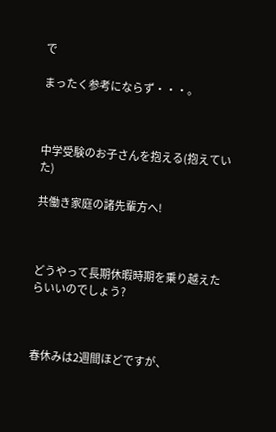で

まったく参考にならず・・・。



中学受験のお子さんを抱える(抱えていた)

共働き家庭の諸先輩方へ!



どうやって長期休暇時期を乗り越えたらいいのでしょう?



春休みは2週間ほどですが、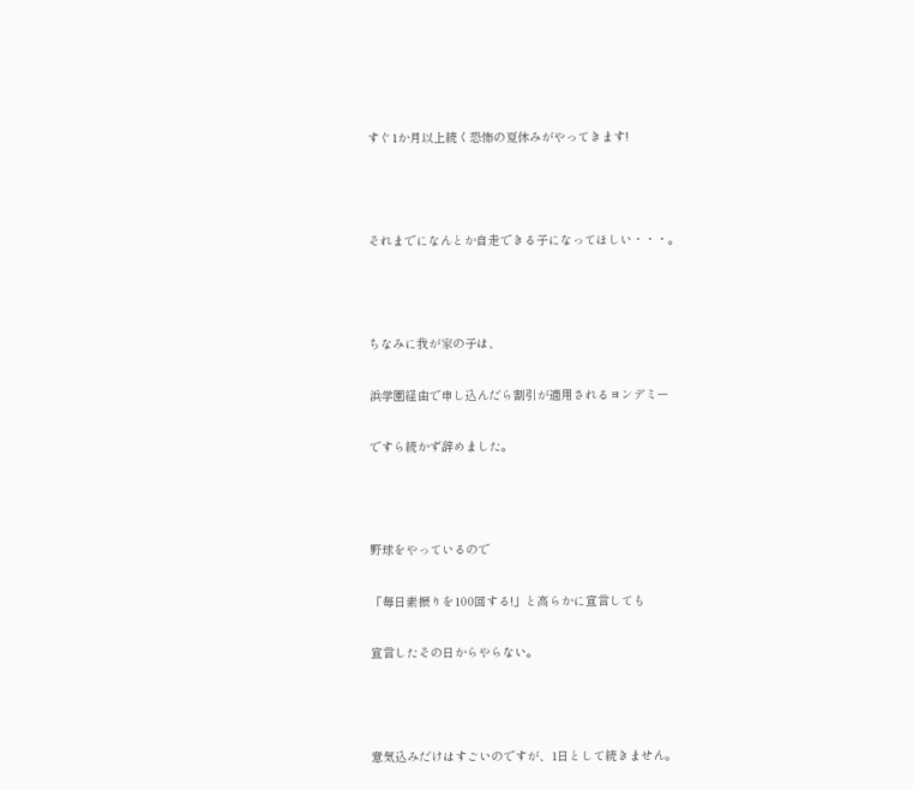すぐ1か月以上続く恐怖の夏休みがやってきます!



それまでになんとか自走できる子になってほしい・・・。



ちなみに我が家の子は、

浜学園経由で申し込んだら割引が適用されるヨンデミー

ですら続かず辞めました。



野球をやっているので

「毎日素振りを100回する!」と高らかに宣言しても

宣言したその日からやらない。



意気込みだけはすごいのですが、1日として続きません。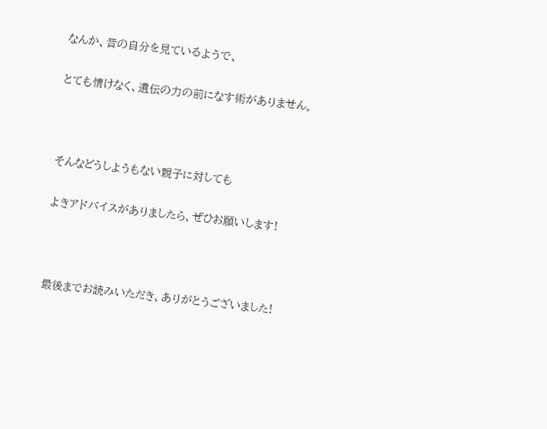なんか、昔の自分を見ているようで、

とても情けなく、遺伝の力の前になす術がありません。



そんなどうしようもない親子に対しても

よきアドバイスがありましたら、ぜひお願いします!



最後までお読みいただき、ありがとうございました!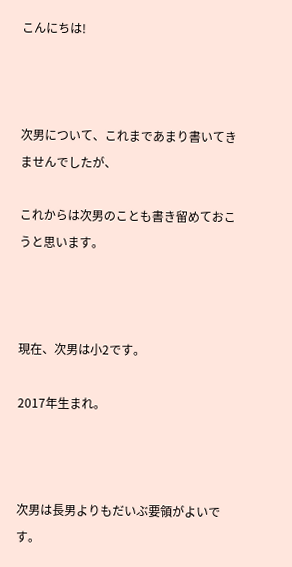こんにちは!



次男について、これまであまり書いてきませんでしたが、

これからは次男のことも書き留めておこうと思います。



現在、次男は小2です。

2017年生まれ。



次男は長男よりもだいぶ要領がよいです。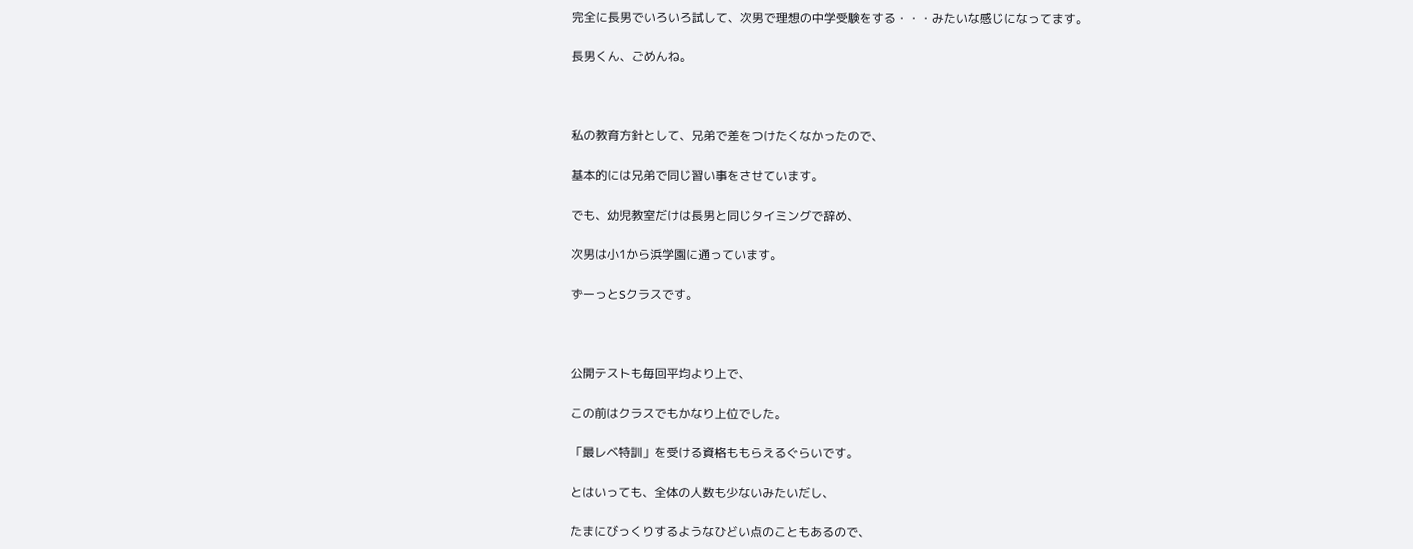完全に長男でいろいろ試して、次男で理想の中学受験をする・・・みたいな感じになってます。

長男くん、ごめんね。



私の教育方針として、兄弟で差をつけたくなかったので、

基本的には兄弟で同じ習い事をさせています。

でも、幼児教室だけは長男と同じタイミングで辞め、

次男は小1から浜学園に通っています。

ずーっとSクラスです。



公開テストも毎回平均より上で、

この前はクラスでもかなり上位でした。

「最レベ特訓」を受ける資格ももらえるぐらいです。

とはいっても、全体の人数も少ないみたいだし、

たまにびっくりするようなひどい点のこともあるので、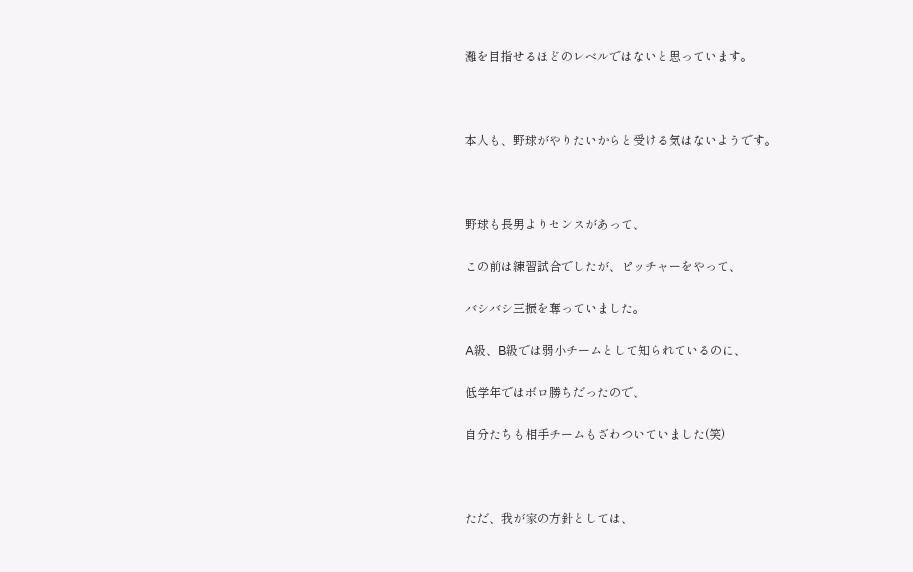灘を目指せるほどのレベルではないと思っています。



本人も、野球がやりたいからと受ける気はないようです。



野球も長男よりセンスがあって、

この前は練習試合でしたが、ピッチャーをやって、

バシバシ三振を奪っていました。

A級、B級では弱小チームとして知られているのに、

低学年ではボロ勝ちだったので、

自分たちも相手チームもざわついていました(笑)



ただ、我が家の方針としては、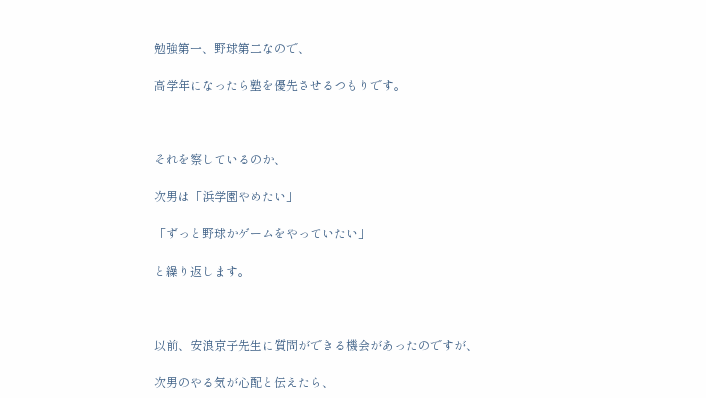勉強第一、野球第二なので、

高学年になったら塾を優先させるつもりです。



それを察しているのか、

次男は「浜学園やめたい」

「ずっと野球かゲームをやっていたい」

と繰り返します。



以前、安浪京子先生に質問ができる機会があったのですが、

次男のやる気が心配と伝えたら、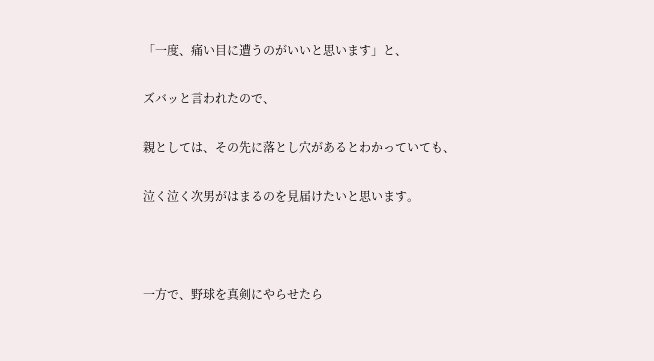「一度、痛い目に遭うのがいいと思います」と、

ズバッと言われたので、

親としては、その先に落とし穴があるとわかっていても、

泣く泣く次男がはまるのを見届けたいと思います。



一方で、野球を真剣にやらせたら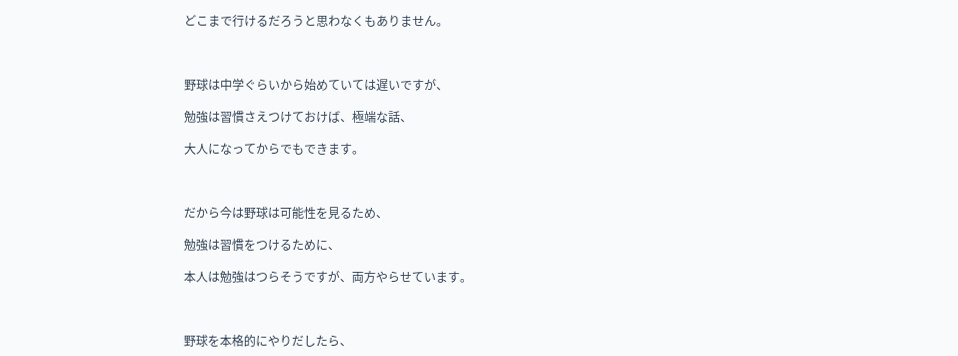どこまで行けるだろうと思わなくもありません。



野球は中学ぐらいから始めていては遅いですが、

勉強は習慣さえつけておけば、極端な話、

大人になってからでもできます。



だから今は野球は可能性を見るため、

勉強は習慣をつけるために、

本人は勉強はつらそうですが、両方やらせています。



野球を本格的にやりだしたら、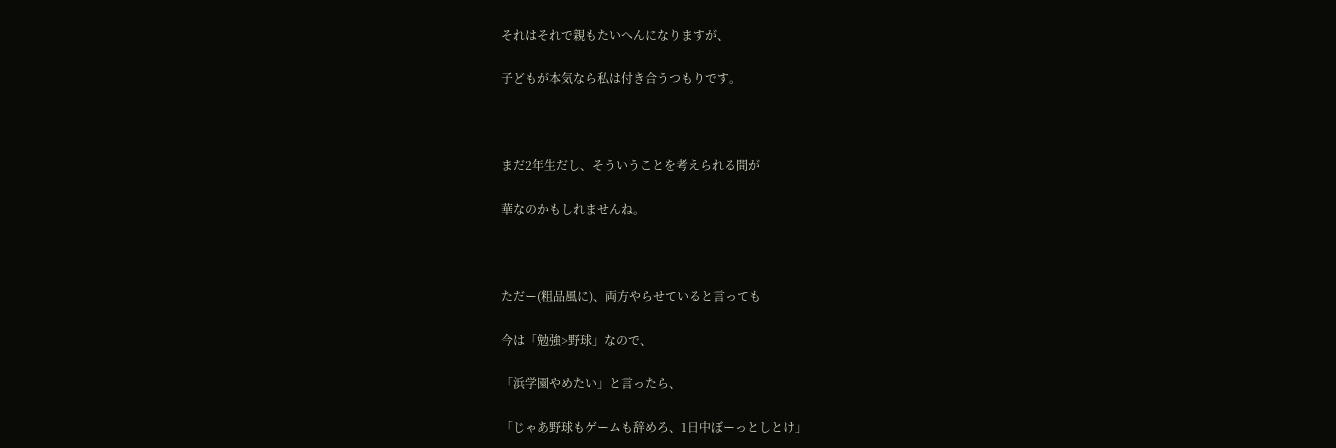それはそれで親もたいへんになりますが、

子どもが本気なら私は付き合うつもりです。



まだ2年生だし、そういうことを考えられる間が

華なのかもしれませんね。



ただー(粗品風に)、両方やらせていると言っても

今は「勉強>野球」なので、

「浜学園やめたい」と言ったら、

「じゃあ野球もゲームも辞めろ、1日中ぼーっとしとけ」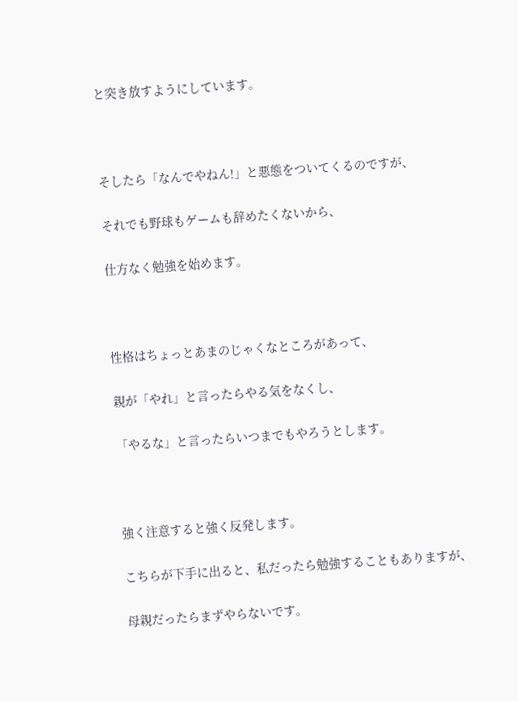と突き放すようにしています。



そしたら「なんでやねん!」と悪態をついてくるのですが、

それでも野球もゲームも辞めたくないから、

仕方なく勉強を始めます。



性格はちょっとあまのじゃくなところがあって、

親が「やれ」と言ったらやる気をなくし、

「やるな」と言ったらいつまでもやろうとします。



強く注意すると強く反発します。

こちらが下手に出ると、私だったら勉強することもありますが、

母親だったらまずやらないです。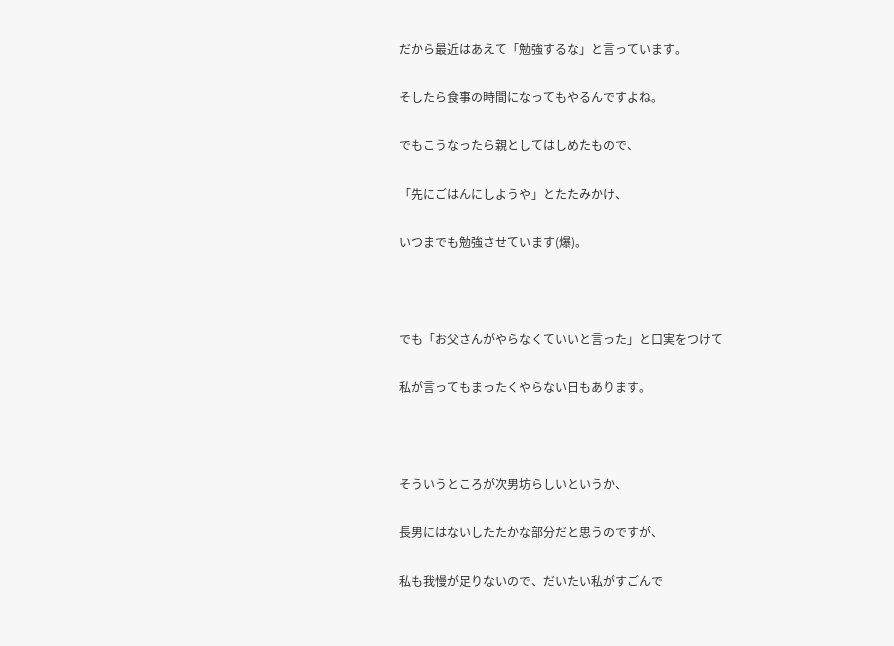だから最近はあえて「勉強するな」と言っています。

そしたら食事の時間になってもやるんですよね。

でもこうなったら親としてはしめたもので、

「先にごはんにしようや」とたたみかけ、

いつまでも勉強させています(爆)。



でも「お父さんがやらなくていいと言った」と口実をつけて

私が言ってもまったくやらない日もあります。



そういうところが次男坊らしいというか、

長男にはないしたたかな部分だと思うのですが、

私も我慢が足りないので、だいたい私がすごんで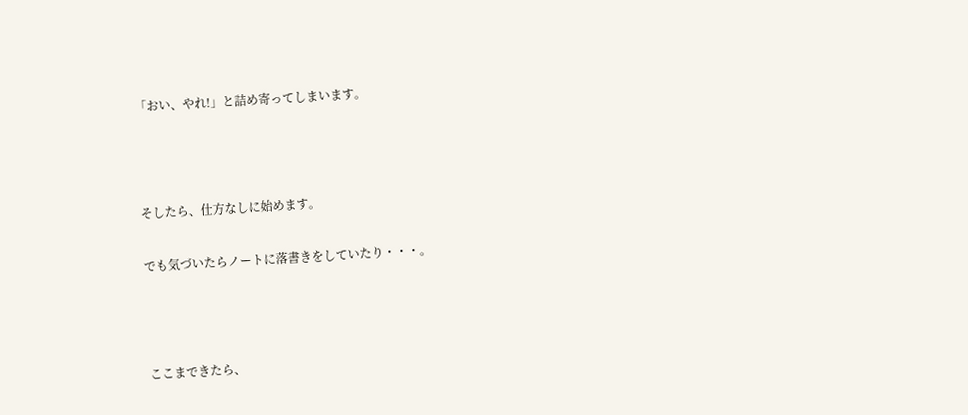「おい、やれ!」と詰め寄ってしまいます。



そしたら、仕方なしに始めます。

でも気づいたらノートに落書きをしていたり・・・。



ここまできたら、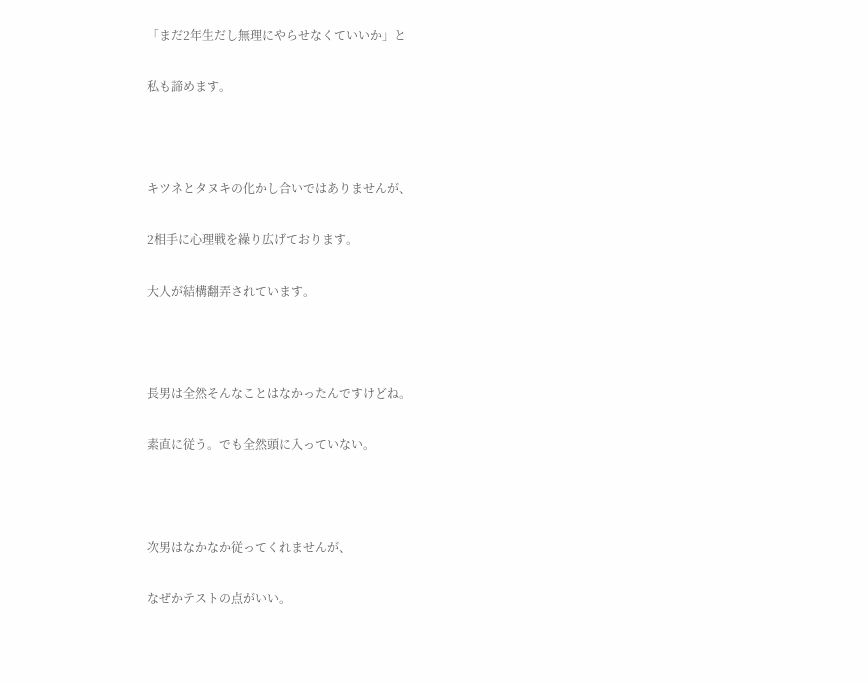「まだ2年生だし無理にやらせなくていいか」と

私も諦めます。



キツネとタヌキの化かし合いではありませんが、

2相手に心理戦を繰り広げております。

大人が結構翻弄されています。



長男は全然そんなことはなかったんですけどね。

素直に従う。でも全然頭に入っていない。



次男はなかなか従ってくれませんが、

なぜかテストの点がいい。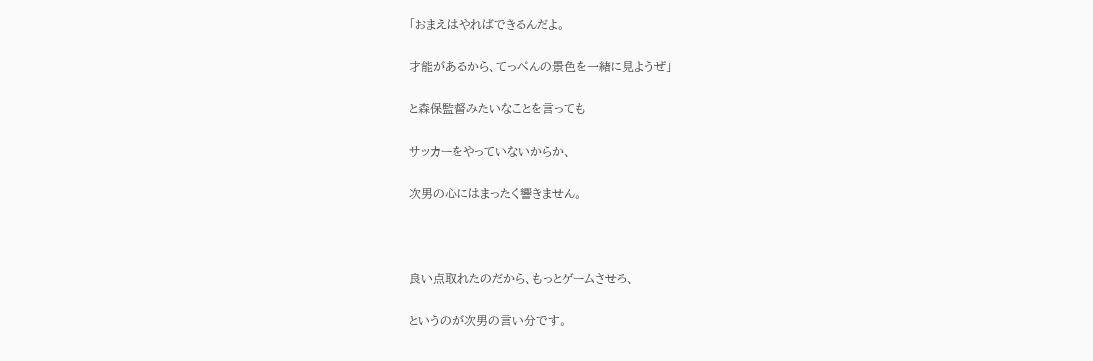「おまえはやればできるんだよ。

才能があるから、てっぺんの景色を一緒に見ようぜ」

と森保監督みたいなことを言っても

サッカーをやっていないからか、

次男の心にはまったく響きません。



良い点取れたのだから、もっとゲームさせろ、

というのが次男の言い分です。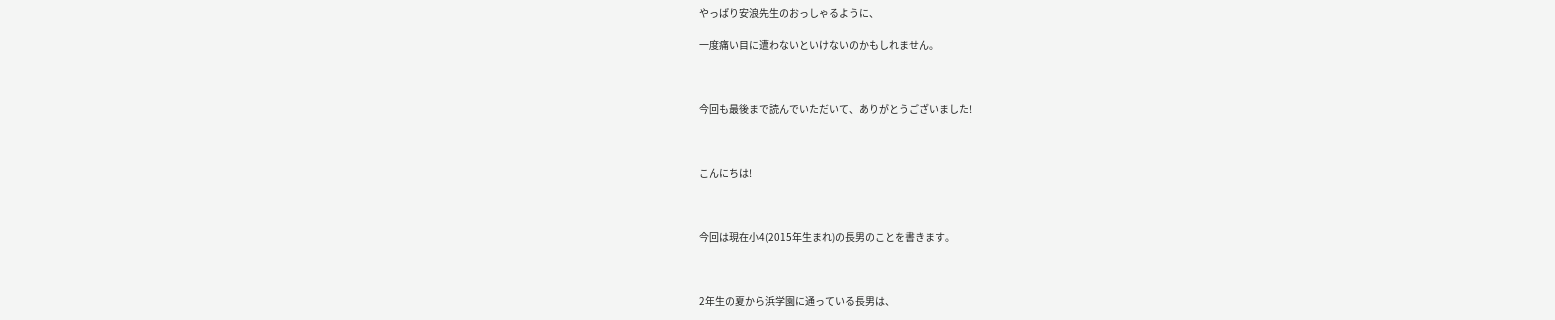やっぱり安浪先生のおっしゃるように、

一度痛い目に遭わないといけないのかもしれません。



今回も最後まで読んでいただいて、ありがとうございました!



こんにちは!



今回は現在小4(2015年生まれ)の長男のことを書きます。



2年生の夏から浜学園に通っている長男は、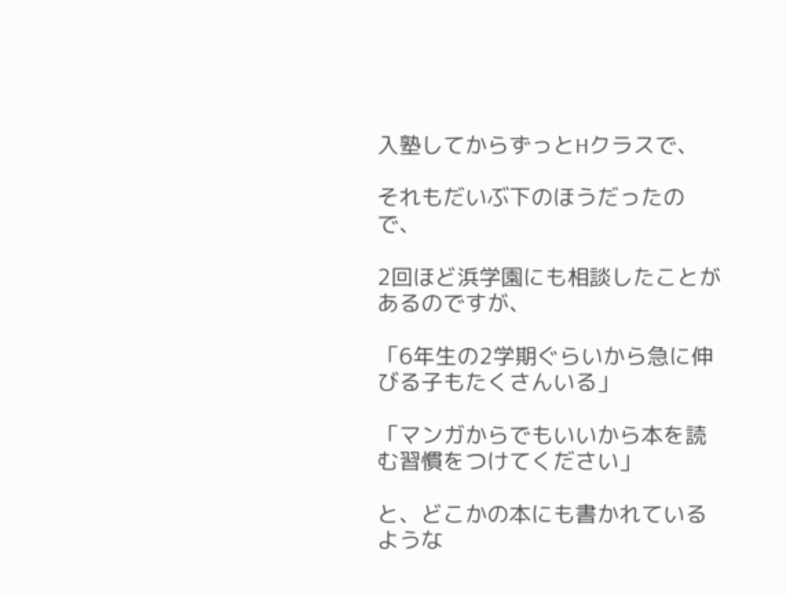入塾してからずっとHクラスで、

それもだいぶ下のほうだったので、

2回ほど浜学園にも相談したことがあるのですが、

「6年生の2学期ぐらいから急に伸びる子もたくさんいる」

「マンガからでもいいから本を読む習慣をつけてください」

と、どこかの本にも書かれているような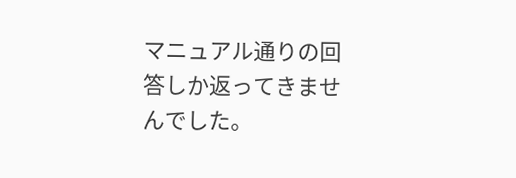マニュアル通りの回答しか返ってきませんでした。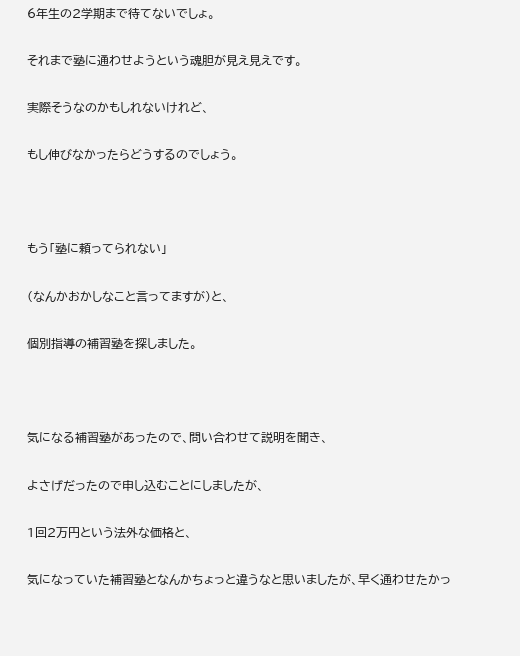6年生の2学期まで待てないでしょ。

それまで塾に通わせようという魂胆が見え見えです。

実際そうなのかもしれないけれど、

もし伸びなかったらどうするのでしょう。



もう「塾に頼ってられない」

(なんかおかしなこと言ってますが)と、

個別指導の補習塾を探しました。



気になる補習塾があったので、問い合わせて説明を聞き、

よさげだったので申し込むことにしましたが、

1回2万円という法外な価格と、

気になっていた補習塾となんかちょっと違うなと思いましたが、早く通わせたかっ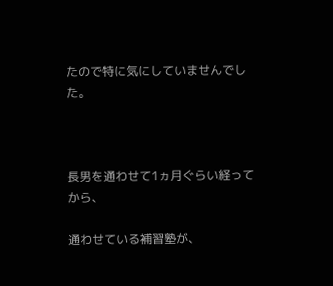たので特に気にしていませんでした。



長男を通わせて1ヵ月ぐらい経ってから、

通わせている補習塾が、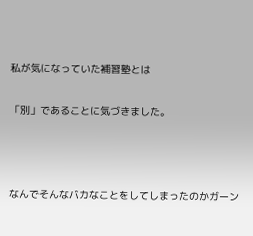私が気になっていた補習塾とは

「別」であることに気づきました。



なんでそんなバカなことをしてしまったのかガーン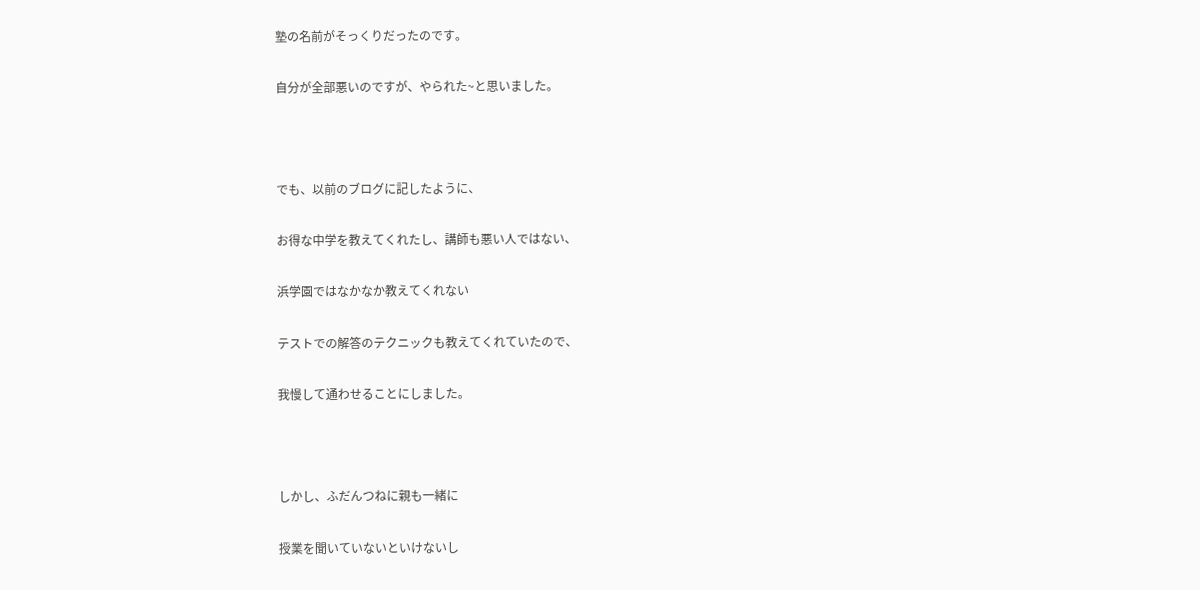塾の名前がそっくりだったのです。

自分が全部悪いのですが、やられた~と思いました。



でも、以前のブログに記したように、

お得な中学を教えてくれたし、講師も悪い人ではない、

浜学園ではなかなか教えてくれない

テストでの解答のテクニックも教えてくれていたので、

我慢して通わせることにしました。



しかし、ふだんつねに親も一緒に

授業を聞いていないといけないし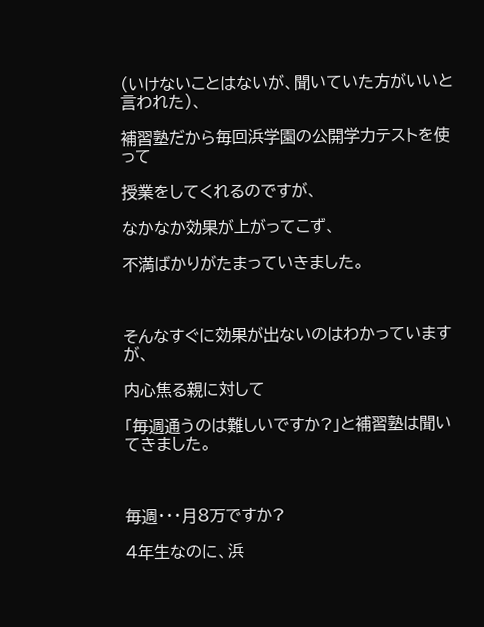(いけないことはないが、聞いていた方がいいと言われた)、

補習塾だから毎回浜学園の公開学力テストを使って

授業をしてくれるのですが、

なかなか効果が上がってこず、

不満ばかりがたまっていきました。



そんなすぐに効果が出ないのはわかっていますが、

内心焦る親に対して

「毎週通うのは難しいですか?」と補習塾は聞いてきました。



毎週・・・月8万ですか?

4年生なのに、浜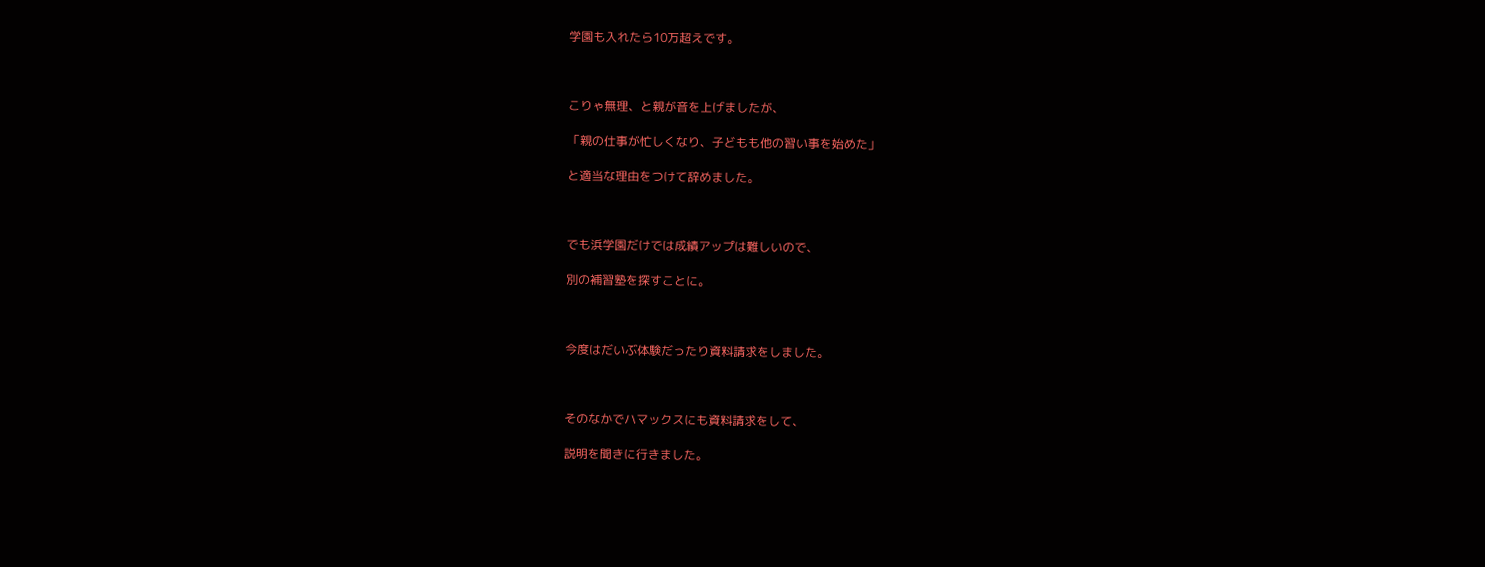学園も入れたら10万超えです。



こりゃ無理、と親が音を上げましたが、

「親の仕事が忙しくなり、子どもも他の習い事を始めた」

と適当な理由をつけて辞めました。



でも浜学園だけでは成績アップは難しいので、

別の補習塾を探すことに。



今度はだいぶ体験だったり資料請求をしました。



そのなかでハマックスにも資料請求をして、

説明を聞きに行きました。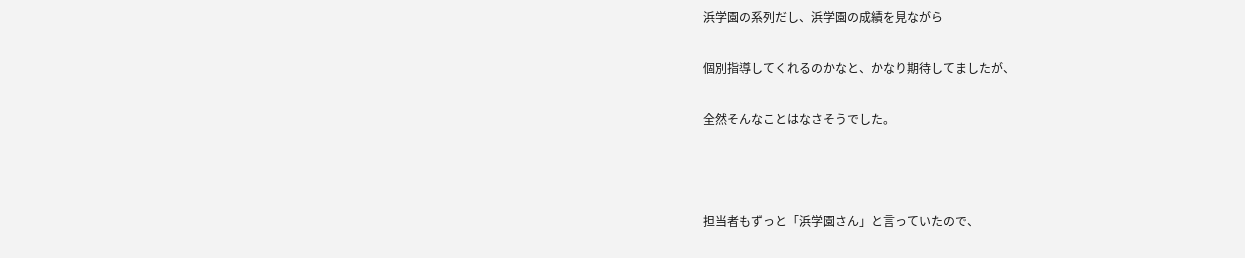浜学園の系列だし、浜学園の成績を見ながら

個別指導してくれるのかなと、かなり期待してましたが、

全然そんなことはなさそうでした。



担当者もずっと「浜学園さん」と言っていたので、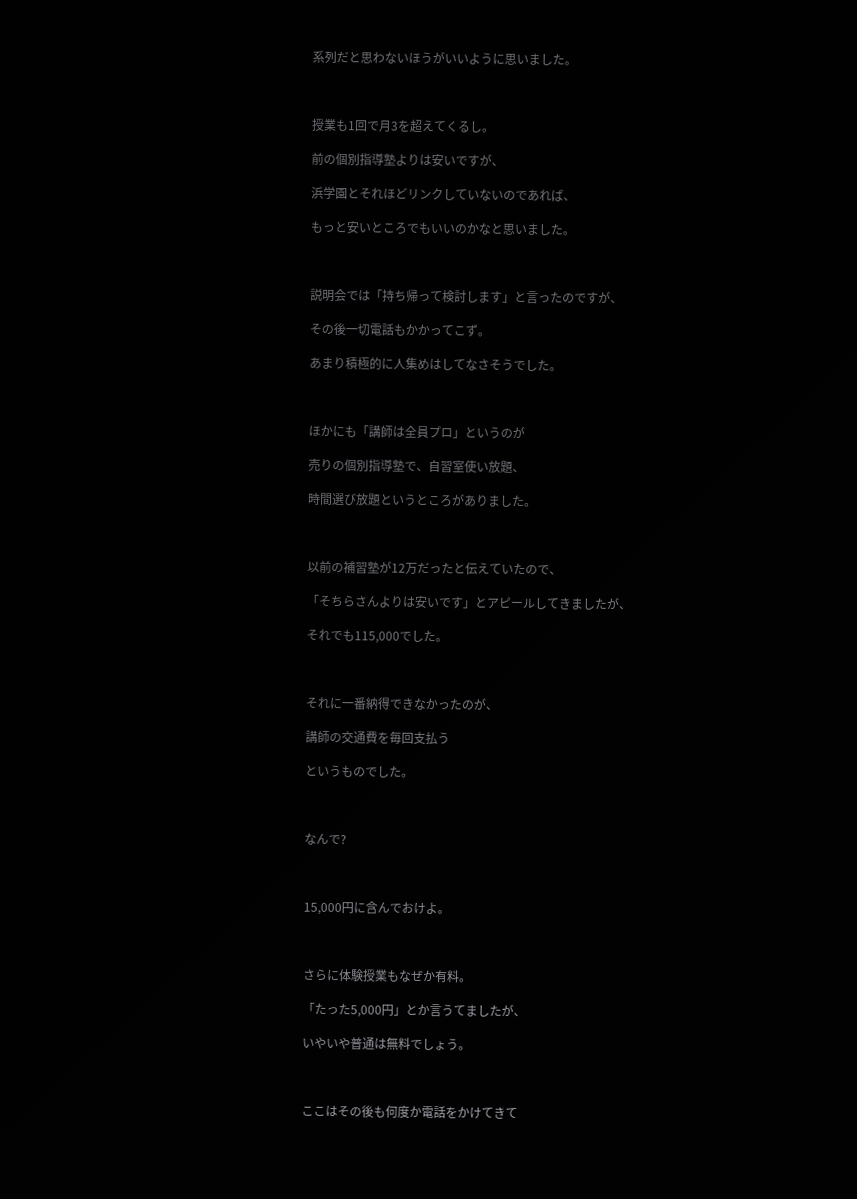系列だと思わないほうがいいように思いました。



授業も1回で月3を超えてくるし。

前の個別指導塾よりは安いですが、

浜学園とそれほどリンクしていないのであれば、

もっと安いところでもいいのかなと思いました。



説明会では「持ち帰って検討します」と言ったのですが、

その後一切電話もかかってこず。

あまり積極的に人集めはしてなさそうでした。



ほかにも「講師は全員プロ」というのが

売りの個別指導塾で、自習室使い放題、

時間選び放題というところがありました。



以前の補習塾が12万だったと伝えていたので、

「そちらさんよりは安いです」とアピールしてきましたが、

それでも115,000でした。



それに一番納得できなかったのが、

講師の交通費を毎回支払う

というものでした。



なんで?



15,000円に含んでおけよ。



さらに体験授業もなぜか有料。

「たった5,000円」とか言うてましたが、

いやいや普通は無料でしょう。



ここはその後も何度か電話をかけてきて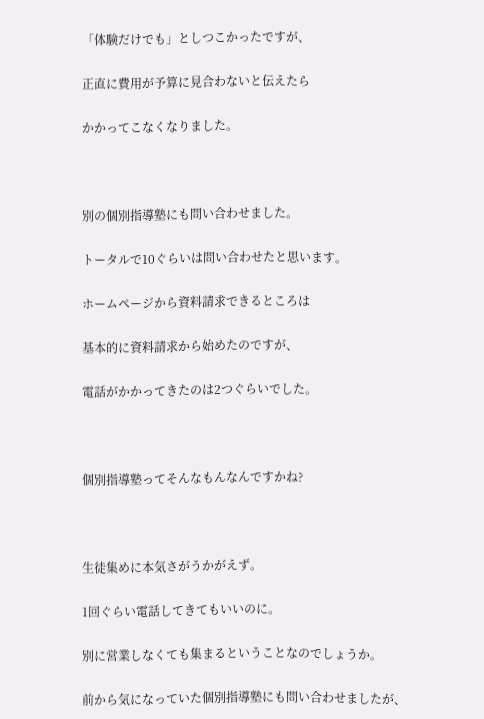「体験だけでも」としつこかったですが、

正直に費用が予算に見合わないと伝えたら

かかってこなくなりました。



別の個別指導塾にも問い合わせました。

トータルで10ぐらいは問い合わせたと思います。

ホームページから資料請求できるところは

基本的に資料請求から始めたのですが、

電話がかかってきたのは2つぐらいでした。



個別指導塾ってそんなもんなんですかね?



生徒集めに本気さがうかがえず。

1回ぐらい電話してきてもいいのに。

別に営業しなくても集まるということなのでしょうか。

前から気になっていた個別指導塾にも問い合わせましたが、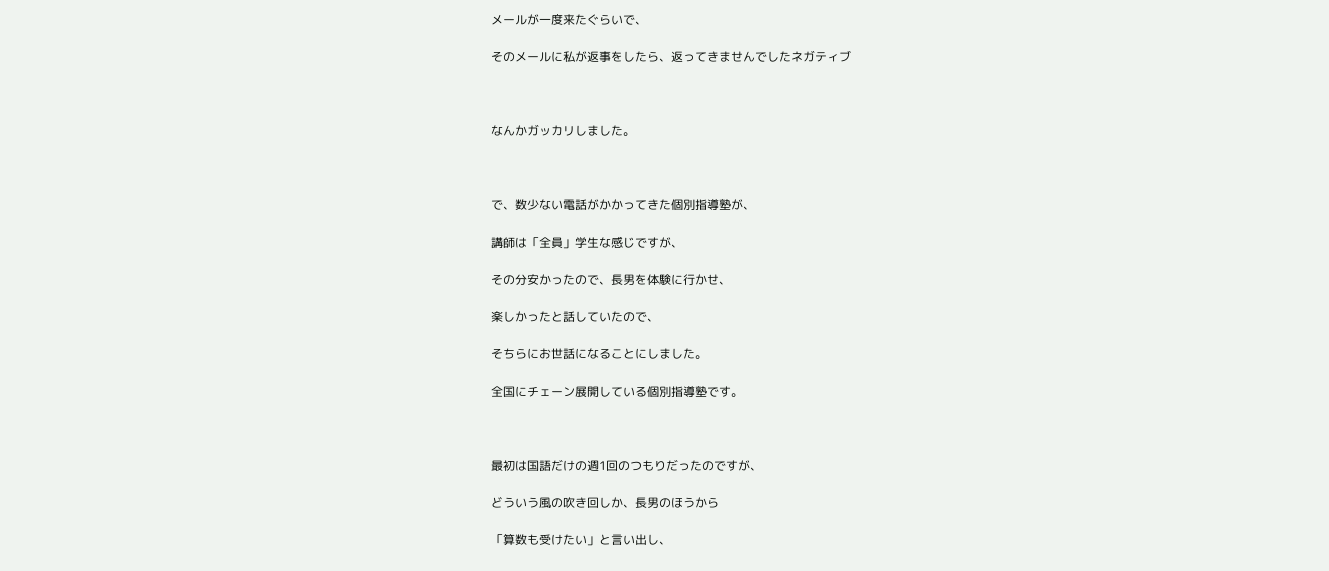メールが一度来たぐらいで、

そのメールに私が返事をしたら、返ってきませんでしたネガティブ



なんかガッカリしました。



で、数少ない電話がかかってきた個別指導塾が、

講師は「全員」学生な感じですが、

その分安かったので、長男を体験に行かせ、

楽しかったと話していたので、

そちらにお世話になることにしました。

全国にチェーン展開している個別指導塾です。



最初は国語だけの週1回のつもりだったのですが、

どういう風の吹き回しか、長男のほうから

「算数も受けたい」と言い出し、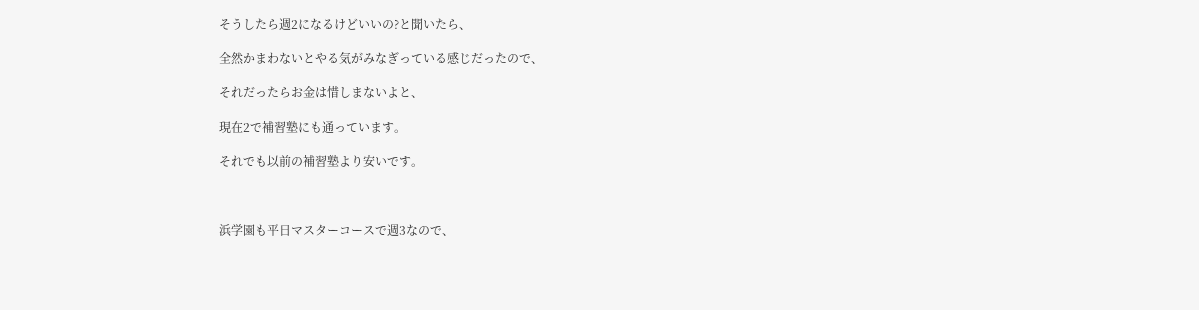そうしたら週2になるけどいいの?と聞いたら、

全然かまわないとやる気がみなぎっている感じだったので、

それだったらお金は惜しまないよと、

現在2で補習塾にも通っています。

それでも以前の補習塾より安いです。



浜学園も平日マスターコースで週3なので、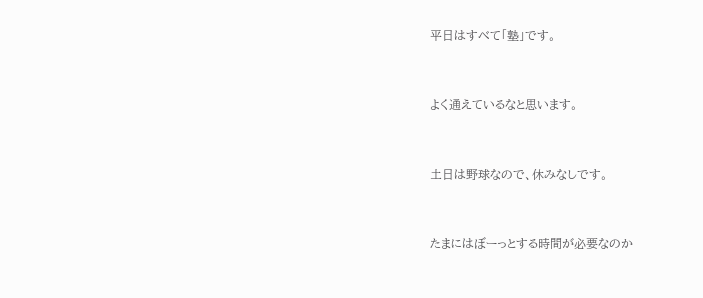平日はすべて「塾」です。



よく通えているなと思います。



土日は野球なので、休みなしです。



たまにはぼーっとする時間が必要なのか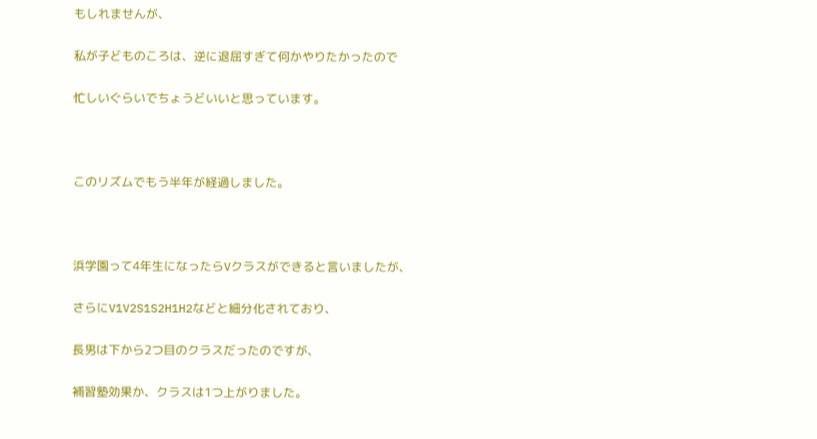もしれませんが、

私が子どものころは、逆に退屈すぎて何かやりたかったので

忙しいぐらいでちょうどいいと思っています。



このリズムでもう半年が経過しました。



浜学園って4年生になったらVクラスができると言いましたが、

さらにV1V2S1S2H1H2などと細分化されており、

長男は下から2つ目のクラスだったのですが、

補習塾効果か、クラスは1つ上がりました。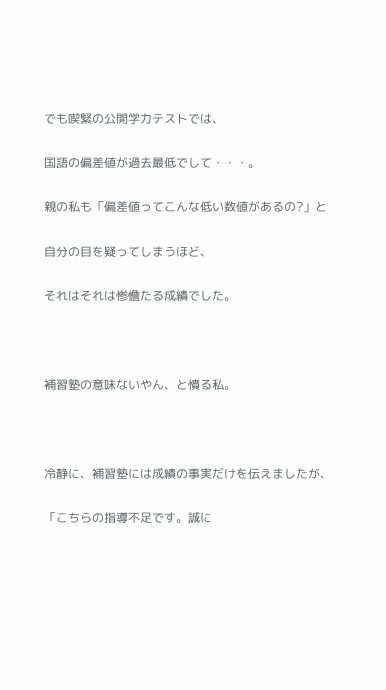でも喫緊の公開学力テストでは、

国語の偏差値が過去最低でして・・・。

親の私も「偏差値ってこんな低い数値があるの?」と

自分の目を疑ってしまうほど、

それはそれは惨憺たる成績でした。



補習塾の意味ないやん、と憤る私。



冷静に、補習塾には成績の事実だけを伝えましたが、

「こちらの指導不足です。誠に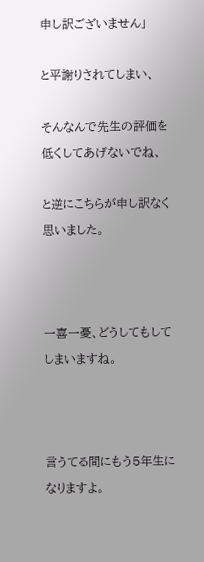申し訳ございません」

と平謝りされてしまい、

そんなんで先生の評価を低くしてあげないでね、

と逆にこちらが申し訳なく思いました。



一喜一憂、どうしてもしてしまいますね。



言うてる間にもう5年生になりますよ。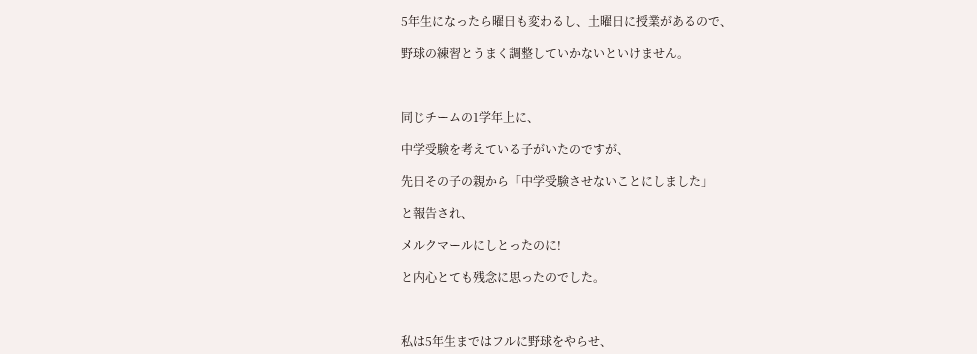5年生になったら曜日も変わるし、土曜日に授業があるので、

野球の練習とうまく調整していかないといけません。



同じチームの1学年上に、

中学受験を考えている子がいたのですが、

先日その子の親から「中学受験させないことにしました」

と報告され、

メルクマールにしとったのに!

と内心とても残念に思ったのでした。



私は5年生まではフルに野球をやらせ、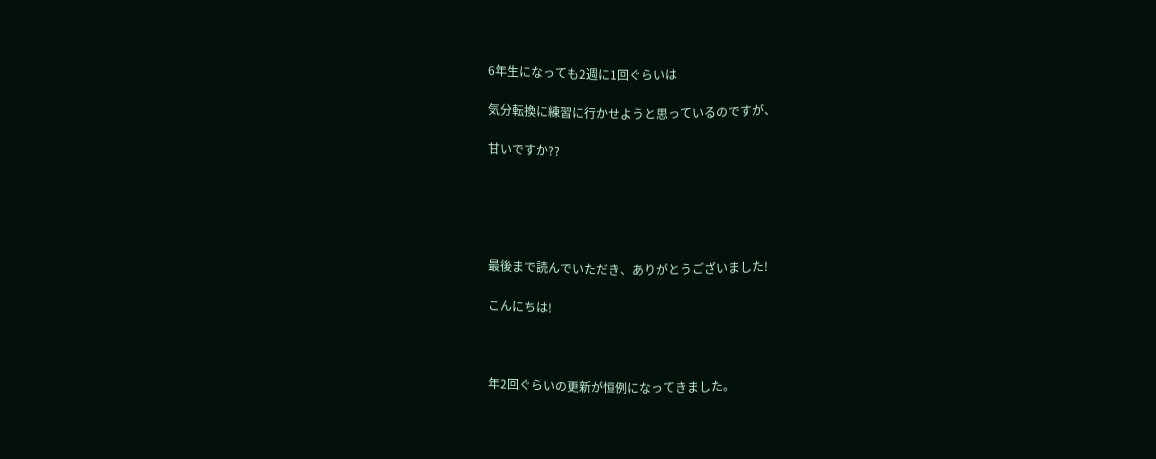6年生になっても2週に1回ぐらいは

気分転換に練習に行かせようと思っているのですが、

甘いですか??





最後まで読んでいただき、ありがとうございました!

こんにちは!



年2回ぐらいの更新が恒例になってきました。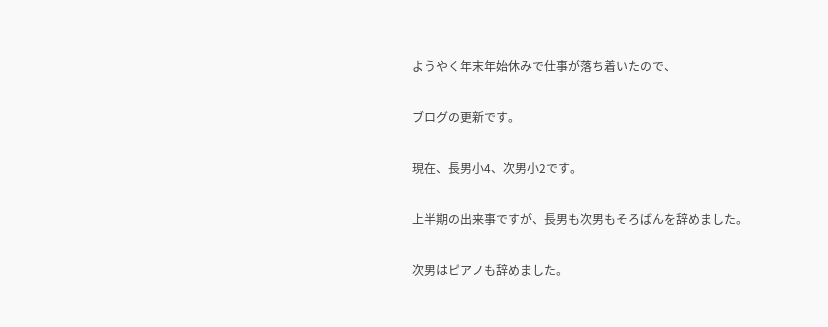ようやく年末年始休みで仕事が落ち着いたので、

ブログの更新です。

現在、長男小4、次男小2です。

上半期の出来事ですが、長男も次男もそろばんを辞めました。

次男はピアノも辞めました。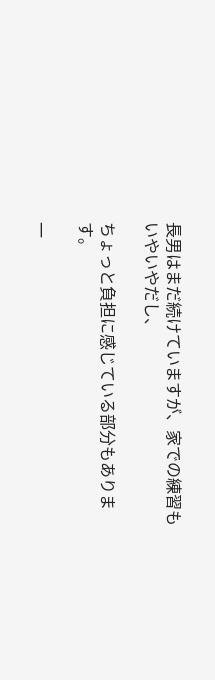長男はまだ続けていますが、家での練習もいやいやだし、

ちょっと負担に感じている部分もあります。

一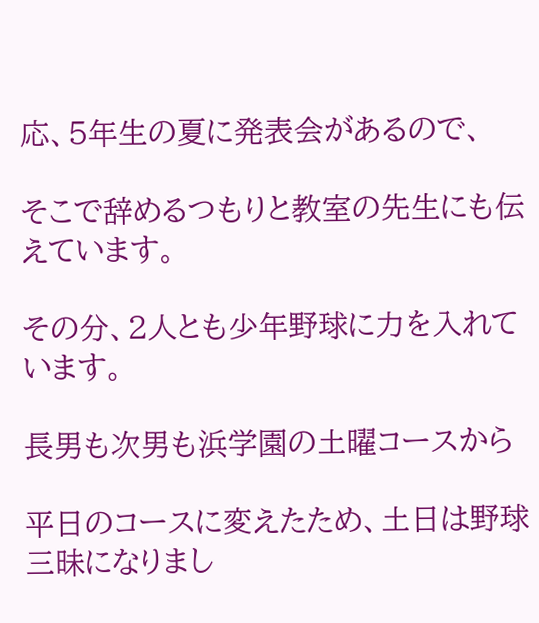応、5年生の夏に発表会があるので、

そこで辞めるつもりと教室の先生にも伝えています。

その分、2人とも少年野球に力を入れています。

長男も次男も浜学園の土曜コースから

平日のコースに変えたため、土日は野球三昧になりまし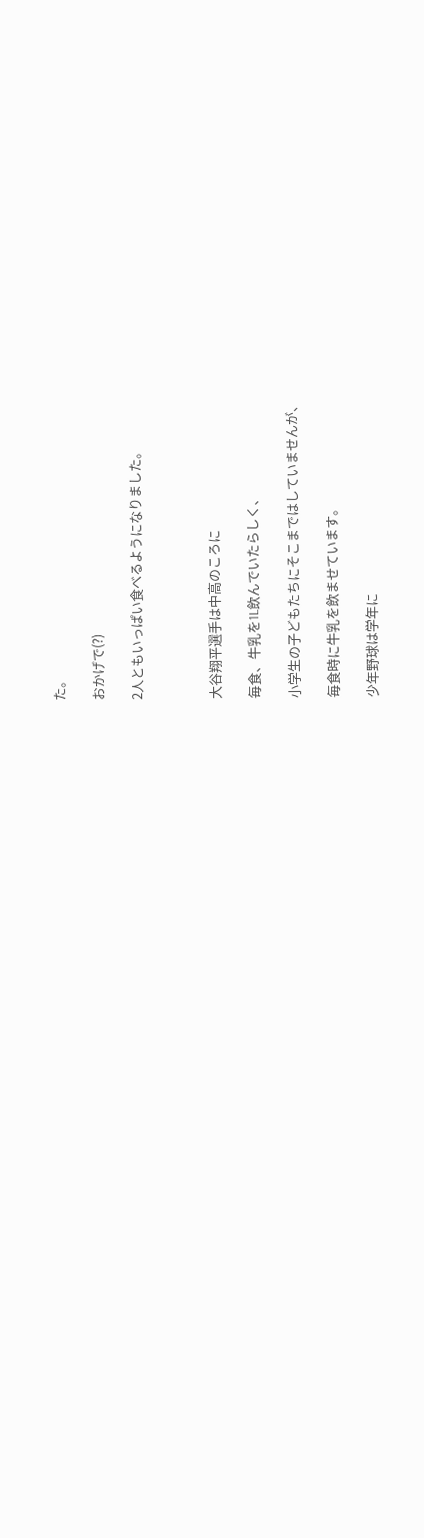た。

おかげで(?)

2人ともいっぱい食べるようになりました。



大谷翔平選手は中高のころに

毎食、牛乳を1L飲んでいたらしく、

小学生の子どもたちにそこまではしていませんが、

毎食時に牛乳を飲ませています。

少年野球は学年に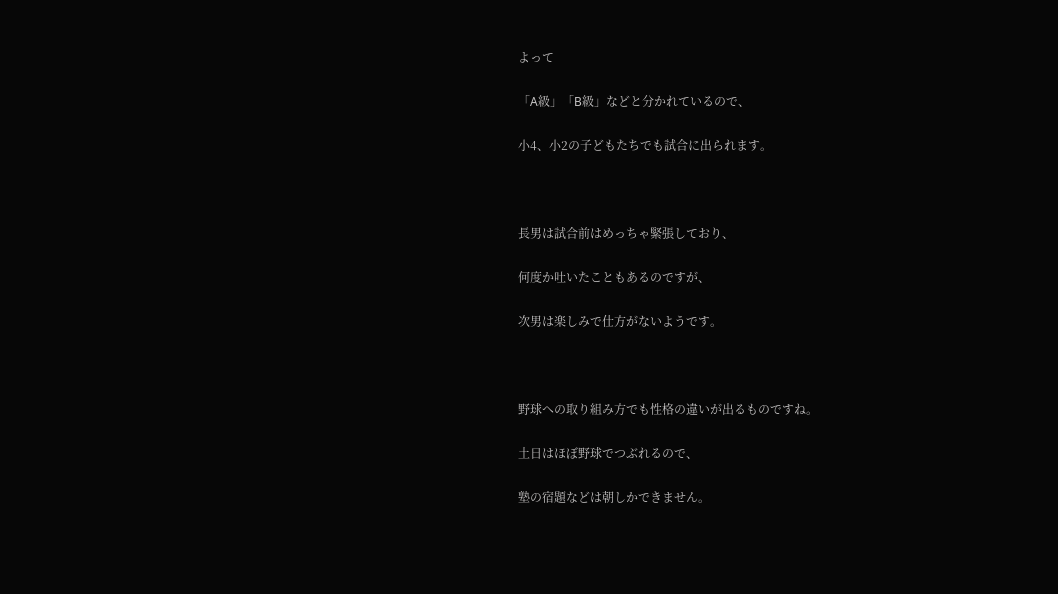よって

「A級」「B級」などと分かれているので、

小4、小2の子どもたちでも試合に出られます。



長男は試合前はめっちゃ緊張しており、

何度か吐いたこともあるのですが、

次男は楽しみで仕方がないようです。



野球への取り組み方でも性格の違いが出るものですね。

土日はほぼ野球でつぶれるので、

塾の宿題などは朝しかできません。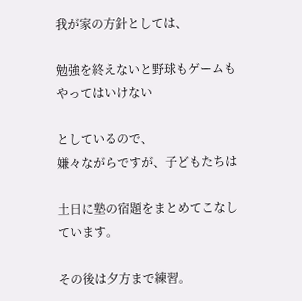我が家の方針としては、

勉強を終えないと野球もゲームもやってはいけない

としているので、
嫌々ながらですが、子どもたちは

土日に塾の宿題をまとめてこなしています。

その後は夕方まで練習。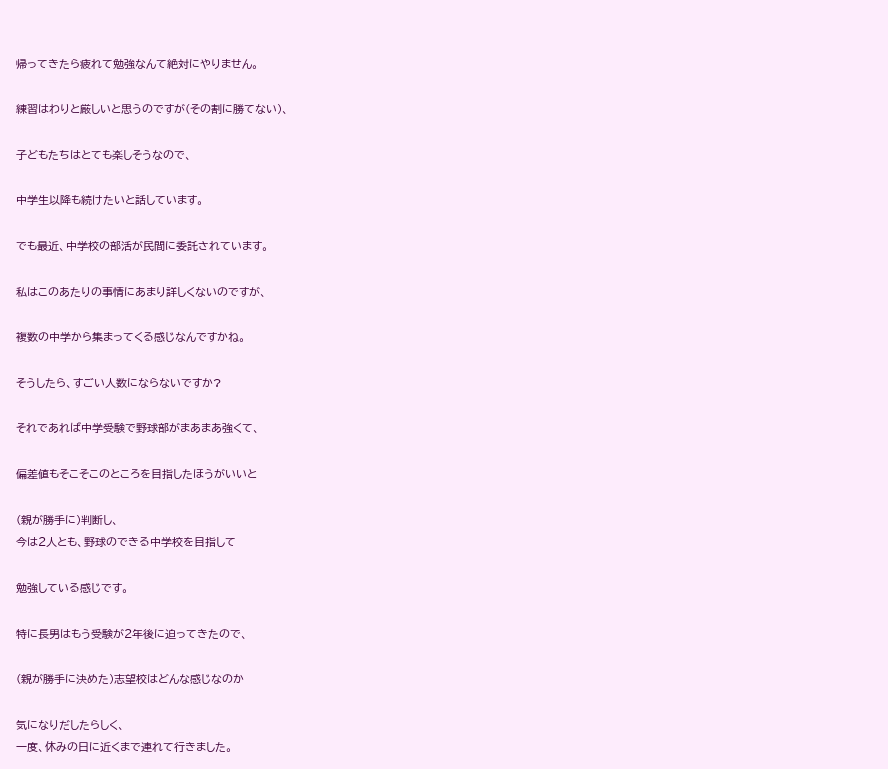帰ってきたら疲れて勉強なんて絶対にやりません。

練習はわりと厳しいと思うのですが(その割に勝てない)、

子どもたちはとても楽しそうなので、

中学生以降も続けたいと話しています。

でも最近、中学校の部活が民間に委託されています。

私はこのあたりの事情にあまり詳しくないのですが、

複数の中学から集まってくる感じなんですかね。

そうしたら、すごい人数にならないですか?

それであれば中学受験で野球部がまあまあ強くて、

偏差値もそこそこのところを目指したほうがいいと

(親が勝手に)判断し、
今は2人とも、野球のできる中学校を目指して

勉強している感じです。

特に長男はもう受験が2年後に迫ってきたので、

(親が勝手に決めた)志望校はどんな感じなのか

気になりだしたらしく、
一度、休みの日に近くまで連れて行きました。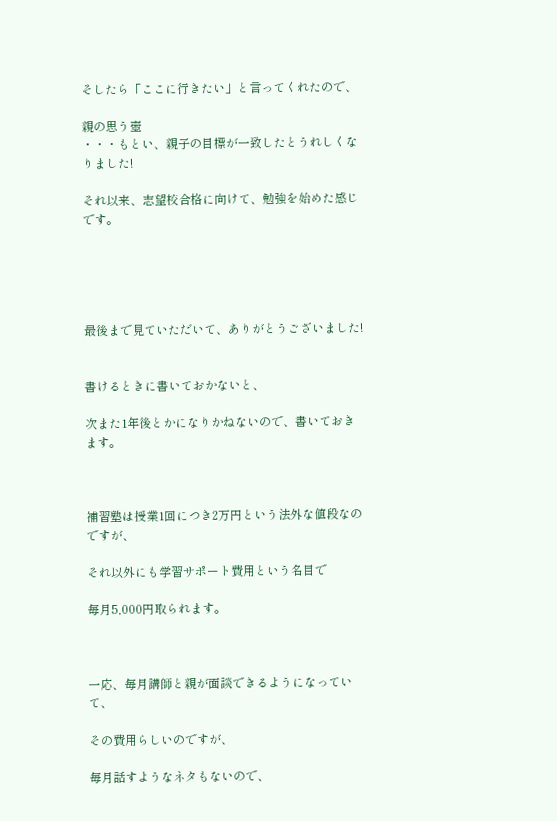そしたら「ここに行きたい」と言ってくれたので、

親の思う壺
・・・もとい、親子の目標が一致したとうれしくなりました!

それ以来、志望校合格に向けて、勉強を始めた感じです。





最後まで見ていただいて、ありがとうございました!


書けるときに書いておかないと、

次また1年後とかになりかねないので、書いておきます。



補習塾は授業1回につき2万円という法外な値段なのですが、

それ以外にも学習サポート費用という名目で

毎月5,000円取られます。



一応、毎月講師と親が面談できるようになっていて、

その費用らしいのですが、

毎月話すようなネタもないので、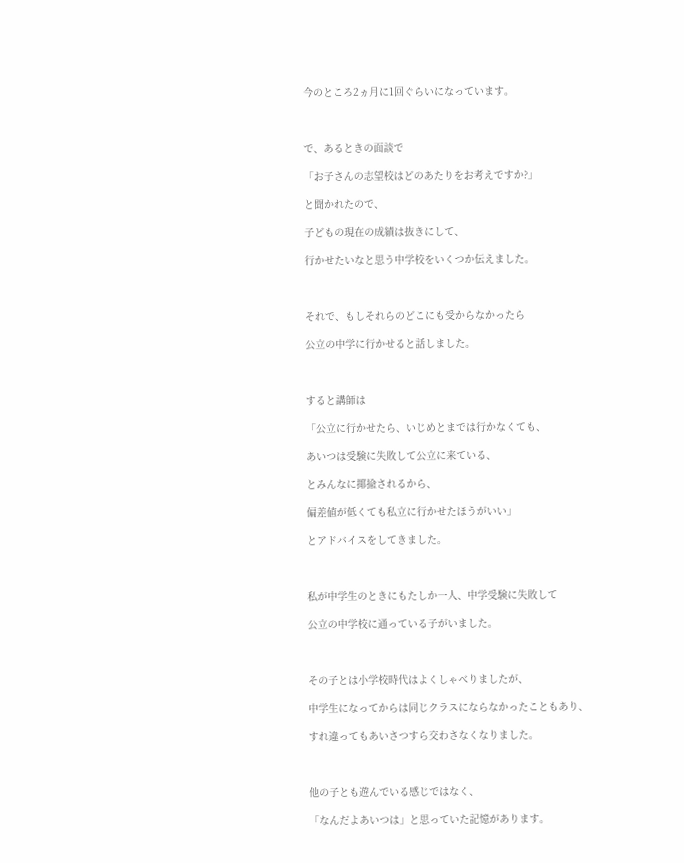今のところ2ヵ月に1回ぐらいになっています。



で、あるときの面談で

「お子さんの志望校はどのあたりをお考えですか?」

と聞かれたので、

子どもの現在の成績は抜きにして、

行かせたいなと思う中学校をいくつか伝えました。



それで、もしそれらのどこにも受からなかったら

公立の中学に行かせると話しました。



すると講師は

「公立に行かせたら、いじめとまでは行かなくても、

あいつは受験に失敗して公立に来ている、

とみんなに揶揄されるから、

偏差値が低くても私立に行かせたほうがいい」

とアドバイスをしてきました。



私が中学生のときにもたしか一人、中学受験に失敗して

公立の中学校に通っている子がいました。



その子とは小学校時代はよくしゃべりましたが、

中学生になってからは同じクラスにならなかったこともあり、

すれ違ってもあいさつすら交わさなくなりました。



他の子とも遊んでいる感じではなく、

「なんだよあいつは」と思っていた記憶があります。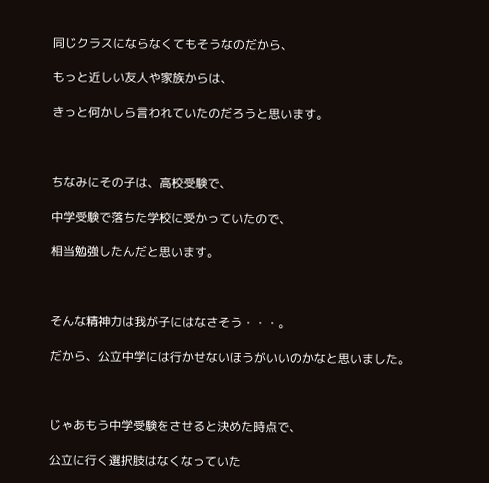同じクラスにならなくてもそうなのだから、

もっと近しい友人や家族からは、

きっと何かしら言われていたのだろうと思います。



ちなみにその子は、高校受験で、

中学受験で落ちた学校に受かっていたので、

相当勉強したんだと思います。



そんな精神力は我が子にはなさそう・・・。

だから、公立中学には行かせないほうがいいのかなと思いました。



じゃあもう中学受験をさせると決めた時点で、

公立に行く選択肢はなくなっていた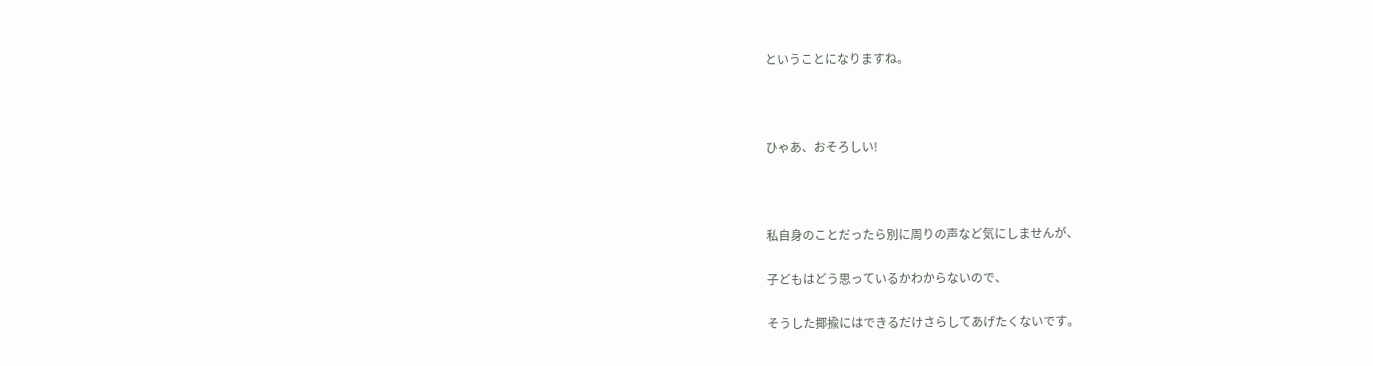ということになりますね。



ひゃあ、おそろしい!



私自身のことだったら別に周りの声など気にしませんが、

子どもはどう思っているかわからないので、

そうした揶揄にはできるだけさらしてあげたくないです。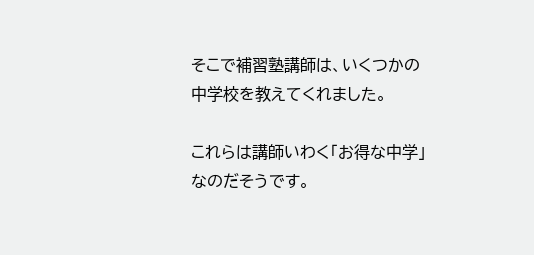そこで補習塾講師は、いくつかの中学校を教えてくれました。

これらは講師いわく「お得な中学」なのだそうです。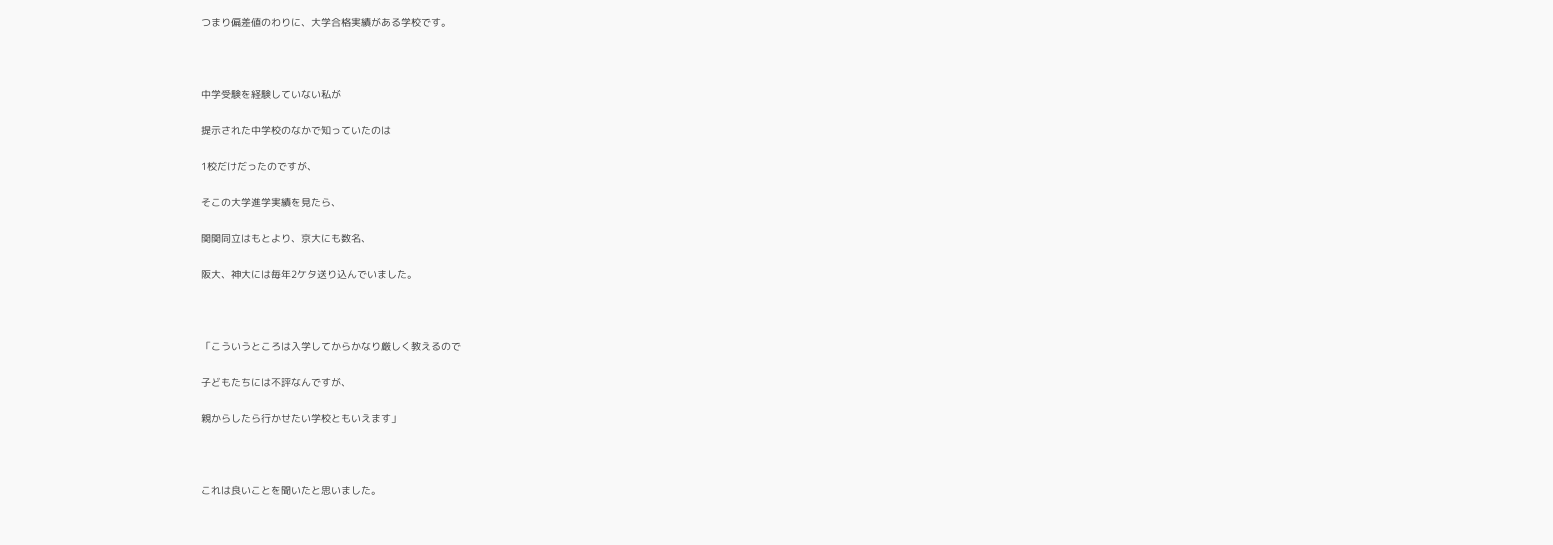つまり偏差値のわりに、大学合格実績がある学校です。



中学受験を経験していない私が

提示された中学校のなかで知っていたのは

1校だけだったのですが、

そこの大学進学実績を見たら、

関関同立はもとより、京大にも数名、

阪大、神大には毎年2ケタ送り込んでいました。



「こういうところは入学してからかなり厳しく教えるので

子どもたちには不評なんですが、

親からしたら行かせたい学校ともいえます」



これは良いことを聞いたと思いました。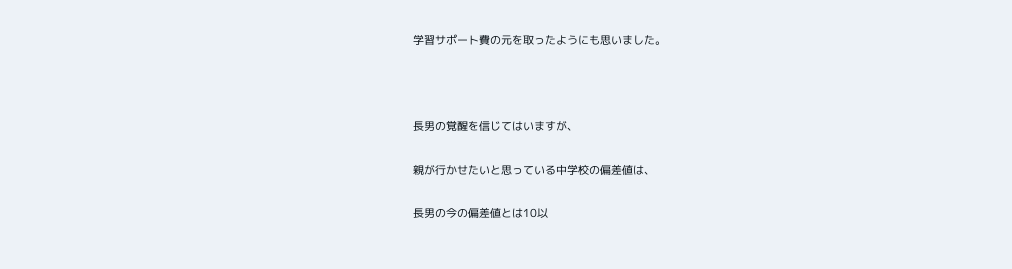学習サポート費の元を取ったようにも思いました。



長男の覚醒を信じてはいますが、

親が行かせたいと思っている中学校の偏差値は、

長男の今の偏差値とは10以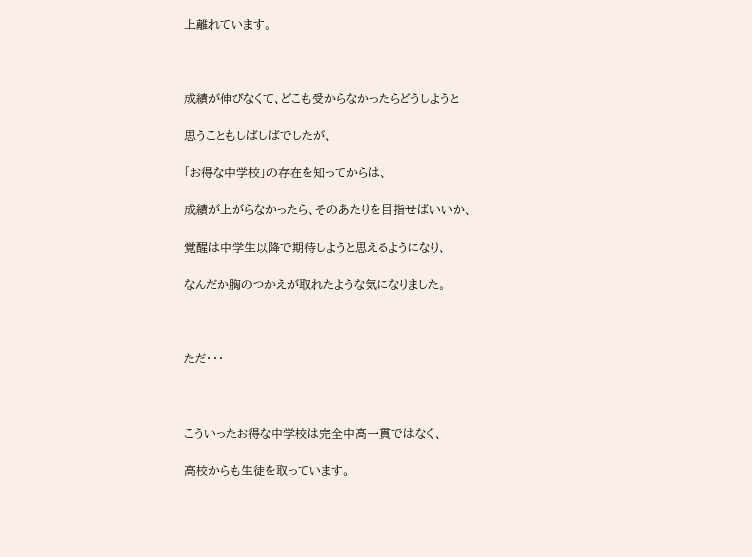上離れています。



成績が伸びなくて、どこも受からなかったらどうしようと

思うこともしばしばでしたが、

「お得な中学校」の存在を知ってからは、

成績が上がらなかったら、そのあたりを目指せばいいか、

覚醒は中学生以降で期待しようと思えるようになり、

なんだか胸のつかえが取れたような気になりました。



ただ・・・



こういったお得な中学校は完全中高一貫ではなく、

高校からも生徒を取っています。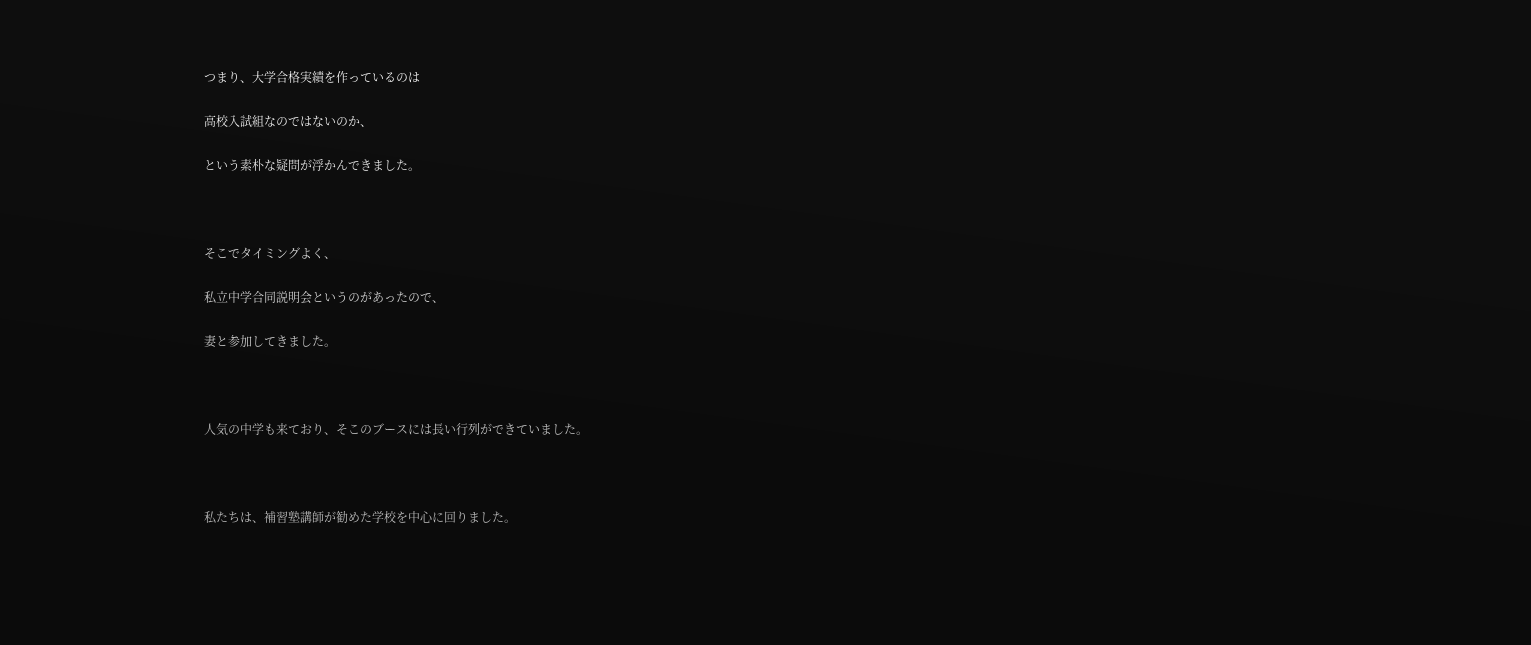つまり、大学合格実績を作っているのは

高校入試組なのではないのか、

という素朴な疑問が浮かんできました。



そこでタイミングよく、

私立中学合同説明会というのがあったので、

妻と参加してきました。



人気の中学も来ており、そこのブースには長い行列ができていました。



私たちは、補習塾講師が勧めた学校を中心に回りました。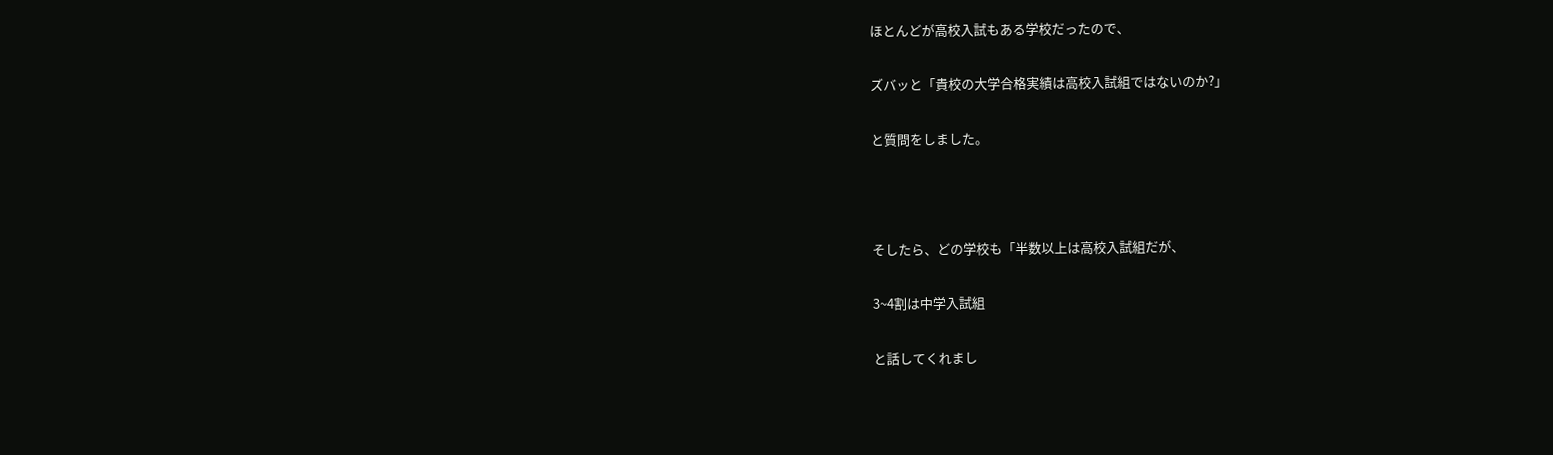ほとんどが高校入試もある学校だったので、

ズバッと「貴校の大学合格実績は高校入試組ではないのか?」

と質問をしました。



そしたら、どの学校も「半数以上は高校入試組だが、

3~4割は中学入試組

と話してくれまし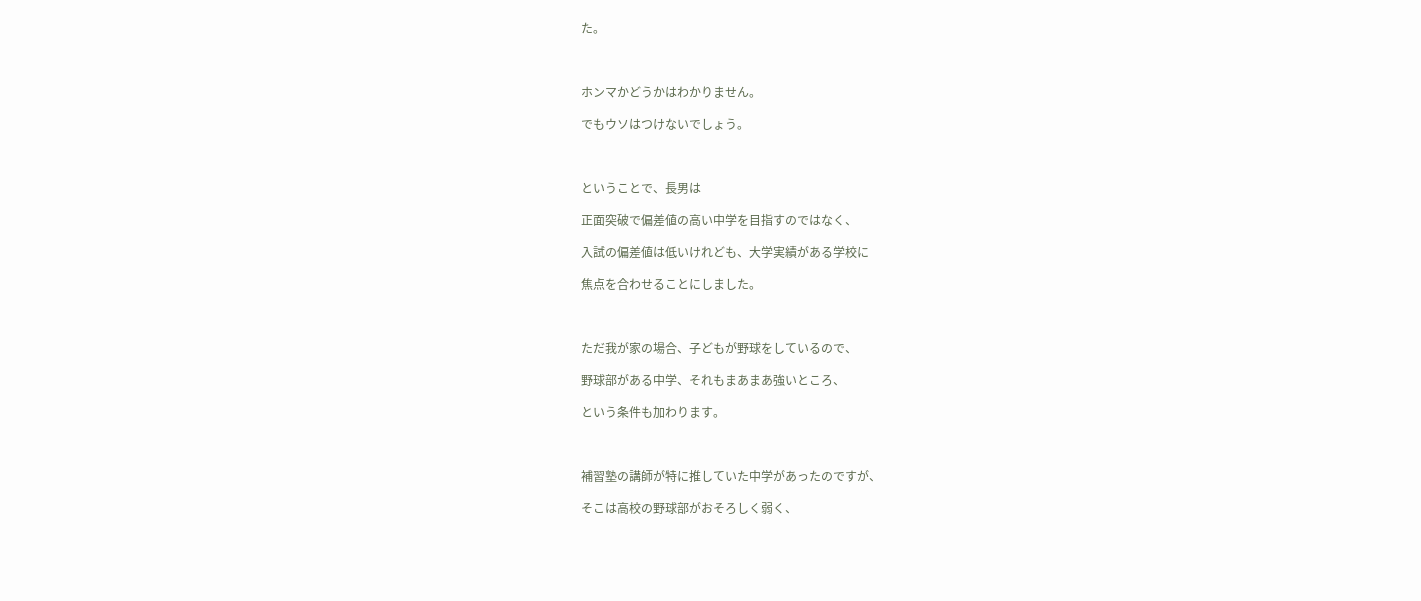た。



ホンマかどうかはわかりません。

でもウソはつけないでしょう。



ということで、長男は

正面突破で偏差値の高い中学を目指すのではなく、

入試の偏差値は低いけれども、大学実績がある学校に

焦点を合わせることにしました。



ただ我が家の場合、子どもが野球をしているので、

野球部がある中学、それもまあまあ強いところ、

という条件も加わります。



補習塾の講師が特に推していた中学があったのですが、

そこは高校の野球部がおそろしく弱く、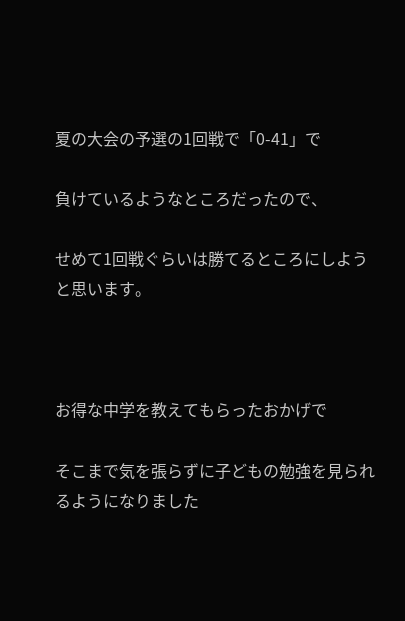夏の大会の予選の1回戦で「0-41」で

負けているようなところだったので、

せめて1回戦ぐらいは勝てるところにしようと思います。



お得な中学を教えてもらったおかげで

そこまで気を張らずに子どもの勉強を見られるようになりました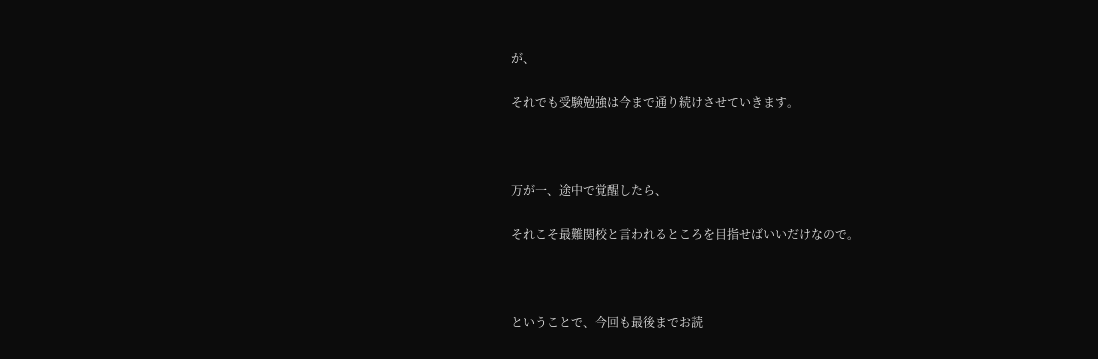が、

それでも受験勉強は今まで通り続けさせていきます。



万が一、途中で覚醒したら、

それこそ最難関校と言われるところを目指せばいいだけなので。



ということで、今回も最後までお読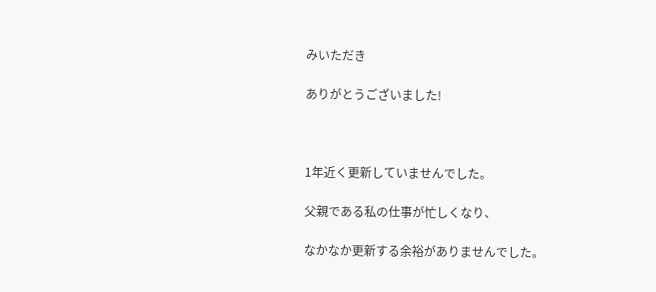みいただき

ありがとうございました!



1年近く更新していませんでした。

父親である私の仕事が忙しくなり、

なかなか更新する余裕がありませんでした。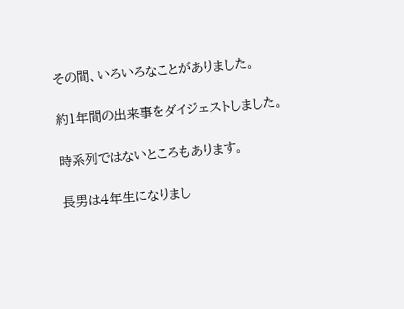その間、いろいろなことがありました。

約1年間の出来事をダイジェストしました。

時系列ではないところもあります。

長男は4年生になりまし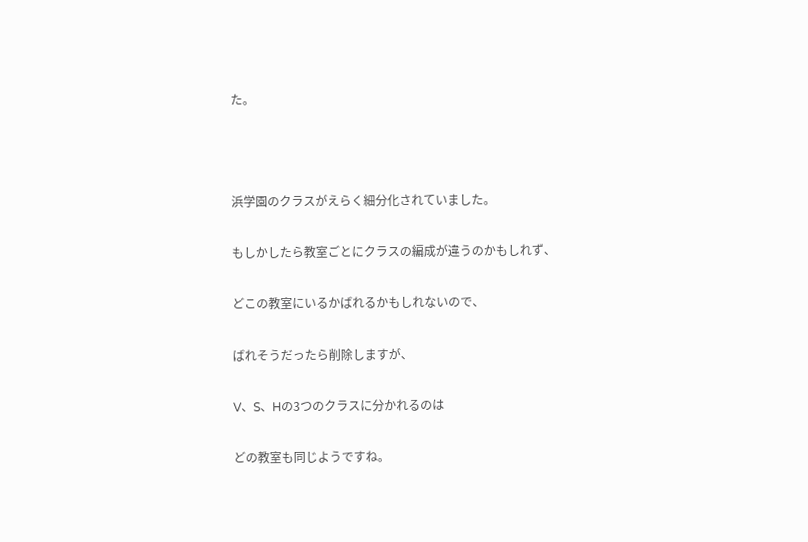た。



浜学園のクラスがえらく細分化されていました。

もしかしたら教室ごとにクラスの編成が違うのかもしれず、

どこの教室にいるかばれるかもしれないので、

ばれそうだったら削除しますが、

V、S、Hの3つのクラスに分かれるのは

どの教室も同じようですね。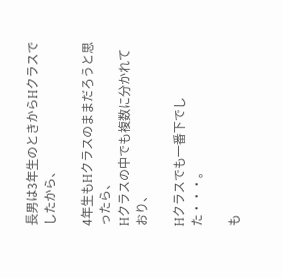長男は3年生のときからHクラスでしたから、

4年生もHクラスのままだろうと思ったら、
Hクラスの中でも複数に分かれており、

Hクラスでも一番下でした・・・。

も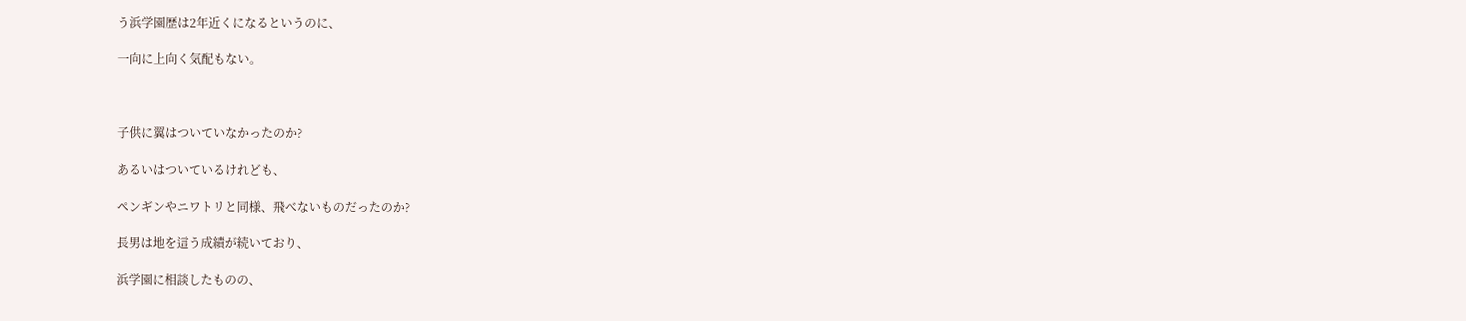う浜学園歴は2年近くになるというのに、

一向に上向く気配もない。



子供に翼はついていなかったのか?

あるいはついているけれども、

ペンギンやニワトリと同様、飛べないものだったのか?

長男は地を這う成績が続いており、

浜学園に相談したものの、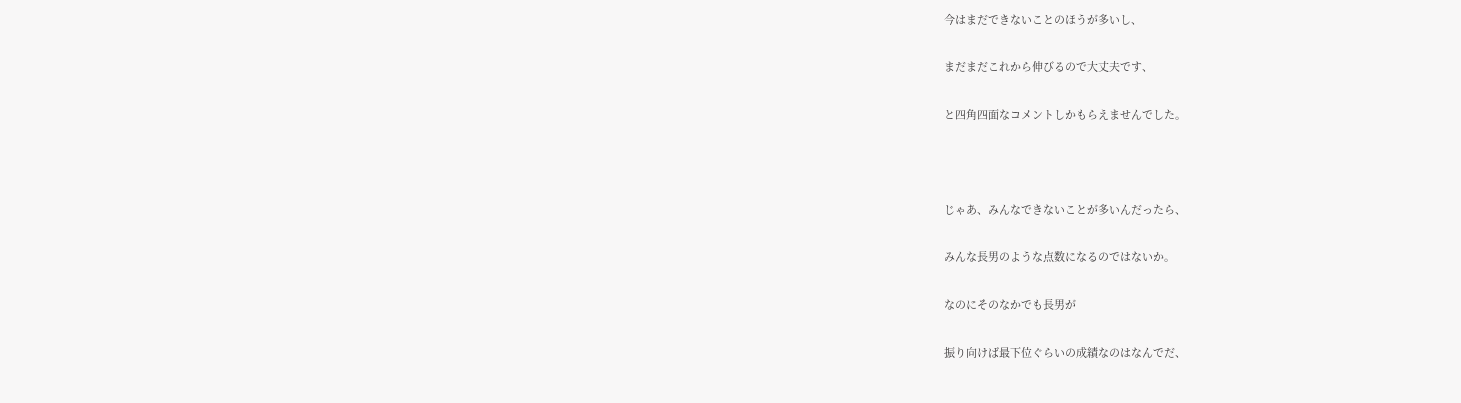今はまだできないことのほうが多いし、

まだまだこれから伸びるので大丈夫です、

と四角四面なコメントしかもらえませんでした。



じゃあ、みんなできないことが多いんだったら、

みんな長男のような点数になるのではないか。

なのにそのなかでも長男が

振り向けば最下位ぐらいの成績なのはなんでだ、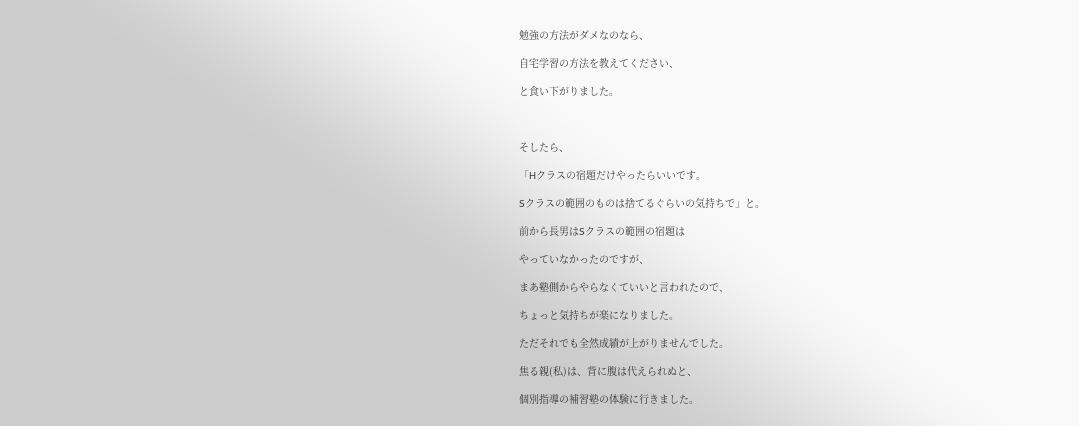勉強の方法がダメなのなら、

自宅学習の方法を教えてください、

と食い下がりました。



そしたら、

「Hクラスの宿題だけやったらいいです。

Sクラスの範囲のものは捨てるぐらいの気持ちで」と。

前から長男はSクラスの範囲の宿題は

やっていなかったのですが、

まあ塾側からやらなくていいと言われたので、

ちょっと気持ちが楽になりました。

ただそれでも全然成績が上がりませんでした。

焦る親(私)は、背に腹は代えられぬと、

個別指導の補習塾の体験に行きました。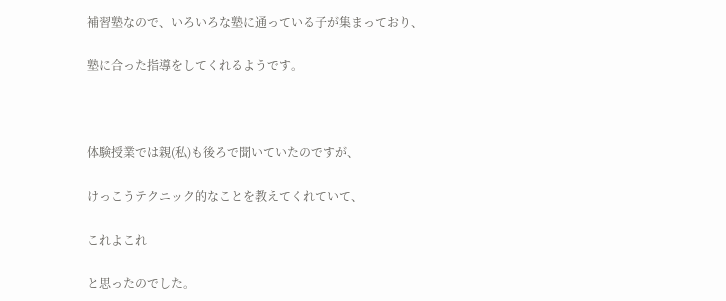補習塾なので、いろいろな塾に通っている子が集まっており、

塾に合った指導をしてくれるようです。



体験授業では親(私)も後ろで聞いていたのですが、

けっこうテクニック的なことを教えてくれていて、

これよこれ

と思ったのでした。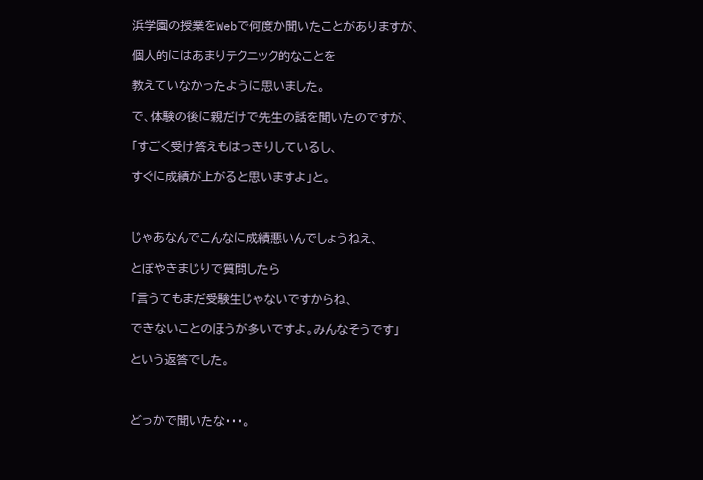浜学園の授業をWebで何度か聞いたことがありますが、

個人的にはあまりテクニック的なことを

教えていなかったように思いました。

で、体験の後に親だけで先生の話を聞いたのですが、

「すごく受け答えもはっきりしているし、

すぐに成績が上がると思いますよ」と。



じゃあなんでこんなに成績悪いんでしょうねえ、

とぼやきまじりで質問したら

「言うてもまだ受験生じゃないですからね、

できないことのほうが多いですよ。みんなそうです」

という返答でした。



どっかで聞いたな・・・。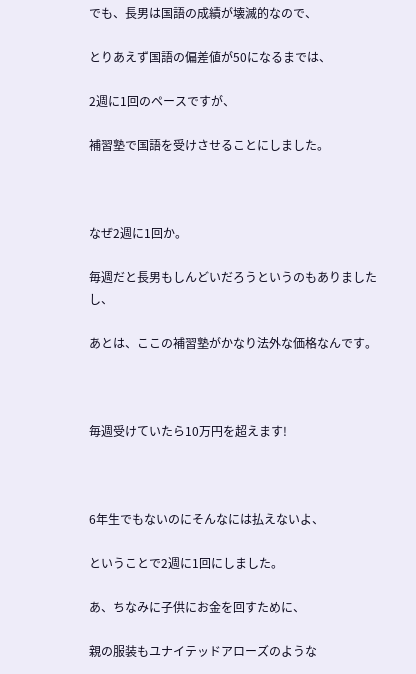でも、長男は国語の成績が壊滅的なので、

とりあえず国語の偏差値が50になるまでは、

2週に1回のペースですが、

補習塾で国語を受けさせることにしました。



なぜ2週に1回か。

毎週だと長男もしんどいだろうというのもありましたし、

あとは、ここの補習塾がかなり法外な価格なんです。



毎週受けていたら10万円を超えます!



6年生でもないのにそんなには払えないよ、

ということで2週に1回にしました。

あ、ちなみに子供にお金を回すために、

親の服装もユナイテッドアローズのような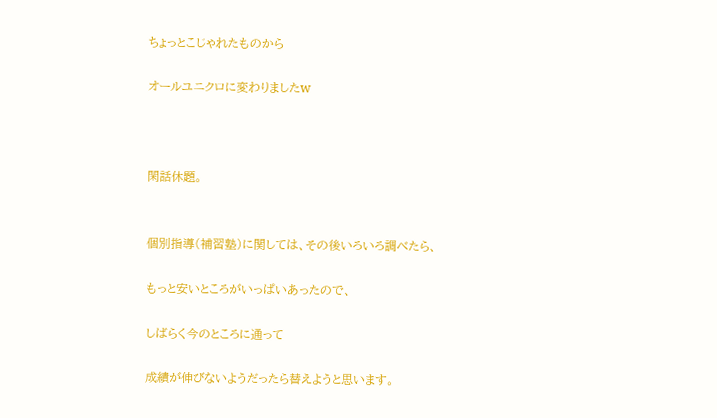ちょっとこじゃれたものから

オールユニクロに変わりましたw



閑話休題。


個別指導(補習塾)に関しては、その後いろいろ調べたら、

もっと安いところがいっぱいあったので、

しばらく今のところに通って

成績が伸びないようだったら替えようと思います。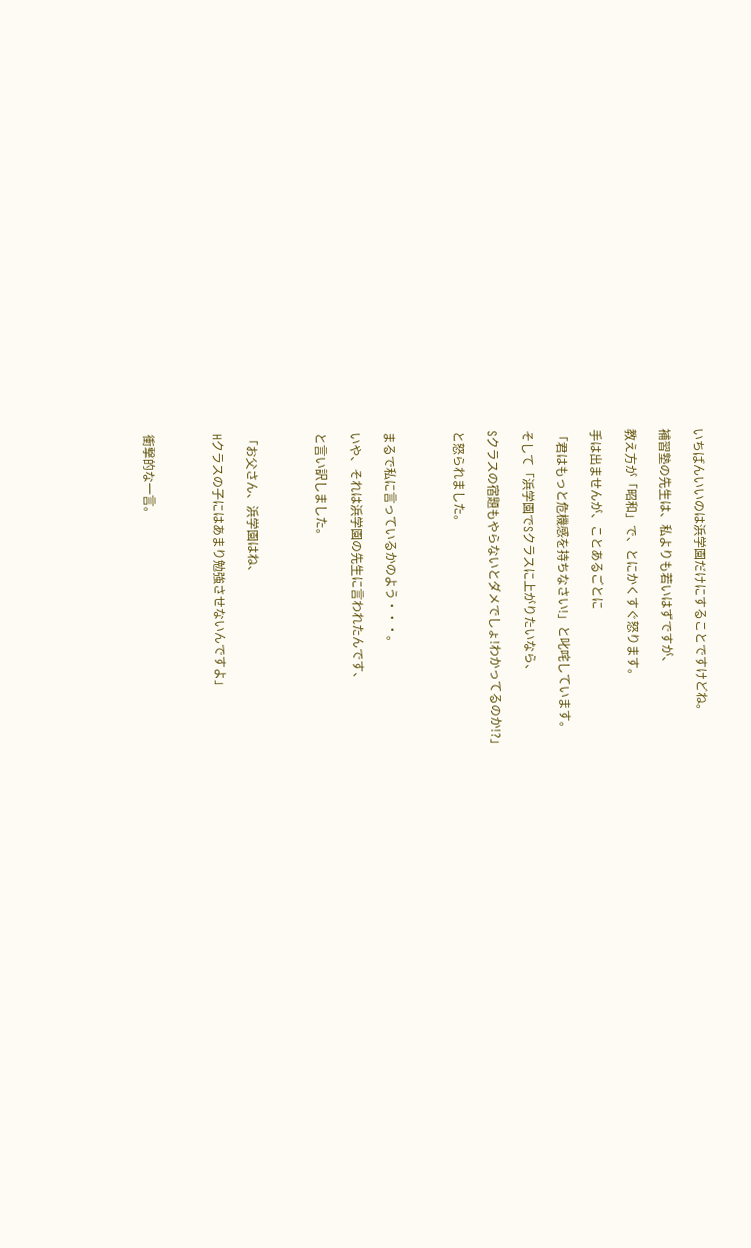いちばんいいのは浜学園だけにすることですけどね。

補習塾の先生は、私よりも若いはずですが、

教え方が「昭和」で、とにかくすぐ怒ります。

手は出ませんが、ことあるごとに

「君はもっと危機感を持ちなさい!」と叱咤しています。

そして「浜学園でSクラスに上がりたいなら、

Sクラスの宿題もやらないとダメでしょ!わかってるのか!?」

と怒られました。



まるで私に言っているかのよう・・・。

いや、それは浜学園の先生に言われたんです、

と言い訳しました。



「お父さん、浜学園はね、

Hクラスの子にはあまり勉強させないんですよ」



衝撃的な一言。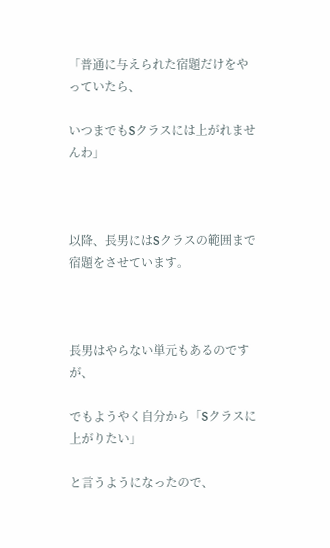「普通に与えられた宿題だけをやっていたら、

いつまでもSクラスには上がれませんわ」



以降、長男にはSクラスの範囲まで宿題をさせています。



長男はやらない単元もあるのですが、

でもようやく自分から「Sクラスに上がりたい」

と言うようになったので、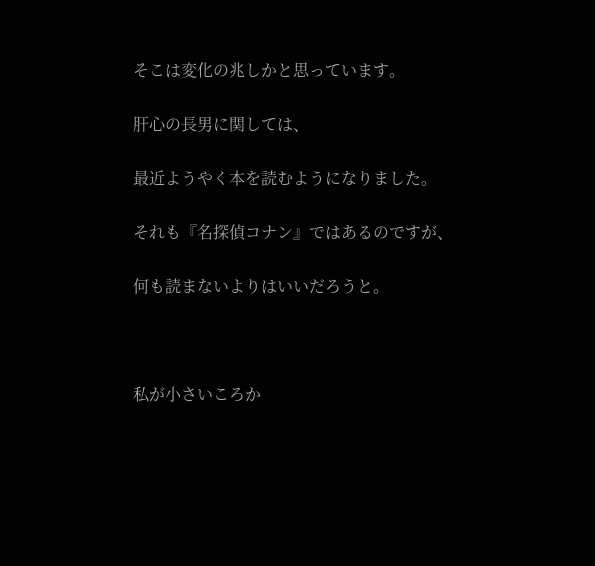そこは変化の兆しかと思っています。

肝心の長男に関しては、

最近ようやく本を読むようになりました。

それも『名探偵コナン』ではあるのですが、

何も読まないよりはいいだろうと。



私が小さいころか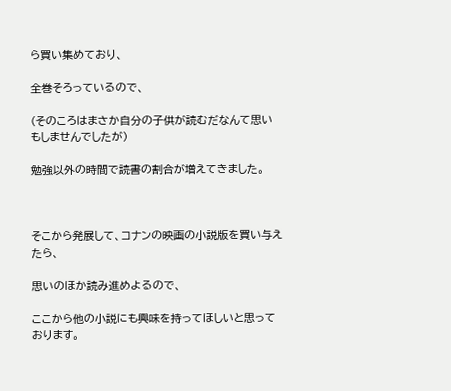ら買い集めており、

全巻そろっているので、

(そのころはまさか自分の子供が読むだなんて思いもしませんでしたが)

勉強以外の時間で読書の割合が増えてきました。



そこから発展して、コナンの映画の小説版を買い与えたら、

思いのほか読み進めよるので、

ここから他の小説にも興味を持ってほしいと思っております。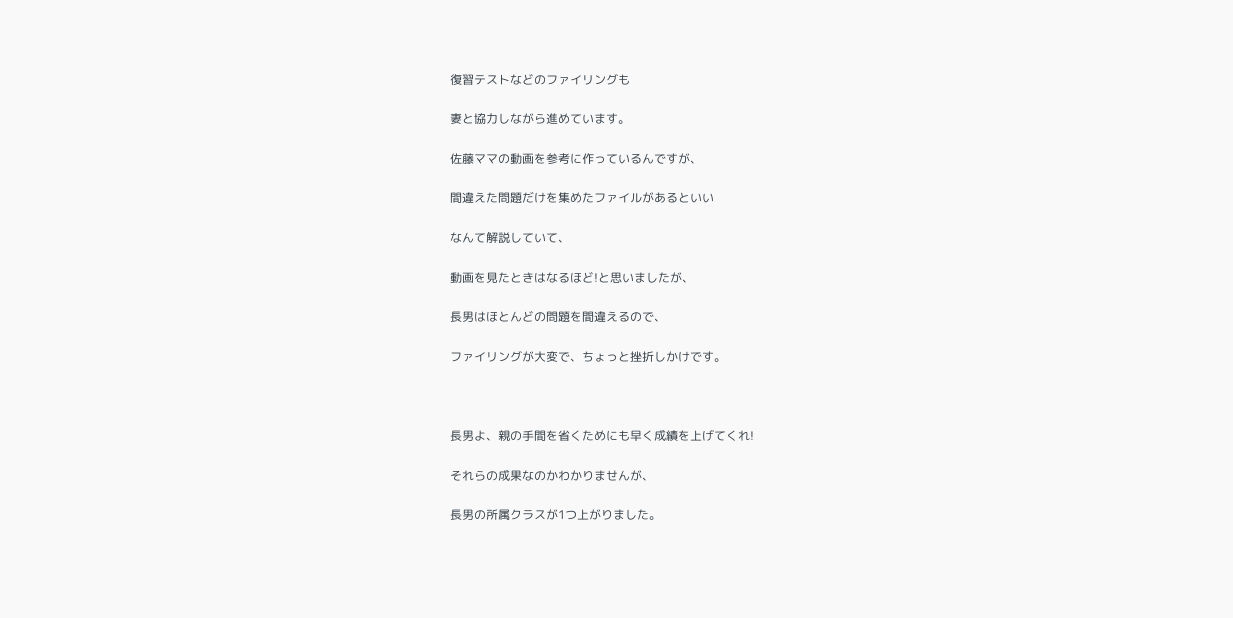復習テストなどのファイリングも

妻と協力しながら進めています。

佐藤ママの動画を参考に作っているんですが、

間違えた問題だけを集めたファイルがあるといい

なんて解説していて、

動画を見たときはなるほど!と思いましたが、

長男はほとんどの問題を間違えるので、

ファイリングが大変で、ちょっと挫折しかけです。



長男よ、親の手間を省くためにも早く成績を上げてくれ!

それらの成果なのかわかりませんが、

長男の所属クラスが1つ上がりました。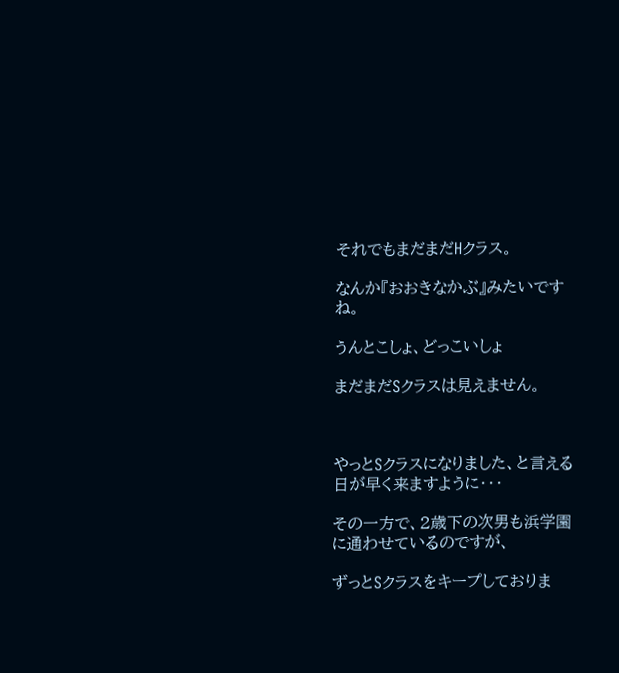それでもまだまだHクラス。

なんか『おおきなかぶ』みたいですね。

うんとこしょ、どっこいしょ

まだまだSクラスは見えません。



やっとSクラスになりました、と言える日が早く来ますように・・・

その一方で、2歳下の次男も浜学園に通わせているのですが、

ずっとSクラスをキープしておりま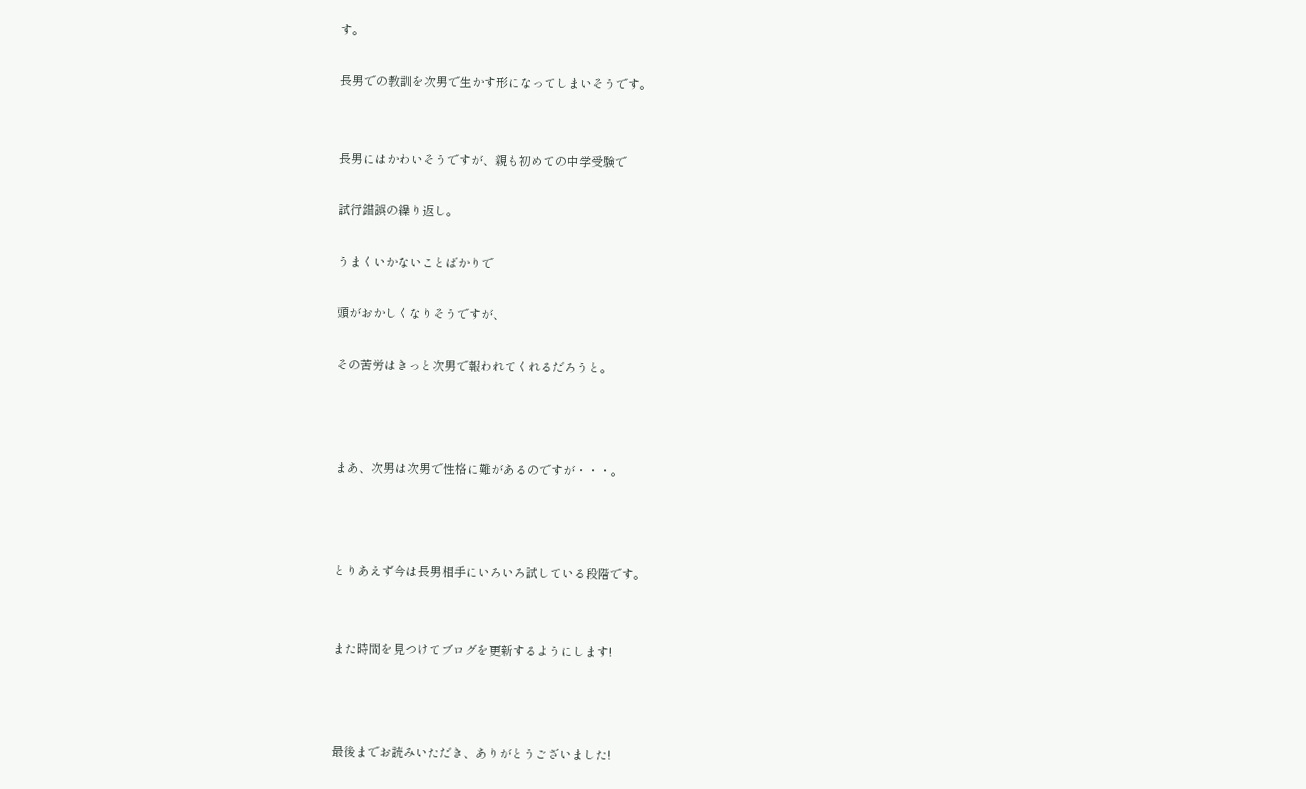す。

長男での教訓を次男で生かす形になってしまいそうです。


長男にはかわいそうですが、親も初めての中学受験で

試行錯誤の繰り返し。

うまくいかないことばかりで

頭がおかしくなりそうですが、

その苦労はきっと次男で報われてくれるだろうと。



まあ、次男は次男で性格に難があるのですが・・・。



とりあえず今は長男相手にいろいろ試している段階です。


また時間を見つけてブログを更新するようにします!



最後までお読みいただき、ありがとうございました!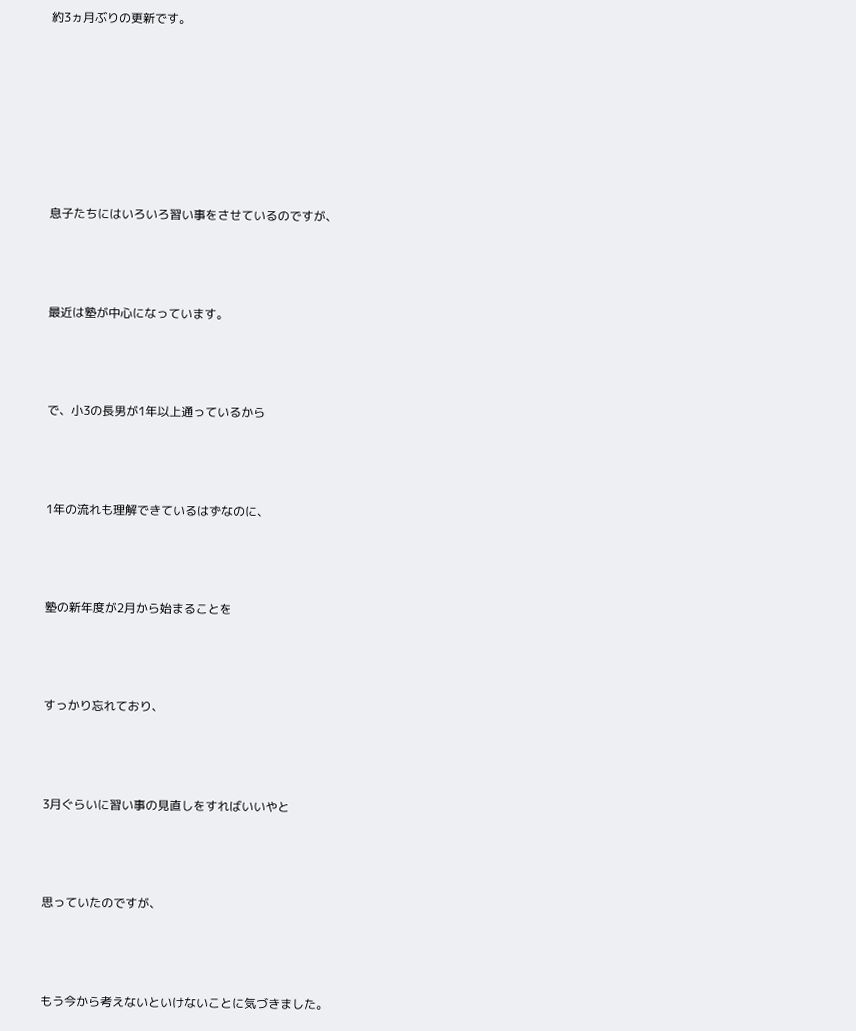約3ヵ月ぶりの更新です。







息子たちにはいろいろ習い事をさせているのですが、



最近は塾が中心になっています。



で、小3の長男が1年以上通っているから



1年の流れも理解できているはずなのに、



塾の新年度が2月から始まることを



すっかり忘れており、



3月ぐらいに習い事の見直しをすればいいやと



思っていたのですが、



もう今から考えないといけないことに気づきました。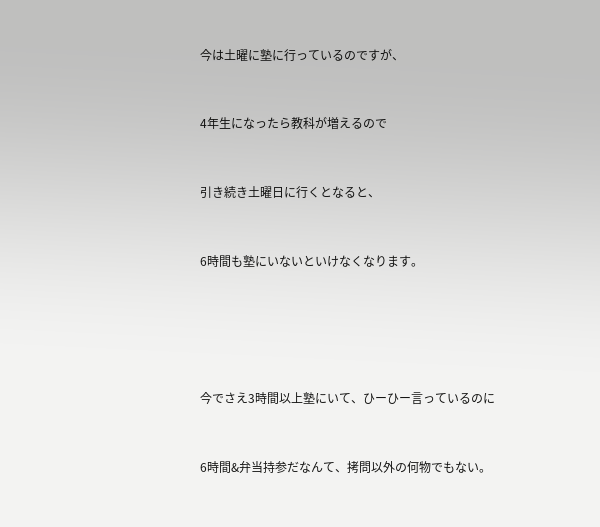今は土曜に塾に行っているのですが、



4年生になったら教科が増えるので



引き続き土曜日に行くとなると、



6時間も塾にいないといけなくなります。







今でさえ3時間以上塾にいて、ひーひー言っているのに



6時間&弁当持参だなんて、拷問以外の何物でもない。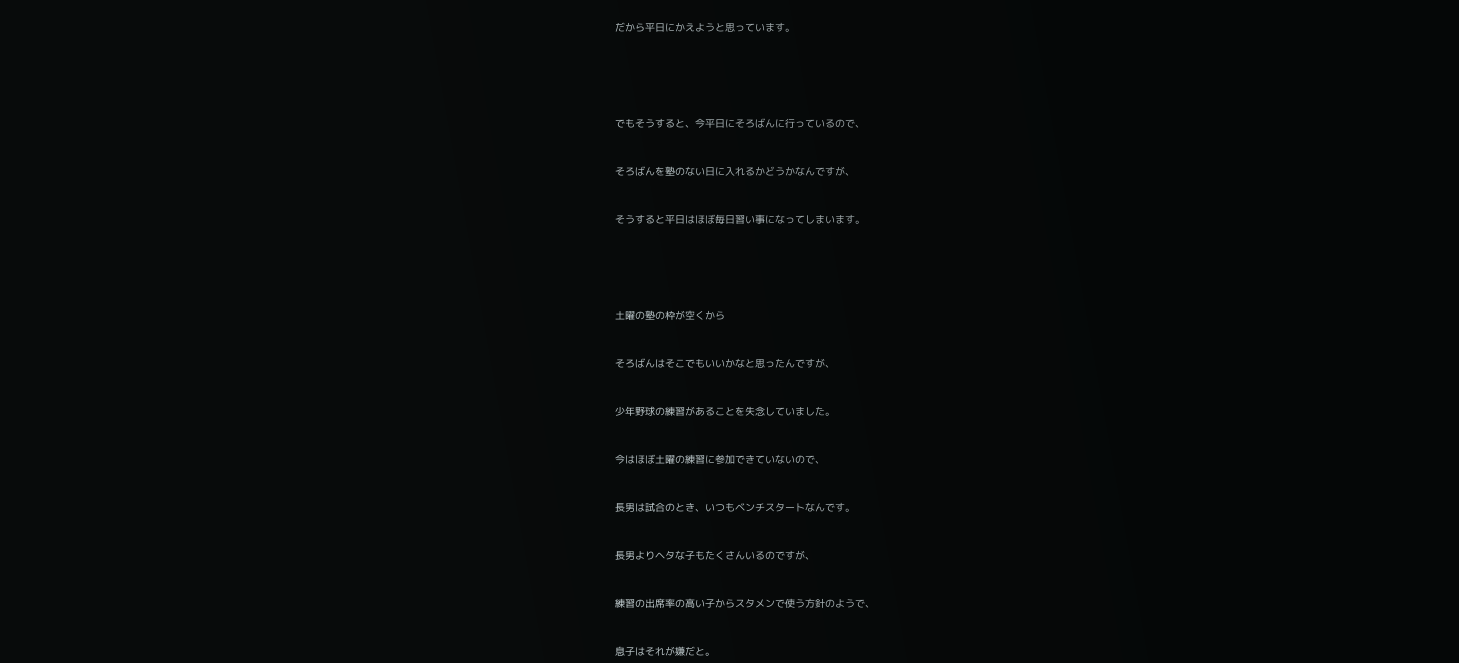だから平日にかえようと思っています。







でもそうすると、今平日にそろばんに行っているので、



そろばんを塾のない日に入れるかどうかなんですが、



そうすると平日はほぼ毎日習い事になってしまいます。







土曜の塾の枠が空くから



そろばんはそこでもいいかなと思ったんですが、



少年野球の練習があることを失念していました。



今はほぼ土曜の練習に参加できていないので、



長男は試合のとき、いつもベンチスタートなんです。



長男よりヘタな子もたくさんいるのですが、



練習の出席率の高い子からスタメンで使う方針のようで、



息子はそれが嫌だと。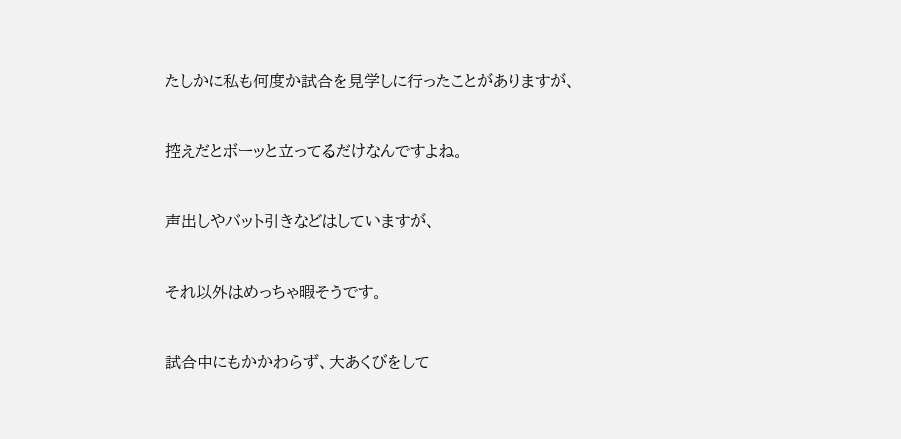たしかに私も何度か試合を見学しに行ったことがありますが、



控えだとボーッと立ってるだけなんですよね。



声出しやバット引きなどはしていますが、



それ以外はめっちゃ暇そうです。



試合中にもかかわらず、大あくびをして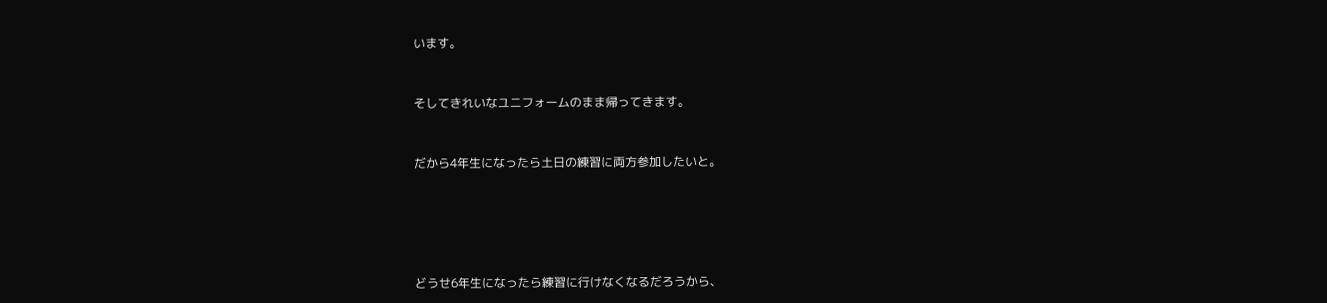います。



そしてきれいなユニフォームのまま帰ってきます。



だから4年生になったら土日の練習に両方参加したいと。







どうせ6年生になったら練習に行けなくなるだろうから、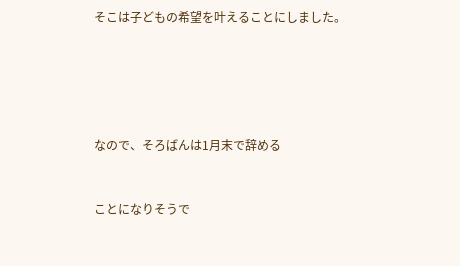そこは子どもの希望を叶えることにしました。







なので、そろばんは1月末で辞める



ことになりそうで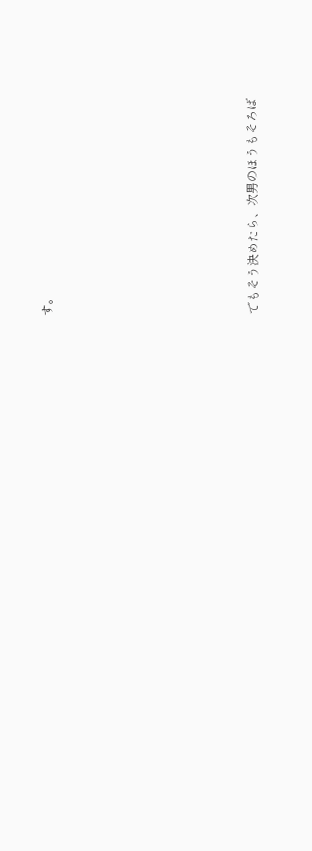す。







でもそう決めたら、次男のほうもそろば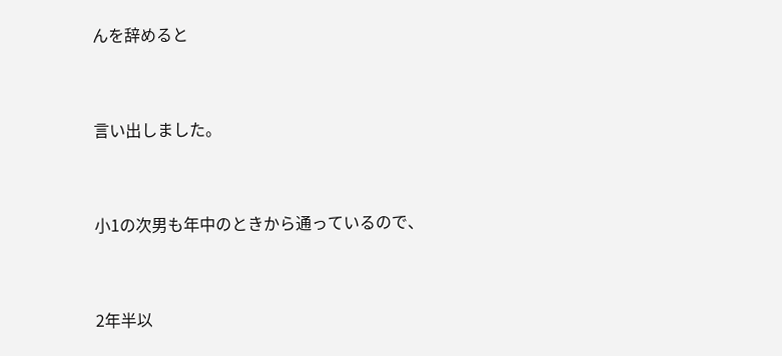んを辞めると



言い出しました。



小1の次男も年中のときから通っているので、



2年半以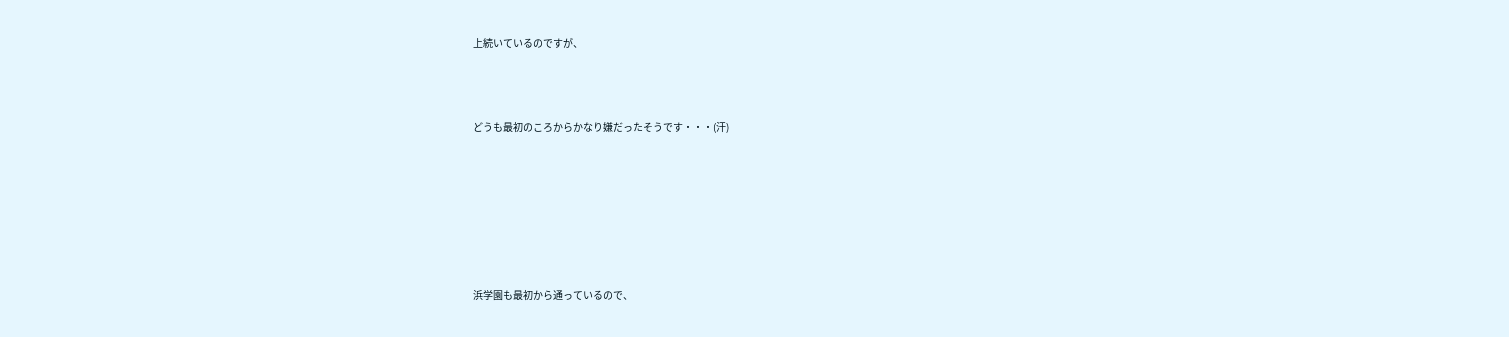上続いているのですが、



どうも最初のころからかなり嫌だったそうです・・・(汗)







浜学園も最初から通っているので、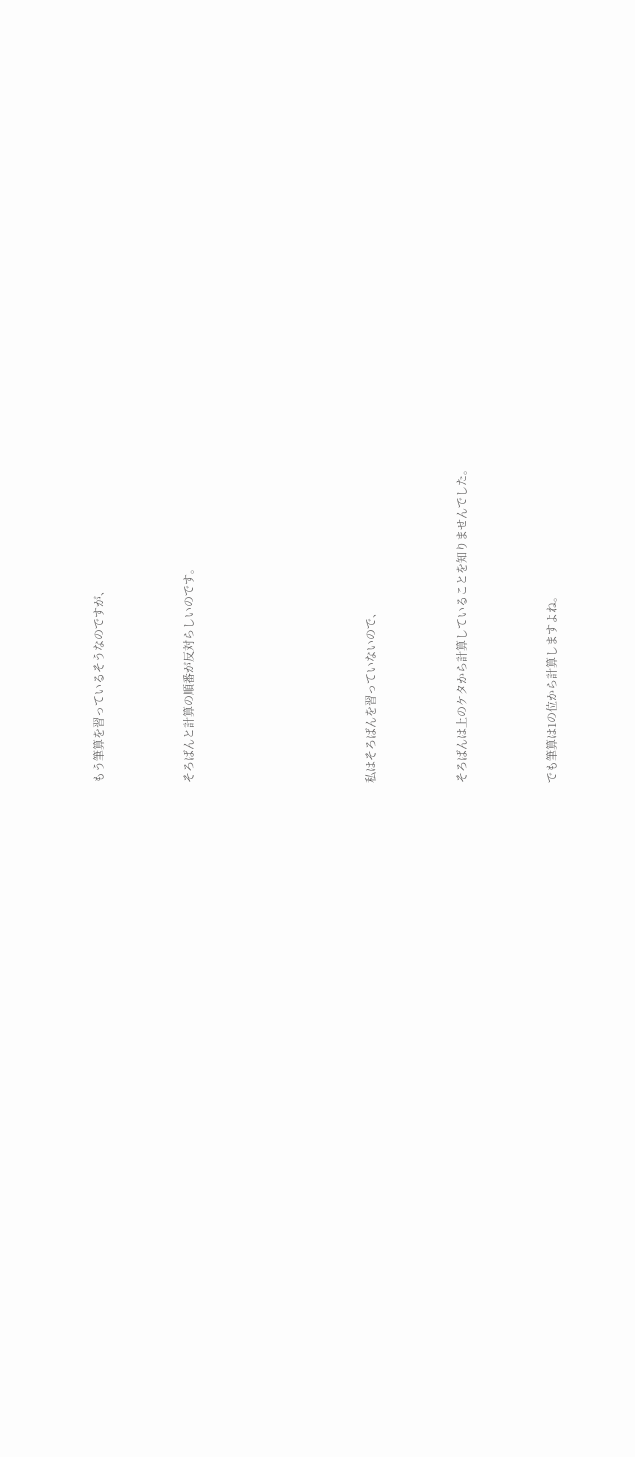もう筆算を習っているそうなのですが、



そろばんと計算の順番が反対らしいのです。







私はそろばんを習っていないので、



そろばんは上のケタから計算していることを知りませんでした。



でも筆算は1の位から計算しますよね。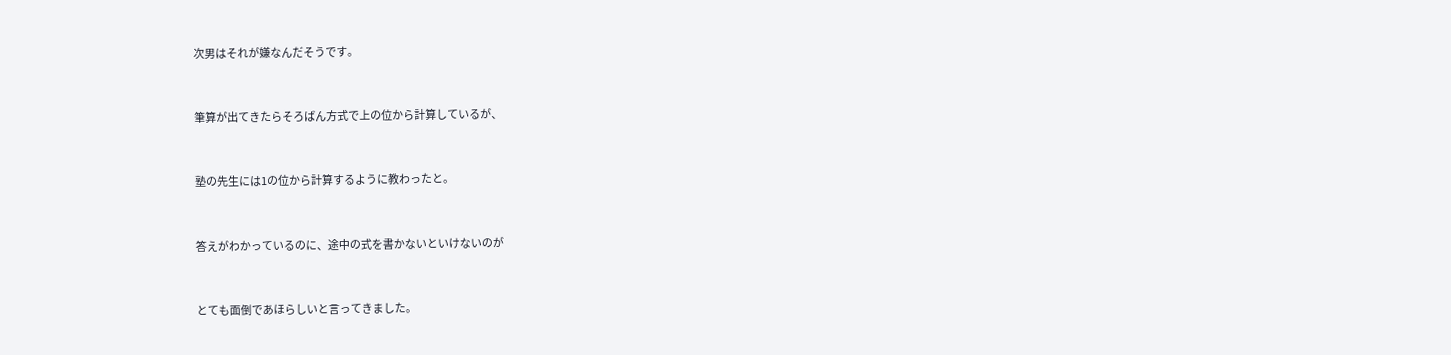次男はそれが嫌なんだそうです。



筆算が出てきたらそろばん方式で上の位から計算しているが、



塾の先生には1の位から計算するように教わったと。



答えがわかっているのに、途中の式を書かないといけないのが



とても面倒であほらしいと言ってきました。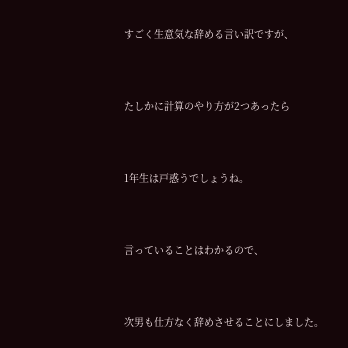すごく生意気な辞める言い訳ですが、



たしかに計算のやり方が2つあったら



1年生は戸惑うでしょうね。



言っていることはわかるので、



次男も仕方なく辞めさせることにしました。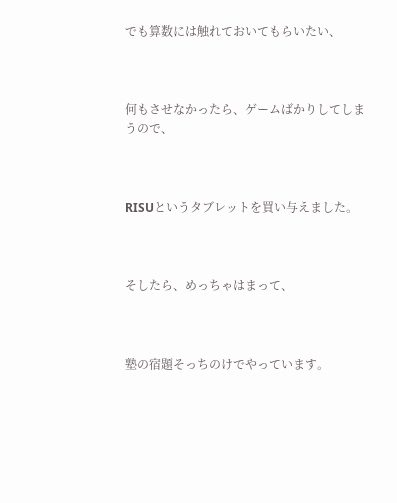でも算数には触れておいてもらいたい、



何もさせなかったら、ゲームばかりしてしまうので、



RISUというタブレットを買い与えました。



そしたら、めっちゃはまって、



塾の宿題そっちのけでやっています。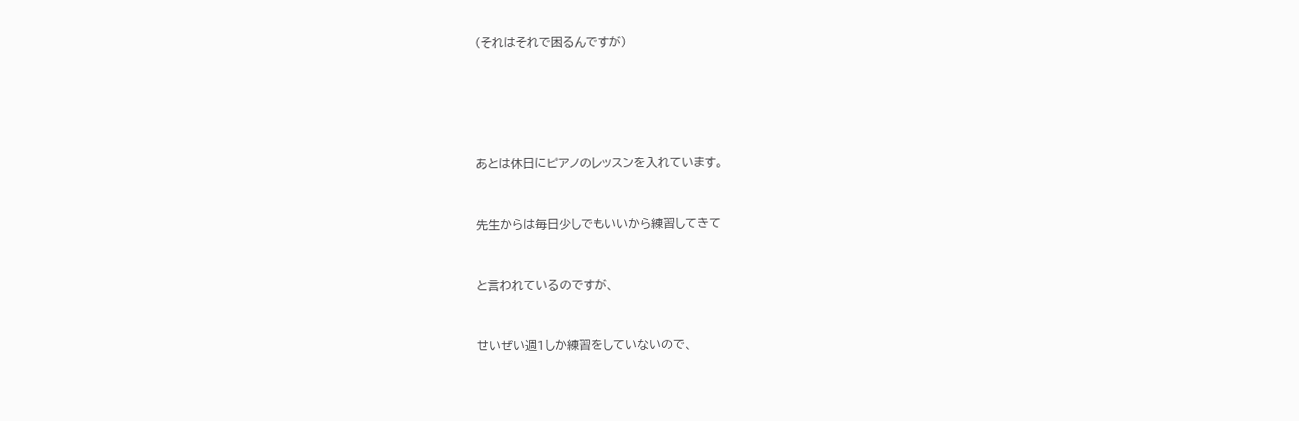(それはそれで困るんですが)







あとは休日にピアノのレッスンを入れています。



先生からは毎日少しでもいいから練習してきて



と言われているのですが、



せいぜい週1しか練習をしていないので、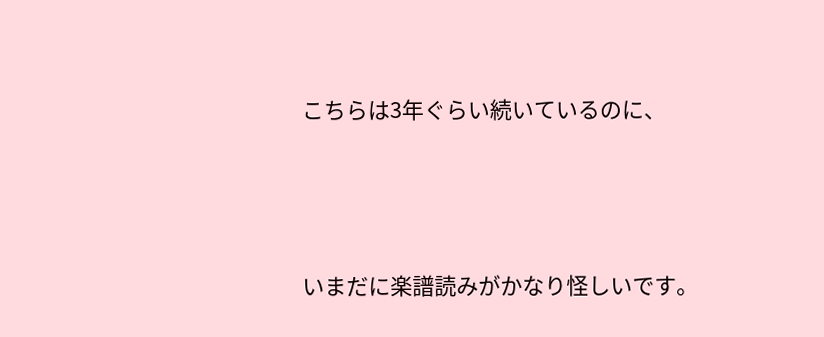こちらは3年ぐらい続いているのに、



いまだに楽譜読みがかなり怪しいです。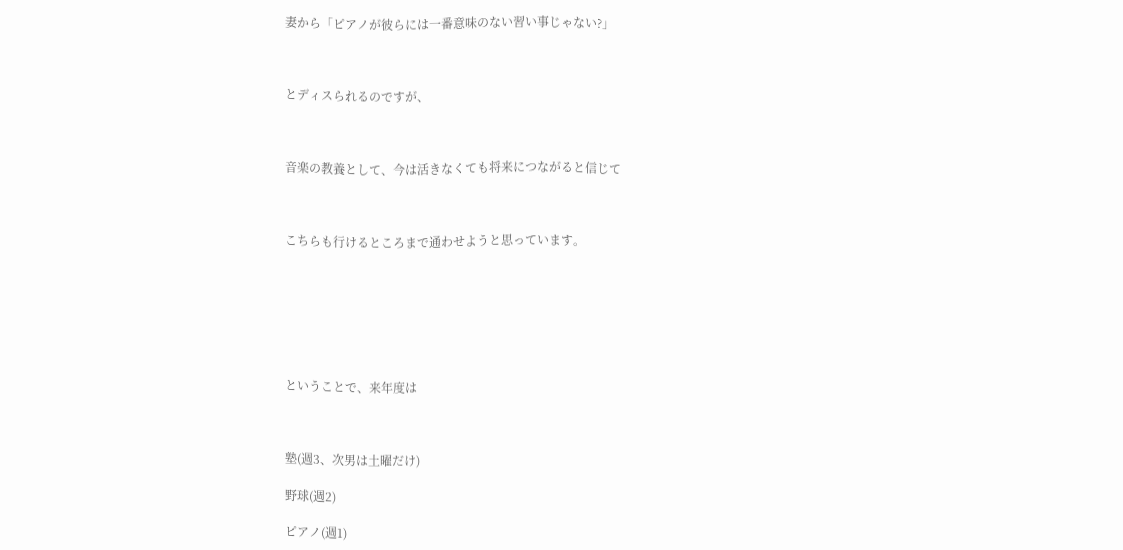妻から「ピアノが彼らには一番意味のない習い事じゃない?」



とディスられるのですが、



音楽の教養として、今は活きなくても将来につながると信じて



こちらも行けるところまで通わせようと思っています。







ということで、来年度は



塾(週3、次男は土曜だけ)

野球(週2)

ピアノ(週1)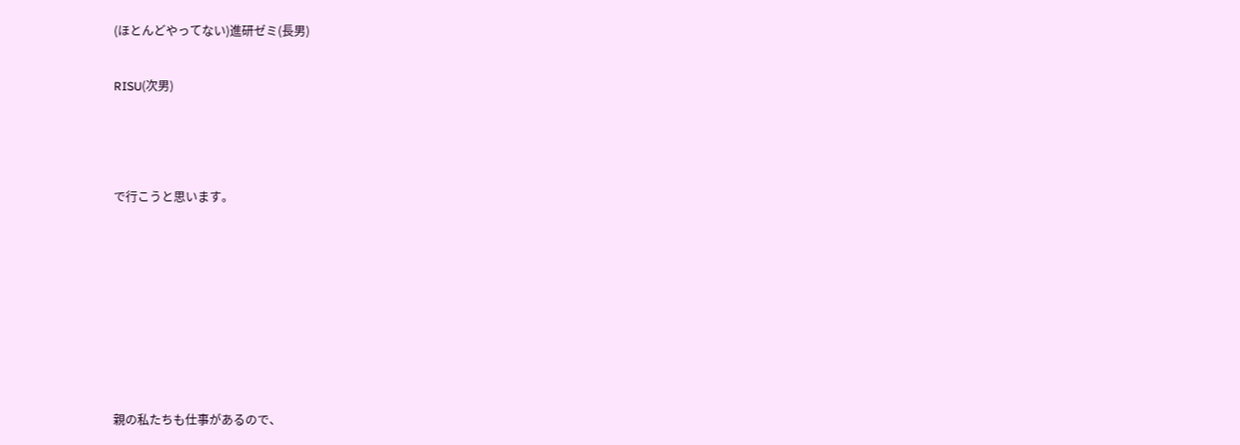(ほとんどやってない)進研ゼミ(長男)

RISU(次男)



で行こうと思います。







親の私たちも仕事があるので、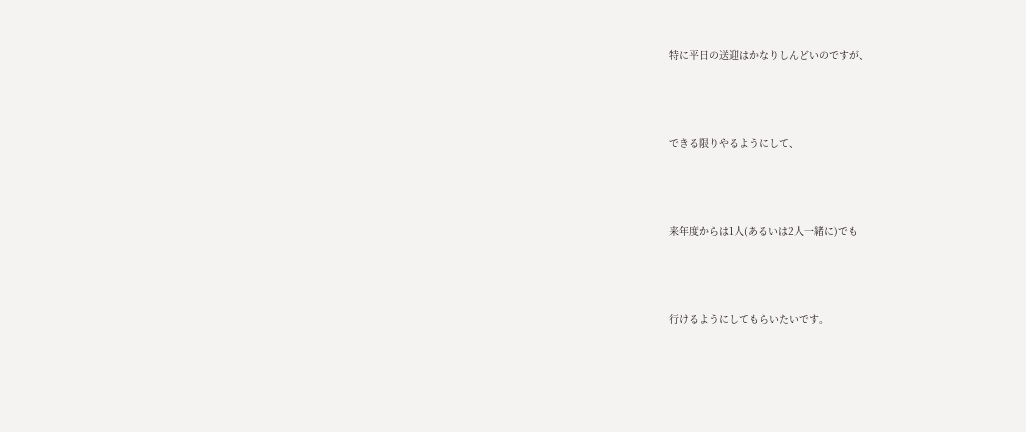特に平日の送迎はかなりしんどいのですが、



できる限りやるようにして、



来年度からは1人(あるいは2人一緒に)でも



行けるようにしてもらいたいです。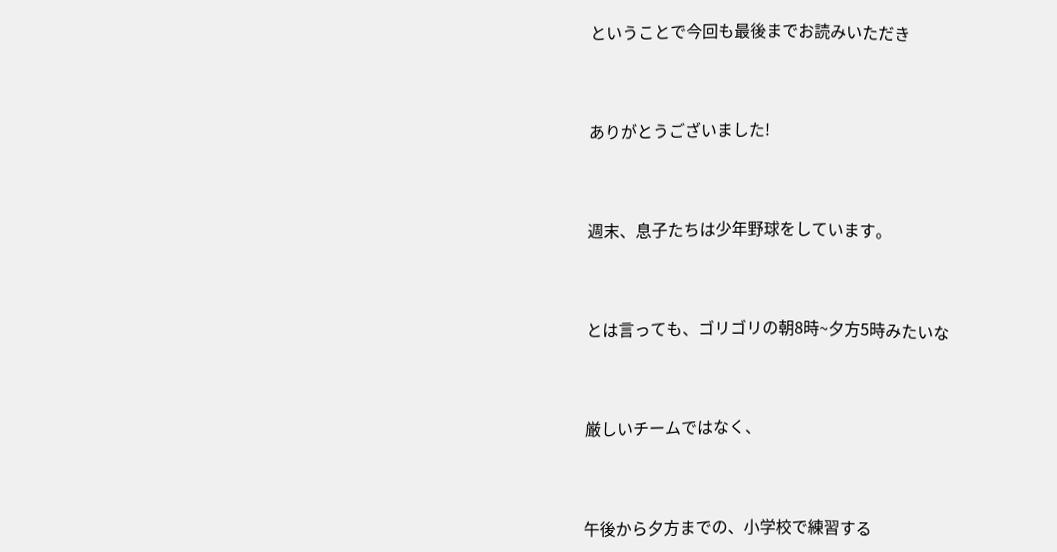ということで今回も最後までお読みいただき



ありがとうございました!



週末、息子たちは少年野球をしています。



とは言っても、ゴリゴリの朝8時~夕方5時みたいな



厳しいチームではなく、



午後から夕方までの、小学校で練習する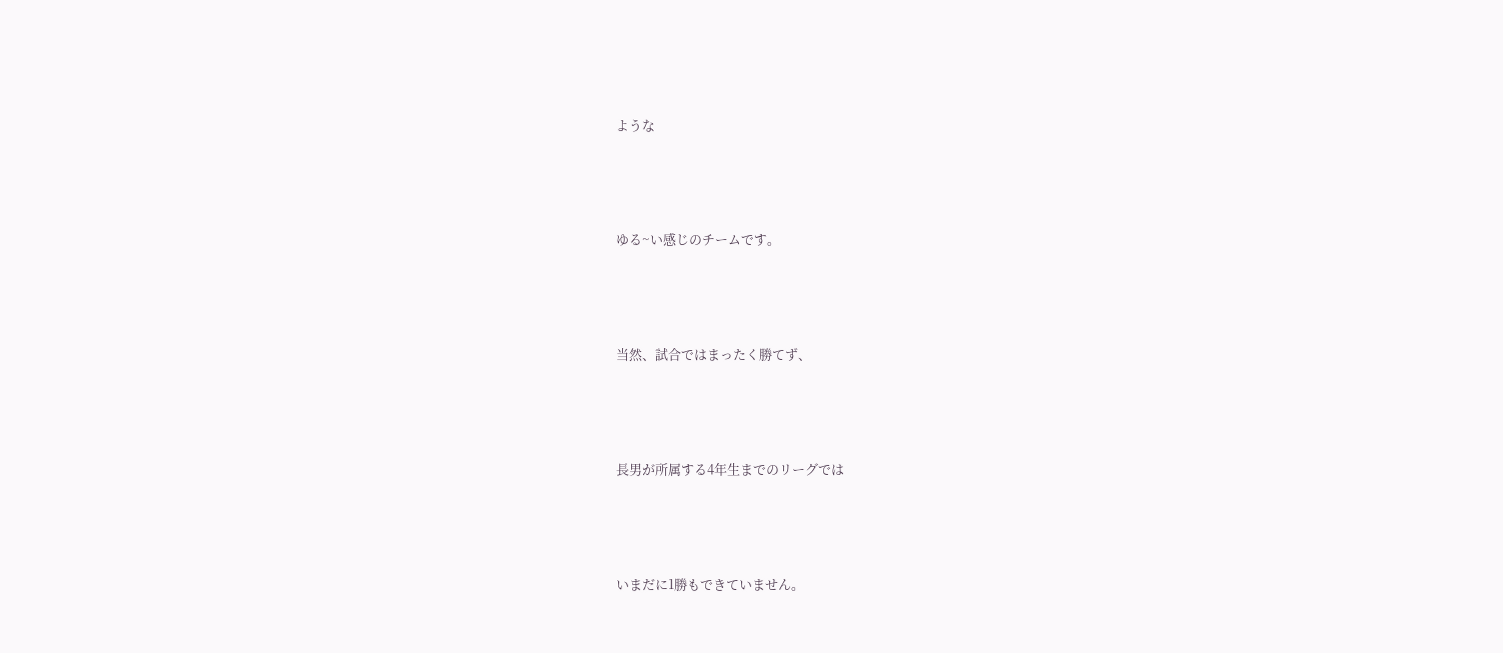ような



ゆる~い感じのチームです。



当然、試合ではまったく勝てず、



長男が所属する4年生までのリーグでは



いまだに1勝もできていません。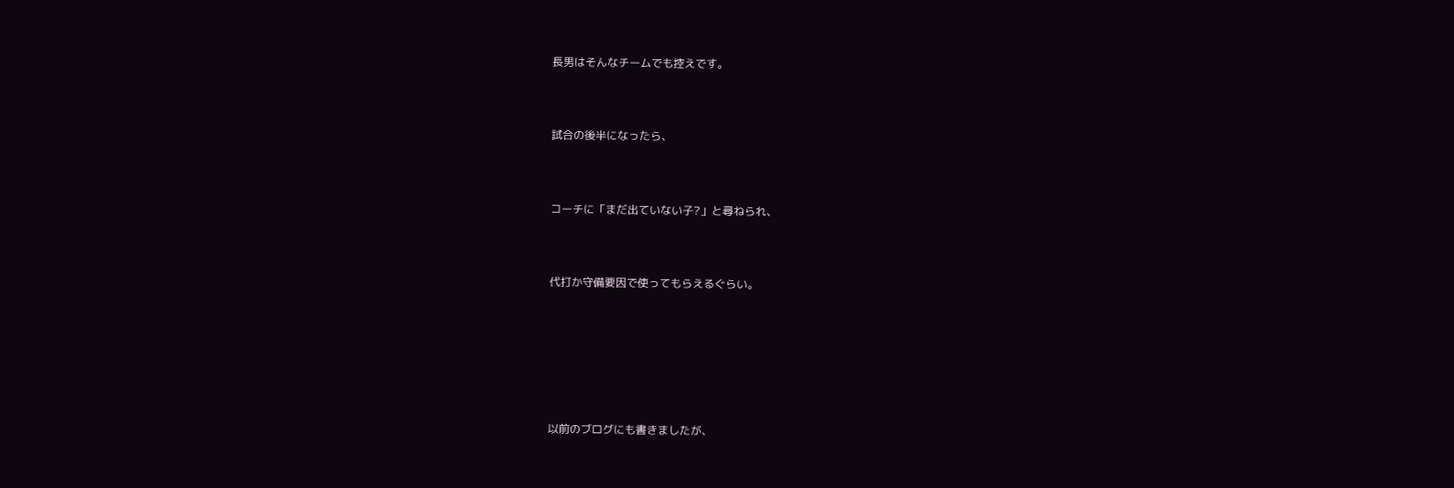長男はそんなチームでも控えです。



試合の後半になったら、



コーチに「まだ出ていない子?」と尋ねられ、



代打か守備要因で使ってもらえるぐらい。







以前のブログにも書きましたが、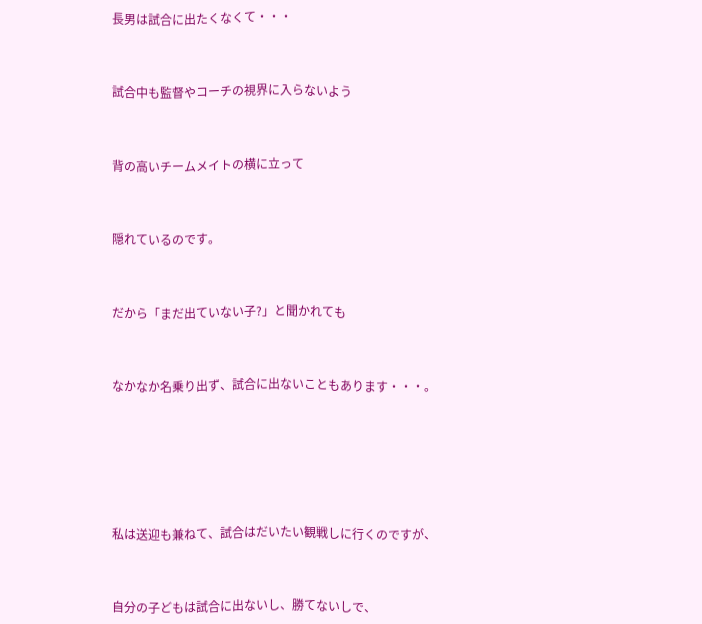長男は試合に出たくなくて・・・



試合中も監督やコーチの視界に入らないよう



背の高いチームメイトの横に立って



隠れているのです。



だから「まだ出ていない子?」と聞かれても



なかなか名乗り出ず、試合に出ないこともあります・・・。







私は送迎も兼ねて、試合はだいたい観戦しに行くのですが、



自分の子どもは試合に出ないし、勝てないしで、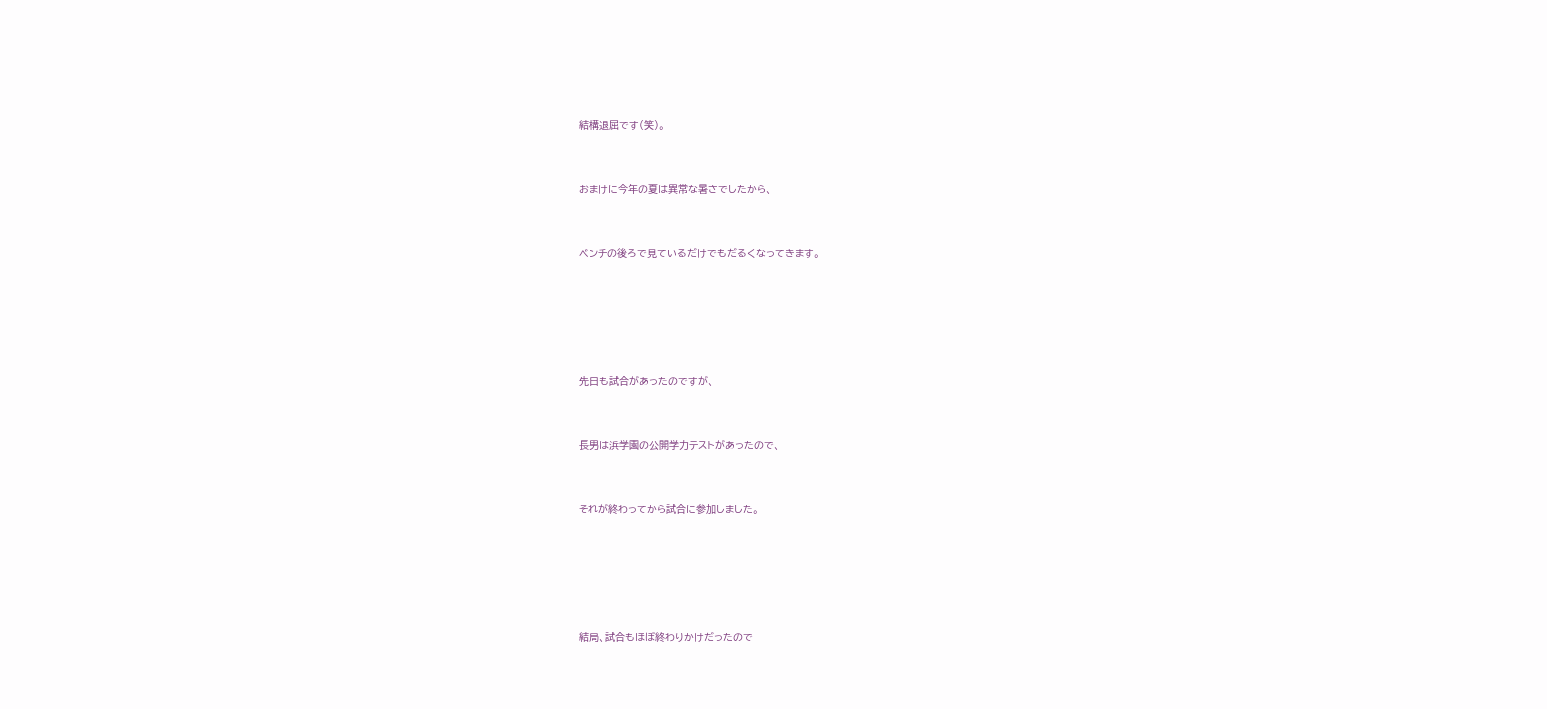結構退屈です(笑)。



おまけに今年の夏は異常な暑さでしたから、



ベンチの後ろで見ているだけでもだるくなってきます。







先日も試合があったのですが、



長男は浜学園の公開学力テストがあったので、



それが終わってから試合に参加しました。







結局、試合もほぼ終わりかけだったので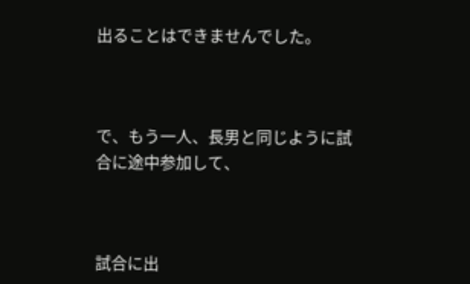出ることはできませんでした。



で、もう一人、長男と同じように試合に途中参加して、



試合に出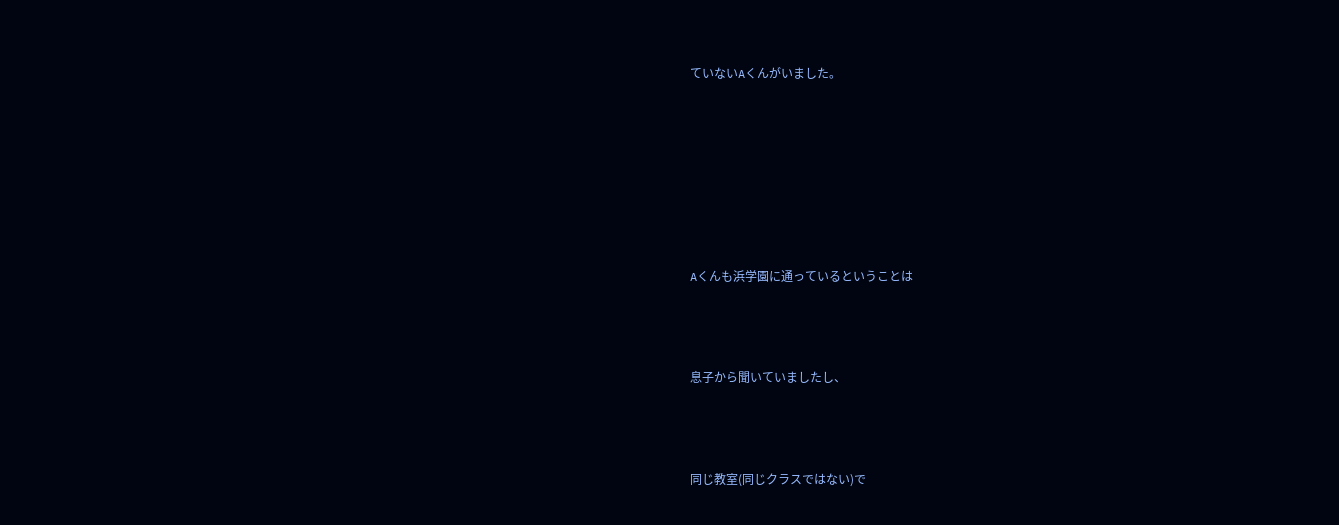ていないAくんがいました。







Aくんも浜学園に通っているということは



息子から聞いていましたし、



同じ教室(同じクラスではない)で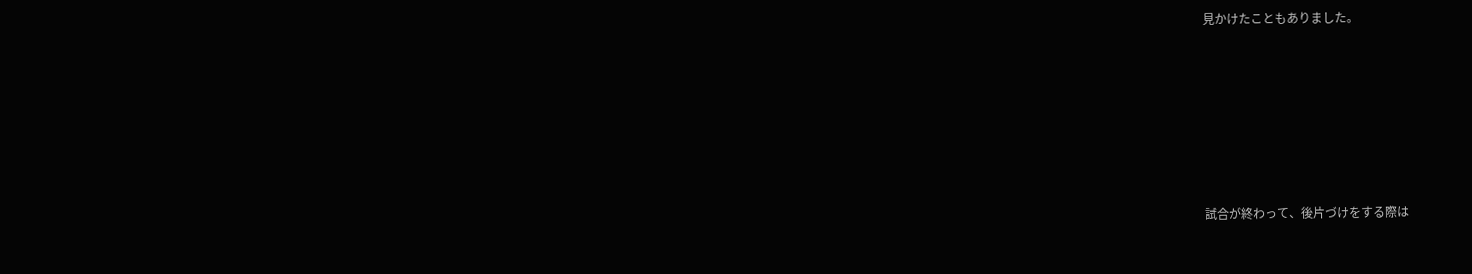見かけたこともありました。







試合が終わって、後片づけをする際は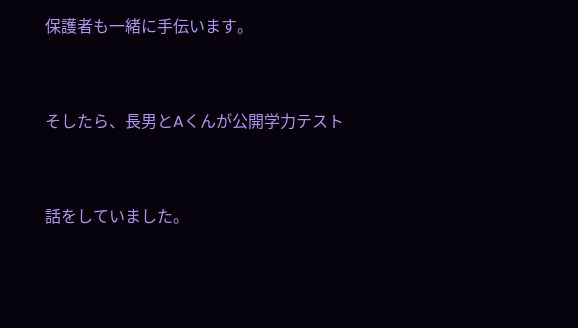保護者も一緒に手伝います。



そしたら、長男とAくんが公開学力テスト



話をしていました。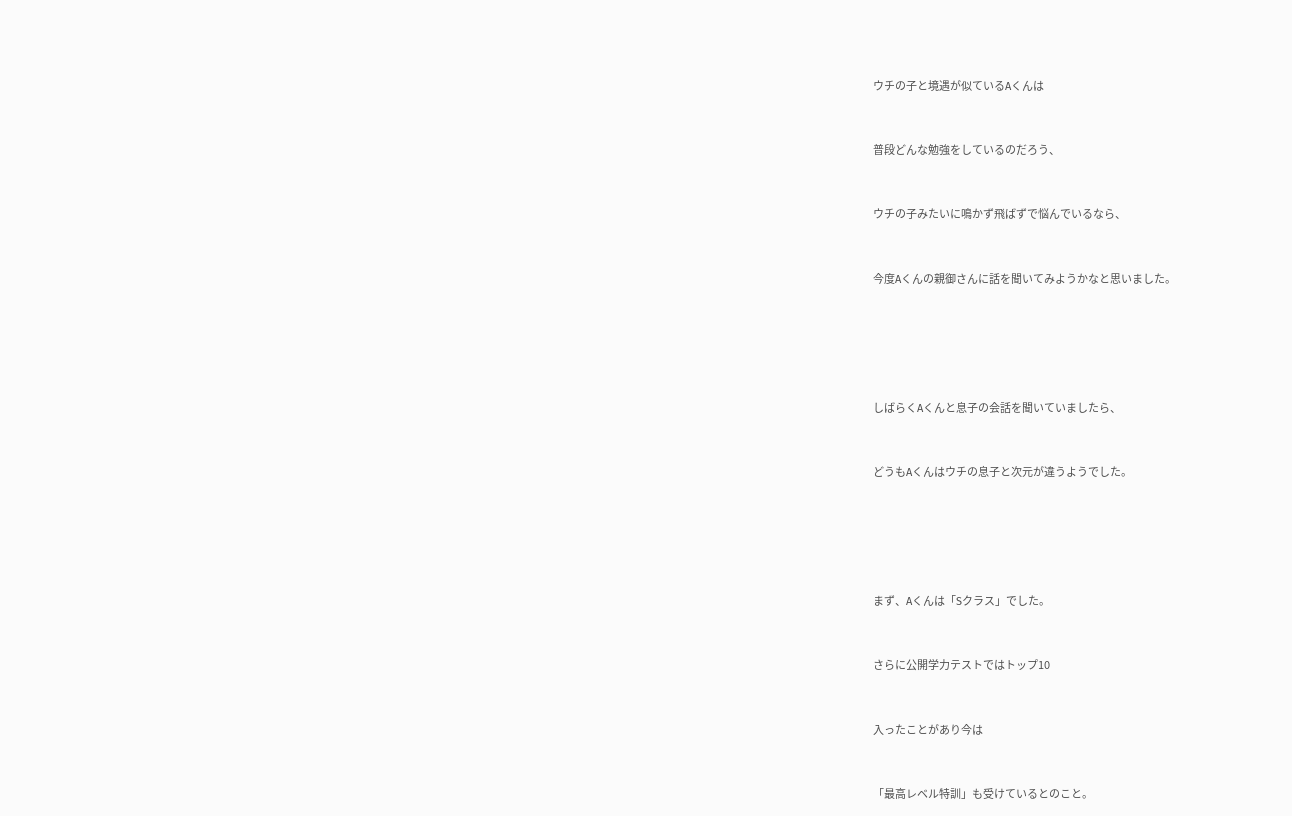ウチの子と境遇が似ているAくんは



普段どんな勉強をしているのだろう、



ウチの子みたいに鳴かず飛ばずで悩んでいるなら、



今度Aくんの親御さんに話を聞いてみようかなと思いました。







しばらくAくんと息子の会話を聞いていましたら、



どうもAくんはウチの息子と次元が違うようでした。







まず、Aくんは「Sクラス」でした。



さらに公開学力テストではトップ10



入ったことがあり今は



「最高レベル特訓」も受けているとのこと。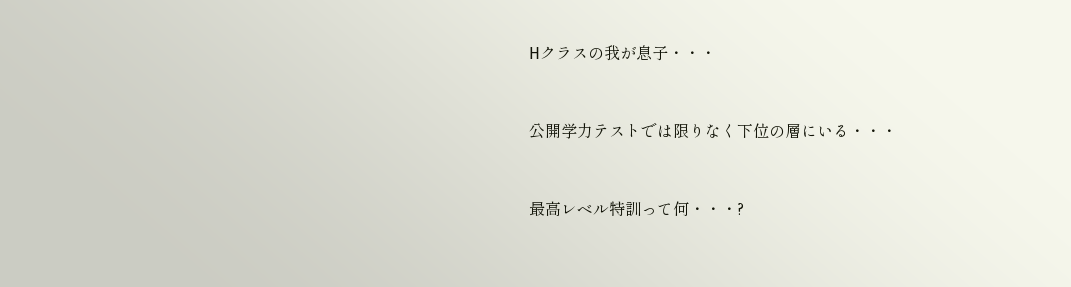Hクラスの我が息子・・・



公開学力テストでは限りなく下位の層にいる・・・



最高レベル特訓って何・・・?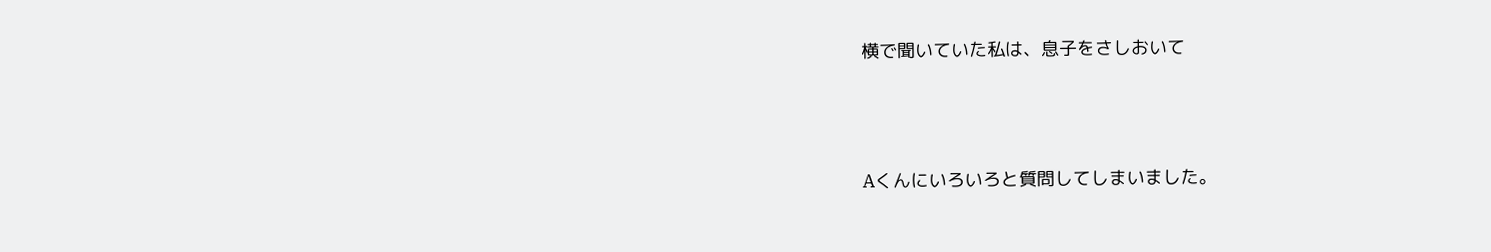横で聞いていた私は、息子をさしおいて



Aくんにいろいろと質問してしまいました。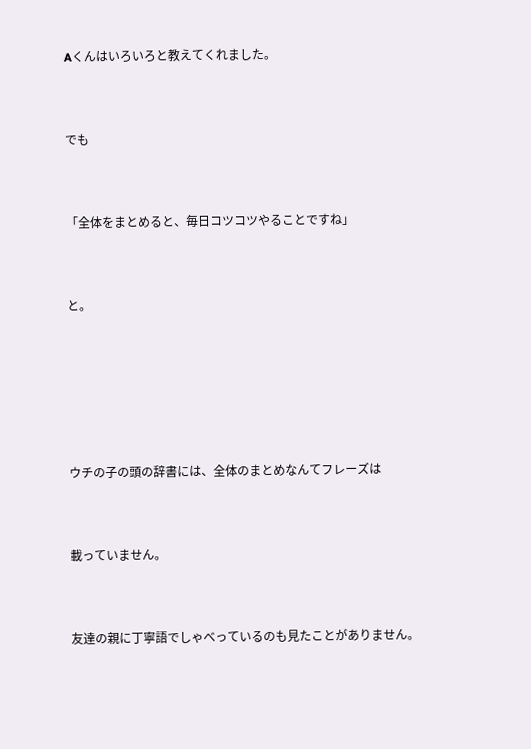Aくんはいろいろと教えてくれました。



でも



「全体をまとめると、毎日コツコツやることですね」



と。







ウチの子の頭の辞書には、全体のまとめなんてフレーズは



載っていません。



友達の親に丁寧語でしゃべっているのも見たことがありません。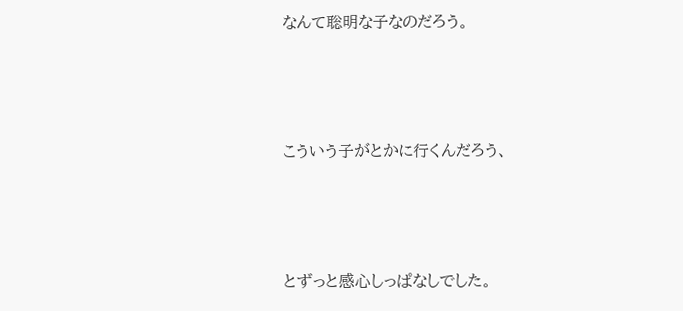なんて聡明な子なのだろう。



こういう子がとかに行くんだろう、



とずっと感心しっぱなしでした。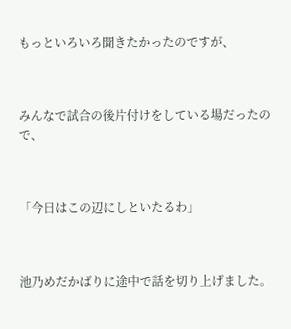もっといろいろ聞きたかったのですが、



みんなで試合の後片付けをしている場だったので、



「今日はこの辺にしといたるわ」



池乃めだかばりに途中で話を切り上げました。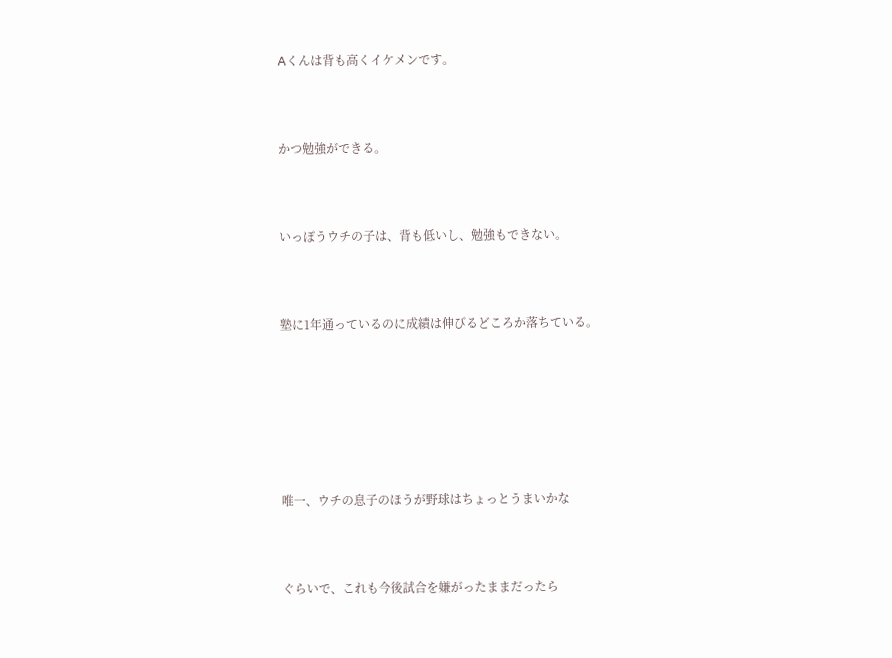Aくんは背も高くイケメンです。



かつ勉強ができる。



いっぽうウチの子は、背も低いし、勉強もできない。



塾に1年通っているのに成績は伸びるどころか落ちている。







唯一、ウチの息子のほうが野球はちょっとうまいかな



ぐらいで、これも今後試合を嫌がったままだったら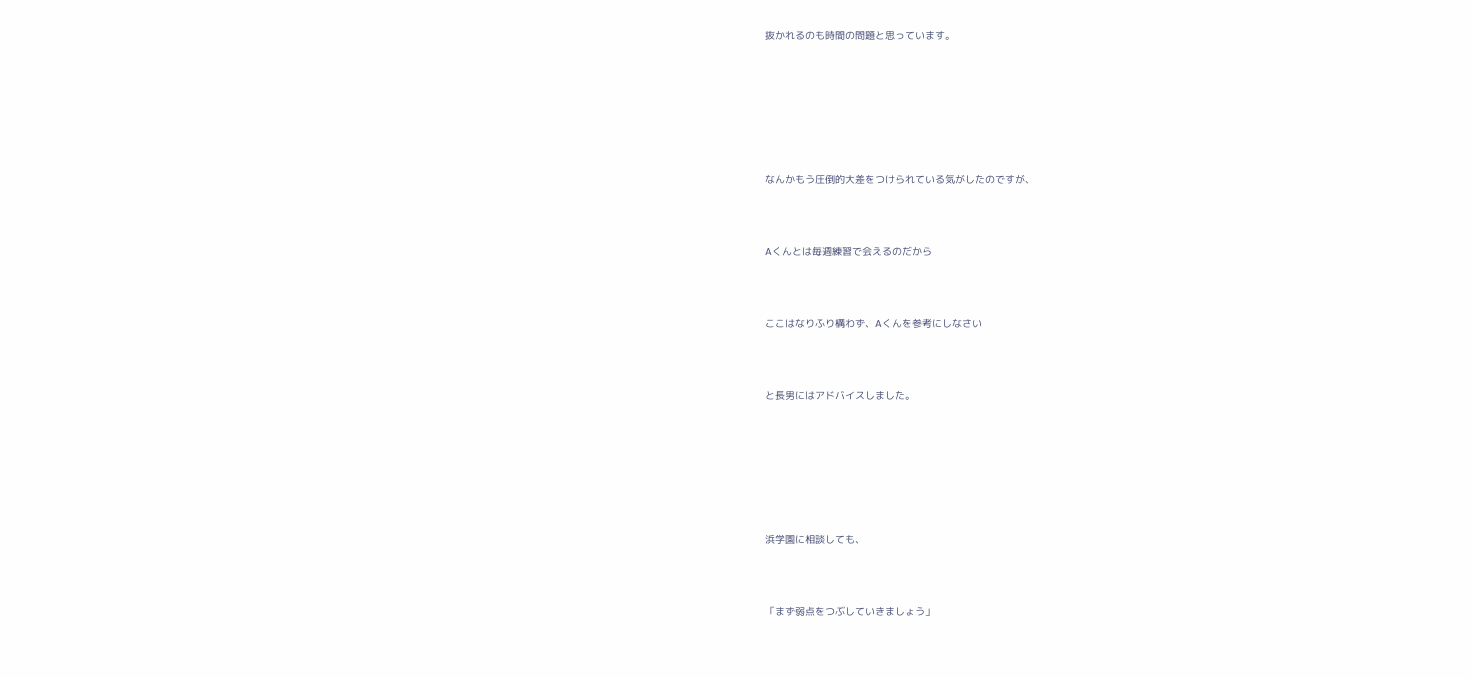抜かれるのも時間の問題と思っています。







なんかもう圧倒的大差をつけられている気がしたのですが、



Aくんとは毎週練習で会えるのだから



ここはなりふり構わず、Aくんを参考にしなさい



と長男にはアドバイスしました。







浜学園に相談しても、



「まず弱点をつぶしていきましょう」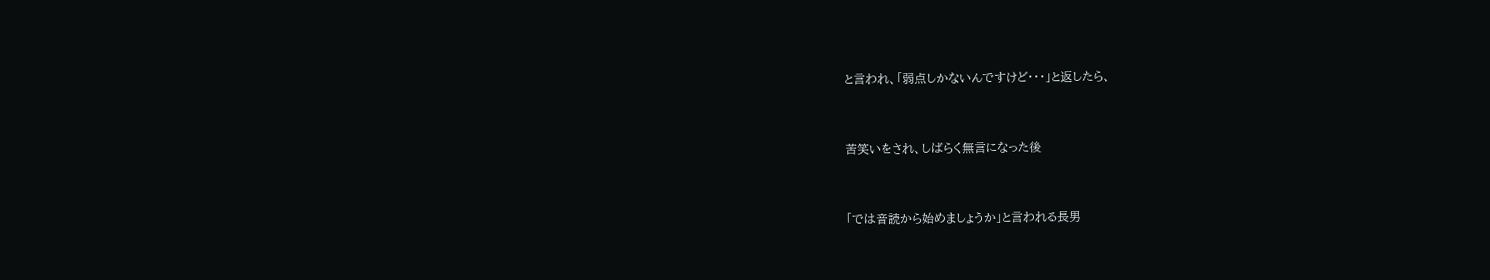と言われ、「弱点しかないんですけど・・・」と返したら、



苦笑いをされ、しばらく無言になった後



「では音読から始めましょうか」と言われる長男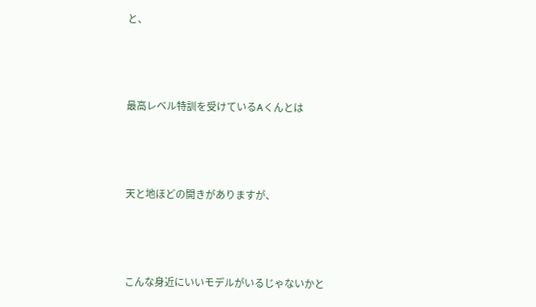と、



最高レベル特訓を受けているAくんとは



天と地ほどの開きがありますが、



こんな身近にいいモデルがいるじゃないかと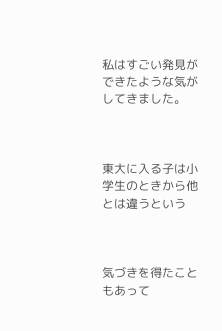私はすごい発見ができたような気がしてきました。



東大に入る子は小学生のときから他とは違うという



気づきを得たこともあって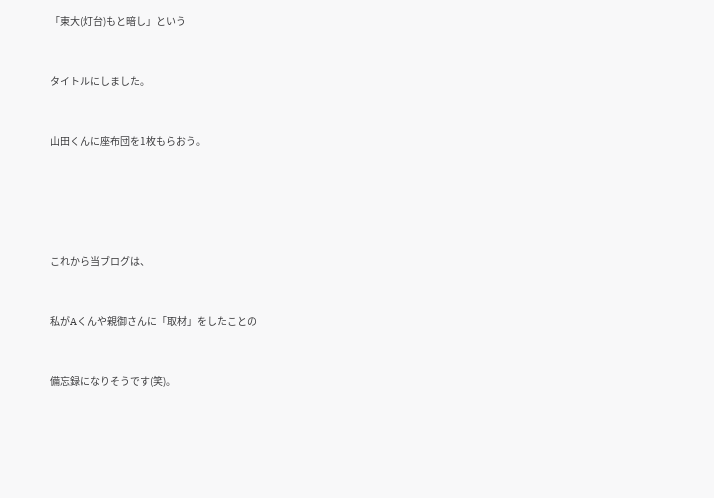「東大(灯台)もと暗し」という



タイトルにしました。



山田くんに座布団を1枚もらおう。







これから当ブログは、



私がAくんや親御さんに「取材」をしたことの



備忘録になりそうです(笑)。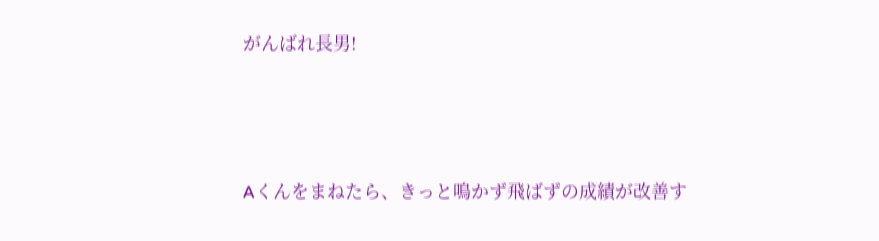がんばれ長男!



Aくんをまねたら、きっと鳴かず飛ばずの成績が改善す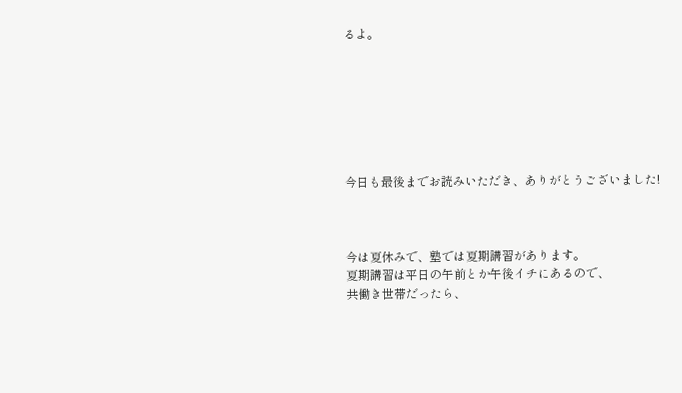るよ。







今日も最後までお読みいただき、ありがとうございました!



今は夏休みで、塾では夏期講習があります。
夏期講習は平日の午前とか午後イチにあるので、
共働き世帯だったら、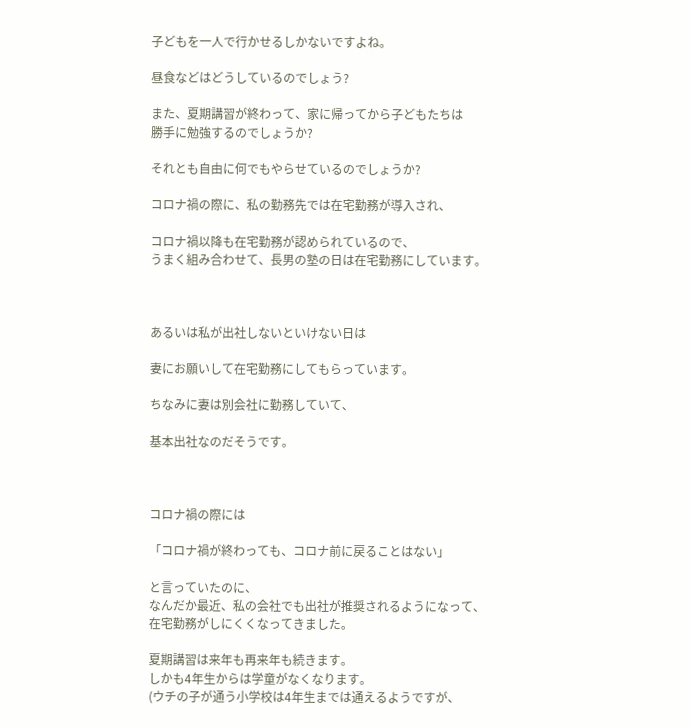子どもを一人で行かせるしかないですよね。

昼食などはどうしているのでしょう?

また、夏期講習が終わって、家に帰ってから子どもたちは
勝手に勉強するのでしょうか?

それとも自由に何でもやらせているのでしょうか?

コロナ禍の際に、私の勤務先では在宅勤務が導入され、

コロナ禍以降も在宅勤務が認められているので、
うまく組み合わせて、長男の塾の日は在宅勤務にしています。



あるいは私が出社しないといけない日は

妻にお願いして在宅勤務にしてもらっています。

ちなみに妻は別会社に勤務していて、

基本出社なのだそうです。



コロナ禍の際には

「コロナ禍が終わっても、コロナ前に戻ることはない」

と言っていたのに、
なんだか最近、私の会社でも出社が推奨されるようになって、
在宅勤務がしにくくなってきました。

夏期講習は来年も再来年も続きます。
しかも4年生からは学童がなくなります。
(ウチの子が通う小学校は4年生までは通えるようですが、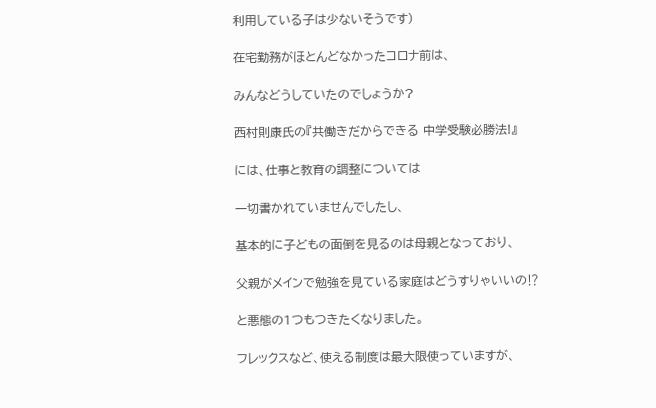利用している子は少ないそうです)

在宅勤務がほとんどなかったコロナ前は、

みんなどうしていたのでしょうか?

西村則康氏の『共働きだからできる 中学受験必勝法!』

には、仕事と教育の調整については

一切書かれていませんでしたし、

基本的に子どもの面倒を見るのは母親となっており、

父親がメインで勉強を見ている家庭はどうすりゃいいの⁉

と悪態の1つもつきたくなりました。

フレックスなど、使える制度は最大限使っていますが、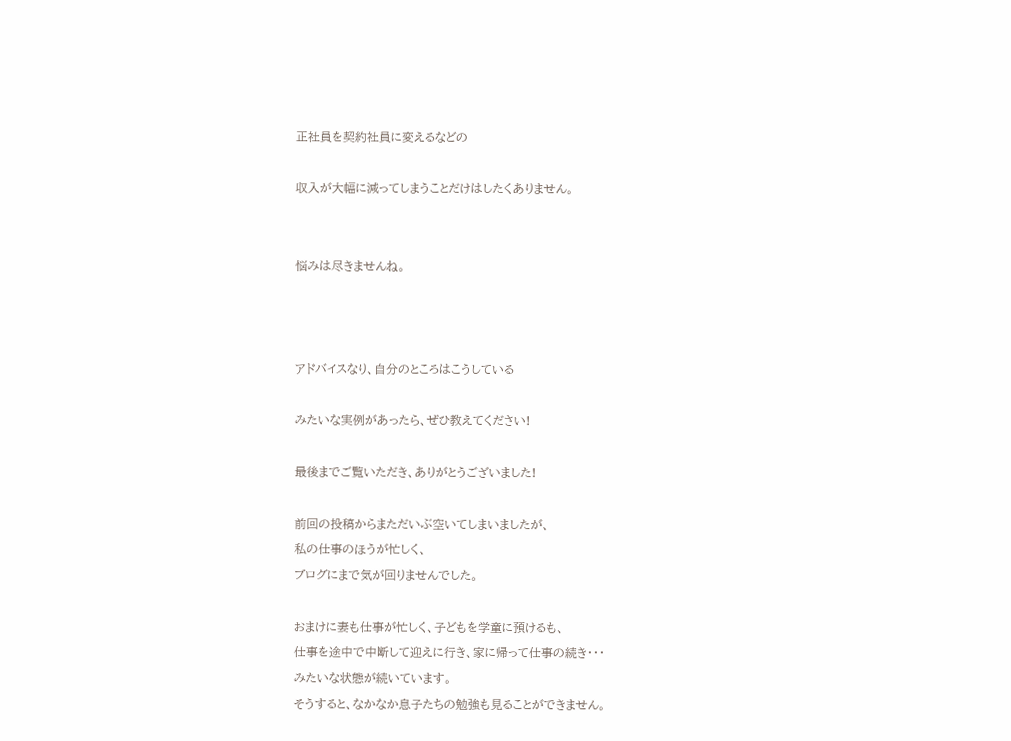正社員を契約社員に変えるなどの

収入が大幅に減ってしまうことだけはしたくありません。


悩みは尽きませんね。



アドバイスなり、自分のところはこうしている

みたいな実例があったら、ぜひ教えてください!

最後までご覧いただき、ありがとうございました!

前回の投稿からまただいぶ空いてしまいましたが、
私の仕事のほうが忙しく、
ブログにまで気が回りませんでした。

おまけに妻も仕事が忙しく、子どもを学童に預けるも、
仕事を途中で中断して迎えに行き、家に帰って仕事の続き・・・
みたいな状態が続いています。
そうすると、なかなか息子たちの勉強も見ることができません。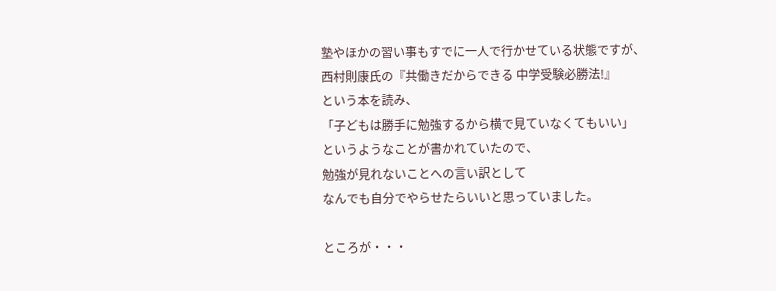塾やほかの習い事もすでに一人で行かせている状態ですが、
西村則康氏の『共働きだからできる 中学受験必勝法!』
という本を読み、
「子どもは勝手に勉強するから横で見ていなくてもいい」
というようなことが書かれていたので、
勉強が見れないことへの言い訳として
なんでも自分でやらせたらいいと思っていました。

ところが・・・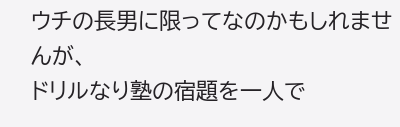ウチの長男に限ってなのかもしれませんが、
ドリルなり塾の宿題を一人で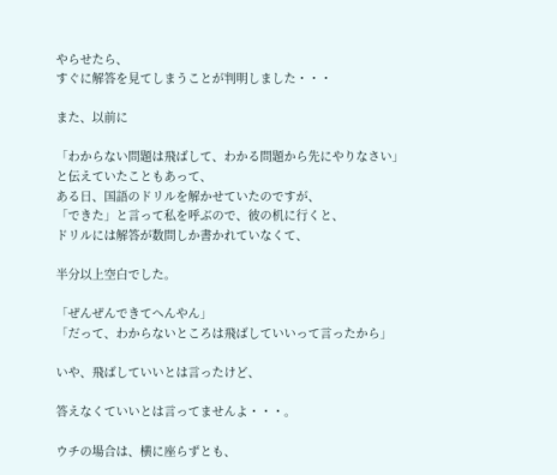やらせたら、
すぐに解答を見てしまうことが判明しました・・・

また、以前に

「わからない問題は飛ばして、わかる問題から先にやりなさい」
と伝えていたこともあって、
ある日、国語のドリルを解かせていたのですが、
「できた」と言って私を呼ぶので、彼の机に行くと、
ドリルには解答が数問しか書かれていなくて、

半分以上空白でした。

「ぜんぜんできてへんやん」
「だって、わからないところは飛ばしていいって言ったから」

いや、飛ばしていいとは言ったけど、

答えなくていいとは言ってませんよ・・・。

ウチの場合は、横に座らずとも、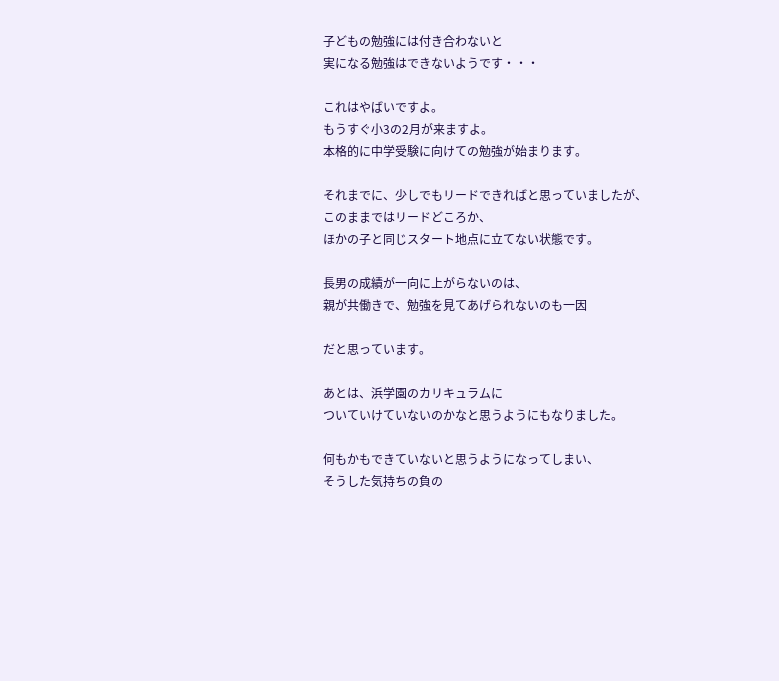子どもの勉強には付き合わないと
実になる勉強はできないようです・・・

これはやばいですよ。
もうすぐ小3の2月が来ますよ。
本格的に中学受験に向けての勉強が始まります。

それまでに、少しでもリードできればと思っていましたが、
このままではリードどころか、
ほかの子と同じスタート地点に立てない状態です。

長男の成績が一向に上がらないのは、
親が共働きで、勉強を見てあげられないのも一因

だと思っています。

あとは、浜学園のカリキュラムに
ついていけていないのかなと思うようにもなりました。

何もかもできていないと思うようになってしまい、
そうした気持ちの負の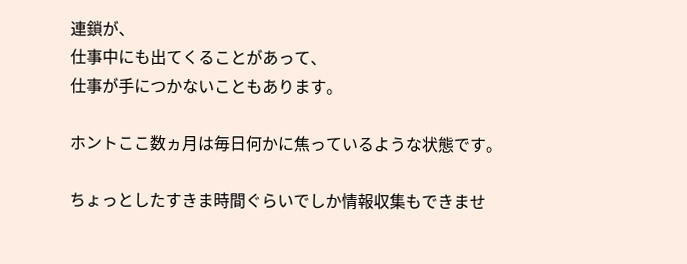連鎖が、
仕事中にも出てくることがあって、
仕事が手につかないこともあります。

ホントここ数ヵ月は毎日何かに焦っているような状態です。

ちょっとしたすきま時間ぐらいでしか情報収集もできませ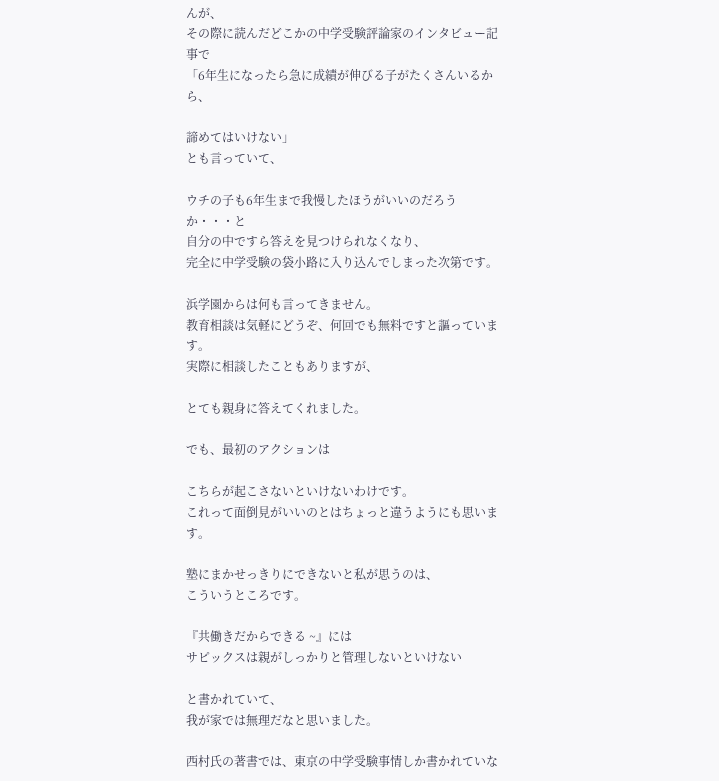んが、
その際に読んだどこかの中学受験評論家のインタビュー記事で
「6年生になったら急に成績が伸びる子がたくさんいるから、

諦めてはいけない」
とも言っていて、

ウチの子も6年生まで我慢したほうがいいのだろうか・・・と
自分の中ですら答えを見つけられなくなり、
完全に中学受験の袋小路に入り込んでしまった次第です。

浜学園からは何も言ってきません。
教育相談は気軽にどうぞ、何回でも無料ですと謳っています。
実際に相談したこともありますが、

とても親身に答えてくれました。

でも、最初のアクションは

こちらが起こさないといけないわけです。
これって面倒見がいいのとはちょっと違うようにも思います。

塾にまかせっきりにできないと私が思うのは、
こういうところです。

『共働きだからできる ~』には
サピックスは親がしっかりと管理しないといけない

と書かれていて、
我が家では無理だなと思いました。

西村氏の著書では、東京の中学受験事情しか書かれていな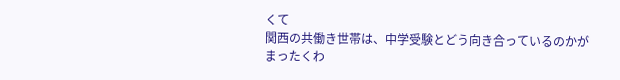くて
関西の共働き世帯は、中学受験とどう向き合っているのかが
まったくわ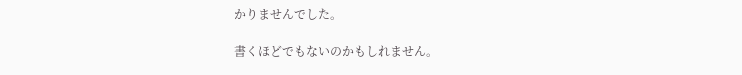かりませんでした。

書くほどでもないのかもしれません。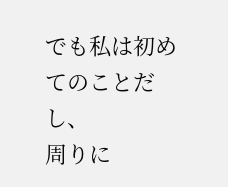でも私は初めてのことだし、
周りに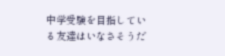中学受験を目指している友達はいなさそうだ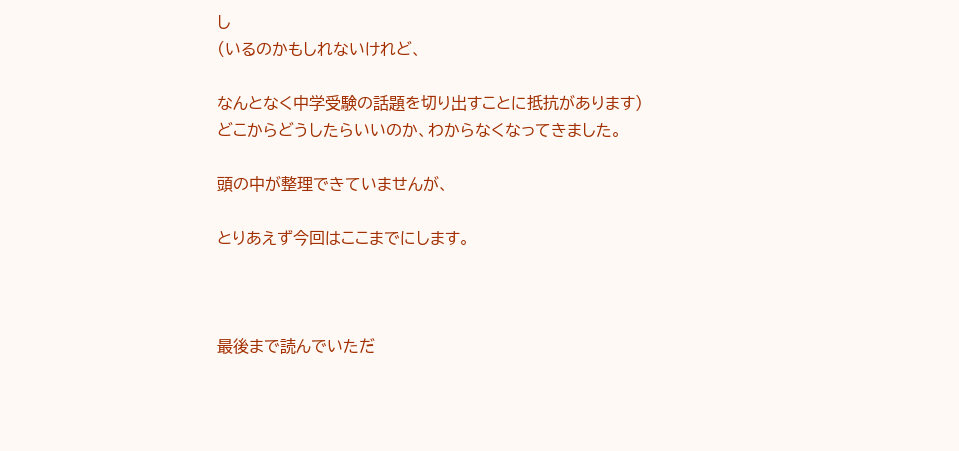し
(いるのかもしれないけれど、

なんとなく中学受験の話題を切り出すことに抵抗があります)
どこからどうしたらいいのか、わからなくなってきました。

頭の中が整理できていませんが、

とりあえず今回はここまでにします。



最後まで読んでいただ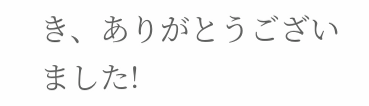き、ありがとうございました!